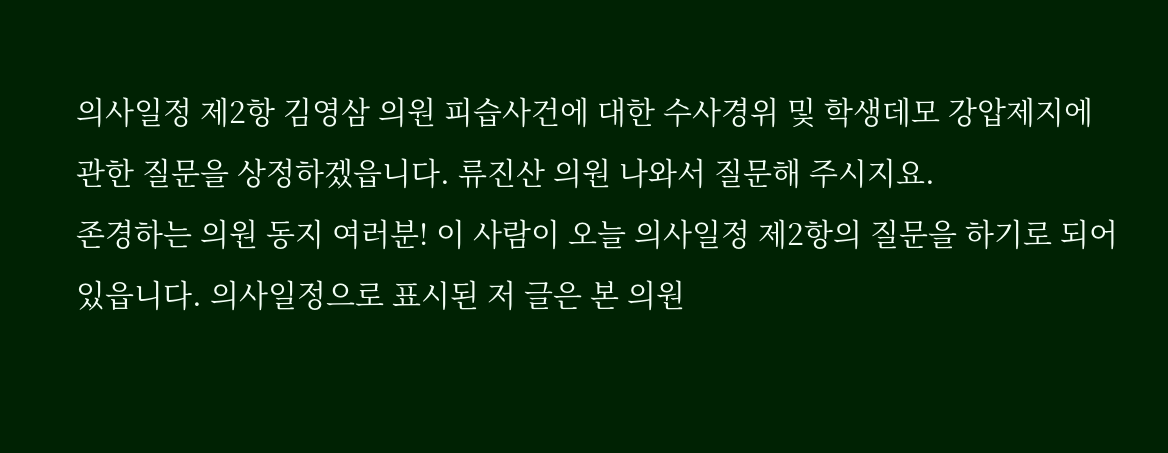의사일정 제2항 김영삼 의원 피습사건에 대한 수사경위 및 학생데모 강압제지에 관한 질문을 상정하겠읍니다. 류진산 의원 나와서 질문해 주시지요.
존경하는 의원 동지 여러분! 이 사람이 오늘 의사일정 제2항의 질문을 하기로 되어 있읍니다. 의사일정으로 표시된 저 글은 본 의원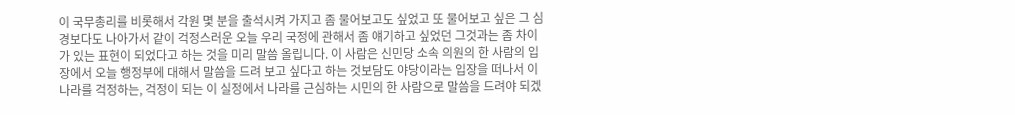이 국무총리를 비롯해서 각원 몇 분을 출석시켜 가지고 좀 물어보고도 싶었고 또 물어보고 싶은 그 심경보다도 나아가서 같이 걱정스러운 오늘 우리 국정에 관해서 좀 얘기하고 싶었던 그것과는 좀 차이가 있는 표현이 되었다고 하는 것을 미리 말씀 올립니다. 이 사람은 신민당 소속 의원의 한 사람의 입장에서 오늘 행정부에 대해서 말씀을 드려 보고 싶다고 하는 것보담도 야당이라는 입장을 떠나서 이 나라를 걱정하는, 걱정이 되는 이 실정에서 나라를 근심하는 시민의 한 사람으로 말씀을 드려야 되겠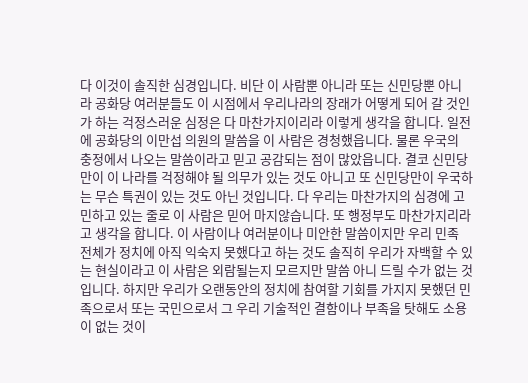다 이것이 솔직한 심경입니다. 비단 이 사람뿐 아니라 또는 신민당뿐 아니라 공화당 여러분들도 이 시점에서 우리나라의 장래가 어떻게 되어 갈 것인가 하는 걱정스러운 심정은 다 마찬가지이리라 이렇게 생각을 합니다. 일전에 공화당의 이만섭 의원의 말씀을 이 사람은 경청했읍니다. 물론 우국의 충정에서 나오는 말씀이라고 믿고 공감되는 점이 많았읍니다. 결코 신민당만이 이 나라를 걱정해야 될 의무가 있는 것도 아니고 또 신민당만이 우국하는 무슨 특권이 있는 것도 아닌 것입니다. 다 우리는 마찬가지의 심경에 고민하고 있는 줄로 이 사람은 믿어 마지않습니다. 또 행정부도 마찬가지리라고 생각을 합니다. 이 사람이나 여러분이나 미안한 말씀이지만 우리 민족 전체가 정치에 아직 익숙지 못했다고 하는 것도 솔직히 우리가 자백할 수 있는 현실이라고 이 사람은 외람될는지 모르지만 말씀 아니 드릴 수가 없는 것입니다. 하지만 우리가 오랜동안의 정치에 참여할 기회를 가지지 못했던 민족으로서 또는 국민으로서 그 우리 기술적인 결함이나 부족을 탓해도 소용이 없는 것이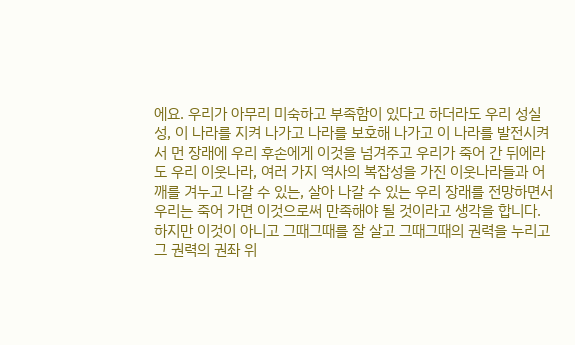에요. 우리가 아무리 미숙하고 부족함이 있다고 하더라도 우리 성실성, 이 나라를 지켜 나가고 나라를 보호해 나가고 이 나라를 발전시켜서 먼 장래에 우리 후손에게 이것을 넘겨주고 우리가 죽어 간 뒤에라도 우리 이웃나라, 여러 가지 역사의 복잡성을 가진 이웃나라들과 어깨를 겨누고 나갈 수 있는, 살아 나갈 수 있는 우리 장래를 전망하면서 우리는 죽어 가면 이것으로써 만족해야 될 것이라고 생각을 합니다. 하지만 이것이 아니고 그때그때를 잘 살고 그때그때의 권력을 누리고 그 권력의 권좌 위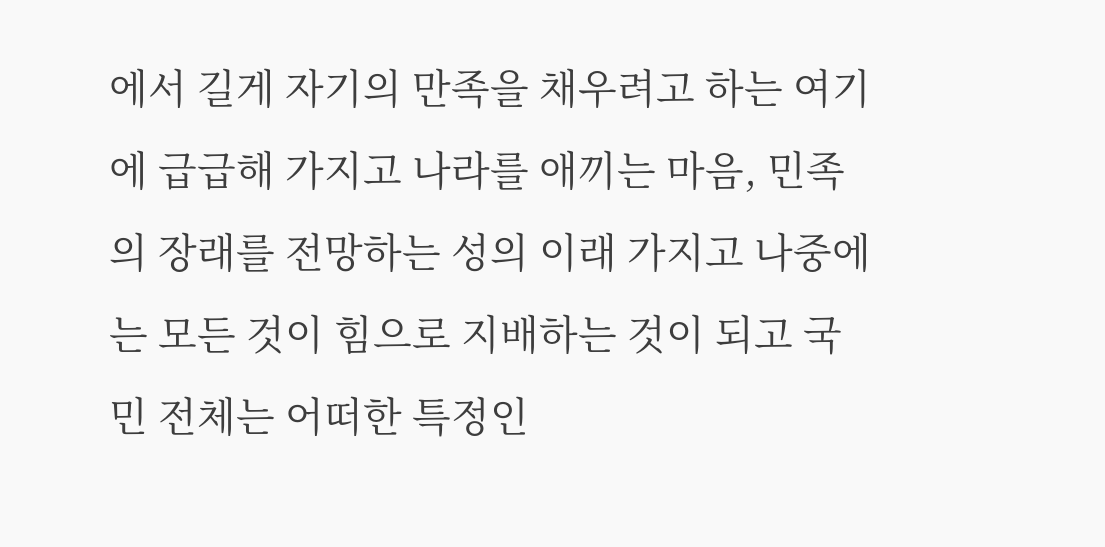에서 길게 자기의 만족을 채우려고 하는 여기에 급급해 가지고 나라를 애끼는 마음, 민족의 장래를 전망하는 성의 이래 가지고 나중에는 모든 것이 힘으로 지배하는 것이 되고 국민 전체는 어떠한 특정인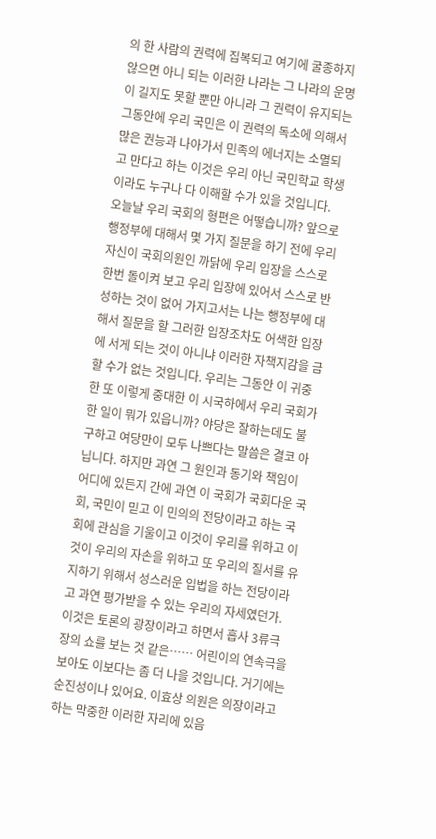의 한 사람의 권력에 집복되고 여기에 굴종하지 않으면 아니 되는 이러한 나라는 그 나라의 운명이 길지도 못할 뿐만 아니라 그 권력이 유지되는 그동안에 우리 국민은 이 권력의 독소에 의해서 많은 권능과 나아가서 민족의 에너지는 소멸되고 만다고 하는 이것은 우리 아닌 국민학교 학생이라도 누구나 다 이해할 수가 있을 것입니다. 오늘날 우리 국회의 형편은 어떻습니까? 앞으로 행정부에 대해서 몇 가지 질문을 하기 전에 우리 자신이 국회의원인 까닭에 우리 입장을 스스로 한번 돌이켜 보고 우리 입장에 있어서 스스로 반성하는 것이 없어 가지고서는 나는 행정부에 대해서 질문을 할 그러한 입장조차도 어색한 입장에 서게 되는 것이 아니냐 이러한 자책지감을 금할 수가 없는 것입니다. 우리는 그동안 이 귀중한 또 이렇게 중대한 이 시국하에서 우리 국회가 한 일이 뭐가 있읍니까? 야당은 잘하는데도 불구하고 여당만이 모두 나쁘다는 말씀은 결코 아닙니다. 하지만 과연 그 원인과 동기와 책임이 어디에 있든지 간에 과연 이 국회가 국회다운 국회, 국민이 믿고 이 민의의 전당이라고 하는 국회에 관심을 기울이고 이것이 우리를 위하고 이것이 우리의 자손을 위하고 또 우리의 질서를 유지하기 위해서 성스러운 입법을 하는 전당이라고 과연 평가받을 수 있는 우리의 자세였던가. 이것은 토론의 광장이라고 하면서 흡사 3류극장의 쇼를 보는 것 같은…… 어린이의 연속극을 보아도 이보다는 좀 더 나을 것입니다. 거기에는 순진성이나 있어요. 이효상 의원은 의장이라고 하는 막중한 이러한 자리에 있음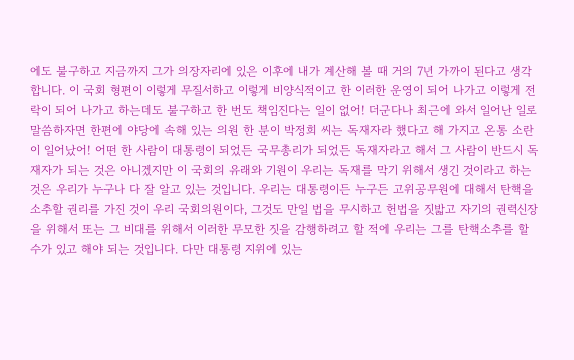에도 불구하고 지금까지 그가 의장자리에 있은 이후에 내가 계산해 볼 때 거의 7년 가까이 된다고 생각합니다. 이 국회 형편이 이렇게 무질서하고 이렇게 비양식적이고 한 이러한 운영이 되어 나가고 이렇게 전락이 되어 나가고 하는데도 불구하고 한 번도 책임진다는 일이 없어! 더군다나 최근에 와서 일어난 일로 말씀하자면 한편에 야당에 속해 있는 의원 한 분이 박정희 씨는 독재자라 했다고 해 가지고 온통 소란이 일어났어! 어떤 한 사람이 대통령이 되었든 국무총리가 되었든 독재자라고 해서 그 사람이 반드시 독재자가 되는 것은 아니겠지만 이 국회의 유래와 기원이 우리는 독재를 막기 위해서 생긴 것이라고 하는 것은 우리가 누구나 다 잘 알고 있는 것입니다. 우리는 대통령이든 누구든 고위공무원에 대해서 탄핵을 소추할 권리를 가진 것이 우리 국회의원이다, 그것도 만일 법을 무시하고 헌법을 짓밟고 자기의 권력신장을 위해서 또는 그 비대를 위해서 이러한 무모한 짓을 감행하려고 할 적에 우리는 그를 탄핵소추를 할 수가 있고 해야 되는 것입니다. 다만 대통령 지위에 있는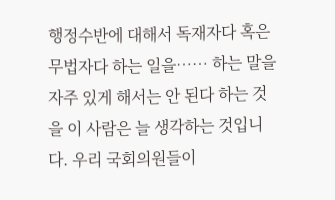행정수반에 대해서 독재자다 혹은 무법자다 하는 일을…… 하는 말을 자주 있게 해서는 안 된다 하는 것을 이 사람은 늘 생각하는 것입니다. 우리 국회의원들이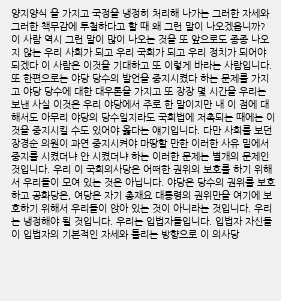양지양식 을 가지고 국정을 냉정히 처리해 나가는 그러한 자세와 그러한 책무감에 투철하다고 할 때 왜 그런 말이 나오겠읍니까? 이 사람 역시 그런 말이 많이 나오는 것을 또 앞으로도 종종 나오지 않는 우리 사회가 되고 우리 국회가 되고 우리 정치가 되어야 되겠다 이 사람은 이것을 기대하고 또 이렇게 바라는 사람입니다. 또 한편으로는 야당 당수의 발언을 중지시켰다 하는 문제를 가지고 야당 당수에 대한 대우론을 가지고 또 장장 몇 시간을 우리는 보낸 사실 이것은 우리 야당에서 주로 한 말이지만 내 이 점에 대해서도 아무리 야당의 당수일지라도 국회법에 저촉되는 때에는 이것을 중지시킬 수도 있어야 옳다는 얘기입니다. 다만 사회를 보던 장경순 의원이 과연 중지시켜야 마땅할 만한 이러한 사유 밑에서 중지를 시켰더냐 안 시켰더냐 하는 이러한 문제는 별개의 문제인 것입니다. 우리 이 국회의사당은 어떠한 권위의 보호를 하기 위해서 우리들이 모여 있는 것은 아닙니다. 야당은 당수의 권위를 보호하고 공화당은, 여당은 자기 총재요 대통령의 권위만을 여기에 보호하기 위해서 우리들이 앉아 있는 것이 아니라는 것입니다. 우리는 냉정해야 될 것입니다. 우리는 입법자들입니다. 입법자 자신들이 입법자의 기본적인 자세와 틀리는 방향으로 이 의사당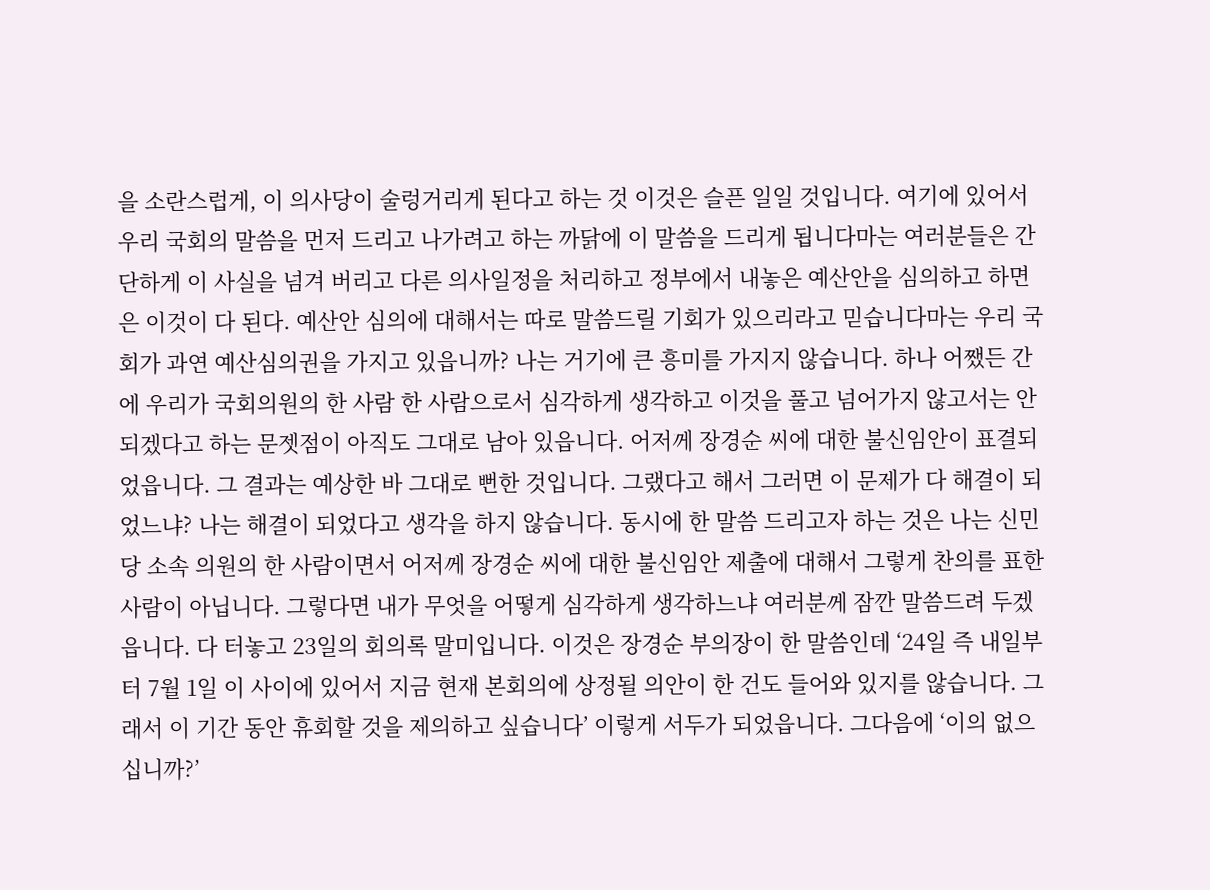을 소란스럽게, 이 의사당이 술렁거리게 된다고 하는 것 이것은 슬픈 일일 것입니다. 여기에 있어서 우리 국회의 말씀을 먼저 드리고 나가려고 하는 까닭에 이 말씀을 드리게 됩니다마는 여러분들은 간단하게 이 사실을 넘겨 버리고 다른 의사일정을 처리하고 정부에서 내놓은 예산안을 심의하고 하면은 이것이 다 된다. 예산안 심의에 대해서는 따로 말씀드릴 기회가 있으리라고 믿습니다마는 우리 국회가 과연 예산심의권을 가지고 있읍니까? 나는 거기에 큰 흥미를 가지지 않습니다. 하나 어쨌든 간에 우리가 국회의원의 한 사람 한 사람으로서 심각하게 생각하고 이것을 풀고 넘어가지 않고서는 안 되겠다고 하는 문젯점이 아직도 그대로 남아 있읍니다. 어저께 장경순 씨에 대한 불신임안이 표결되었읍니다. 그 결과는 예상한 바 그대로 뻔한 것입니다. 그랬다고 해서 그러면 이 문제가 다 해결이 되었느냐? 나는 해결이 되었다고 생각을 하지 않습니다. 동시에 한 말씀 드리고자 하는 것은 나는 신민당 소속 의원의 한 사람이면서 어저께 장경순 씨에 대한 불신임안 제출에 대해서 그렇게 찬의를 표한 사람이 아닙니다. 그렇다면 내가 무엇을 어떻게 심각하게 생각하느냐 여러분께 잠깐 말씀드려 두겠읍니다. 다 터놓고 23일의 회의록 말미입니다. 이것은 장경순 부의장이 한 말씀인데 ‘24일 즉 내일부터 7월 1일 이 사이에 있어서 지금 현재 본회의에 상정될 의안이 한 건도 들어와 있지를 않습니다. 그래서 이 기간 동안 휴회할 것을 제의하고 싶습니다’ 이렇게 서두가 되었읍니다. 그다음에 ‘이의 없으십니까?’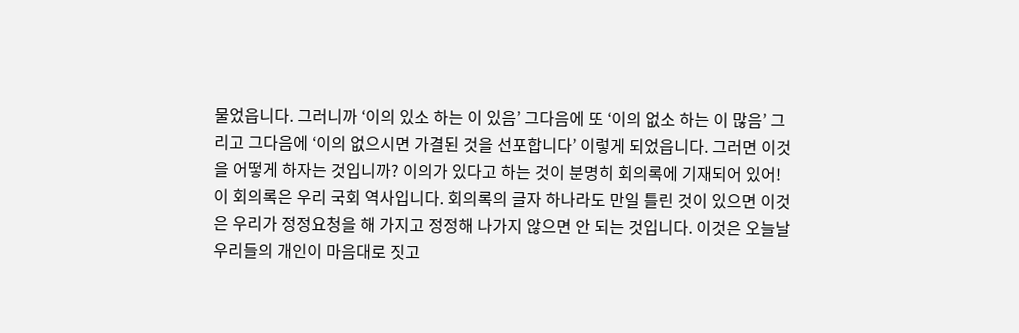물었읍니다. 그러니까 ‘이의 있소 하는 이 있음’ 그다음에 또 ‘이의 없소 하는 이 많음’ 그리고 그다음에 ‘이의 없으시면 가결된 것을 선포합니다’ 이렇게 되었읍니다. 그러면 이것을 어떻게 하자는 것입니까? 이의가 있다고 하는 것이 분명히 회의록에 기재되어 있어! 이 회의록은 우리 국회 역사입니다. 회의록의 글자 하나라도 만일 틀린 것이 있으면 이것은 우리가 정정요청을 해 가지고 정정해 나가지 않으면 안 되는 것입니다. 이것은 오늘날 우리들의 개인이 마음대로 짓고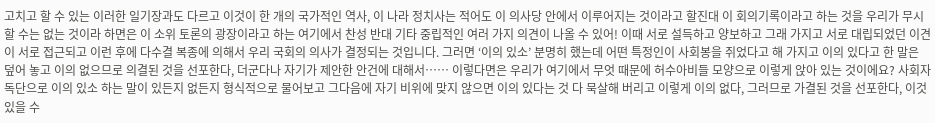고치고 할 수 있는 이러한 일기장과도 다르고 이것이 한 개의 국가적인 역사, 이 나라 정치사는 적어도 이 의사당 안에서 이루어지는 것이라고 할진대 이 회의기록이라고 하는 것을 우리가 무시할 수는 없는 것이라 하면은 이 소위 토론의 광장이라고 하는 여기에서 찬성 반대 기타 중립적인 여러 가지 의견이 나올 수 있어! 이때 서로 설득하고 양보하고 그래 가지고 서로 대립되었던 이견이 서로 접근되고 이런 후에 다수결 복종에 의해서 우리 국회의 의사가 결정되는 것입니다. 그러면 ‘이의 있소’ 분명히 했는데 어떤 특정인이 사회봉을 쥐었다고 해 가지고 이의 있다고 한 말은 덮어 놓고 이의 없으므로 의결된 것을 선포한다, 더군다나 자기가 제안한 안건에 대해서…… 이렇다면은 우리가 여기에서 무엇 때문에 허수아비들 모양으로 이렇게 앉아 있는 것이에요? 사회자 독단으로 이의 있소 하는 말이 있든지 없든지 형식적으로 물어보고 그다음에 자기 비위에 맞지 않으면 이의 있다는 것 다 묵살해 버리고 이렇게 이의 없다, 그러므로 가결된 것을 선포한다, 이것 있을 수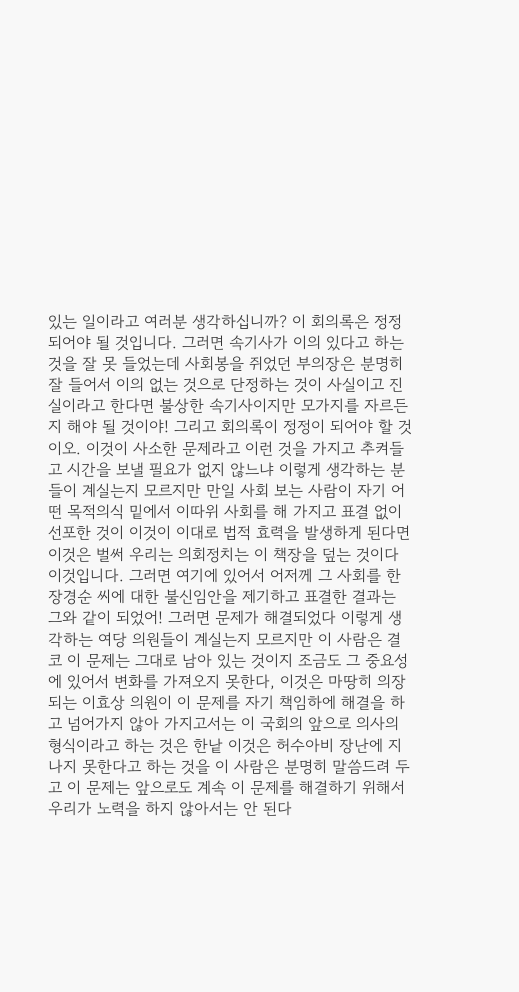있는 일이라고 여러분 생각하십니까? 이 회의록은 정정되어야 될 것입니다. 그러면 속기사가 이의 있다고 하는 것을 잘 못 들었는데 사회봉을 쥐었던 부의장은 분명히 잘 들어서 이의 없는 것으로 단정하는 것이 사실이고 진실이라고 한다면 불상한 속기사이지만 모가지를 자르든지 해야 될 것이야! 그리고 회의록이 정정이 되어야 할 것이오. 이것이 사소한 문제라고 이런 것을 가지고 추켜들고 시간을 보낼 필요가 없지 않느냐 이렇게 생각하는 분들이 계실는지 모르지만 만일 사회 보는 사람이 자기 어떤 목적의식 밑에서 이따위 사회를 해 가지고 표결 없이 선포한 것이 이것이 이대로 법적 효력을 발생하게 된다면 이것은 벌써 우리는 의회정치는 이 책장을 덮는 것이다 이것입니다. 그러면 여기에 있어서 어저께 그 사회를 한 장경순 씨에 대한 불신임안을 제기하고 표결한 결과는 그와 같이 되었어! 그러면 문제가 해결되었다 이렇게 생각하는 여당 의원들이 계실는지 모르지만 이 사람은 결코 이 문제는 그대로 남아 있는 것이지 조금도 그 중요성에 있어서 변화를 가져오지 못한다, 이것은 마땅히 의장 되는 이효상 의원이 이 문제를 자기 책임하에 해결을 하고 넘어가지 않아 가지고서는 이 국회의 앞으로 의사의 형식이라고 하는 것은 한낱 이것은 허수아비 장난에 지나지 못한다고 하는 것을 이 사람은 분명히 말씀드려 두고 이 문제는 앞으로도 계속 이 문제를 해결하기 위해서 우리가 노력을 하지 않아서는 안 된다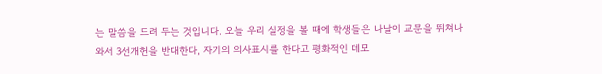는 말씀을 드려 두는 것입니다. 오늘 우리 실정을 볼 때에 학생들은 나날이 교문을 뛰쳐나와서 3선개헌을 반대한다, 자기의 의사표시를 한다고 평화적인 데모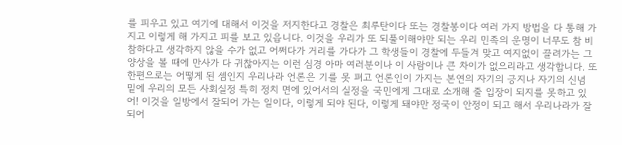를 피우고 있고 여기에 대해서 이것을 저지한다고 경찰은 최루탄이다 또는 경찰봉이다 여러 가지 방법을 다 통해 가지고 이렇게 해 가지고 피를 보고 있읍니다. 이것을 우리가 또 되풀이해야만 되는 우리 민족의 운명이 너무도 참 비참하다고 생각하지 않을 수가 없고 어쩌다가 거리를 가다가 그 학생들이 경찰에 두들겨 맞고 여지없이 끌려가는 그 양상을 볼 때에 만사가 다 귀찮아지는 이런 심경 아마 여러분이나 이 사람이나 큰 차이가 없으리라고 생각합니다. 또 한편으로는 어떻게 된 셈인지 우리나라 언론은 기를 못 펴고 언론인이 가지는 본연의 자기의 긍지나 자기의 신념 밑에 우리의 모든 사회실정 특히 정치 면에 있어서의 실정을 국민에게 그대로 소개해 줄 입장이 되지를 못하고 있어! 이것을 일방에서 잘되어 가는 일이다, 이렇게 되야 된다, 이렇게 돼야만 정국이 안정이 되고 해서 우리나라가 잘되어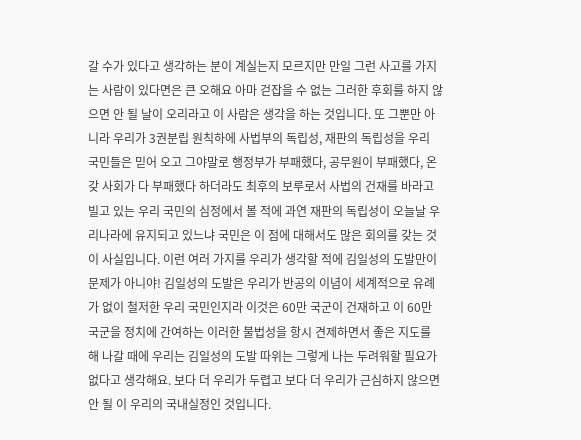갈 수가 있다고 생각하는 분이 계실는지 모르지만 만일 그런 사고를 가지는 사람이 있다면은 큰 오해요 아마 걷잡을 수 없는 그러한 후회를 하지 않으면 안 될 날이 오리라고 이 사람은 생각을 하는 것입니다. 또 그뿐만 아니라 우리가 3권분립 원칙하에 사법부의 독립성, 재판의 독립성을 우리 국민들은 믿어 오고 그야말로 행정부가 부패했다, 공무원이 부패했다, 온갖 사회가 다 부패했다 하더라도 최후의 보루로서 사법의 건재를 바라고 빌고 있는 우리 국민의 심정에서 볼 적에 과연 재판의 독립성이 오늘날 우리나라에 유지되고 있느냐 국민은 이 점에 대해서도 많은 회의를 갖는 것이 사실입니다. 이런 여러 가지를 우리가 생각할 적에 김일성의 도발만이 문제가 아니야! 김일성의 도발은 우리가 반공의 이념이 세계적으로 유례가 없이 철저한 우리 국민인지라 이것은 60만 국군이 건재하고 이 60만 국군을 정치에 간여하는 이러한 불법성을 항시 견제하면서 좋은 지도를 해 나갈 때에 우리는 김일성의 도발 따위는 그렇게 나는 두려워할 필요가 없다고 생각해요. 보다 더 우리가 두렵고 보다 더 우리가 근심하지 않으면 안 될 이 우리의 국내실정인 것입니다.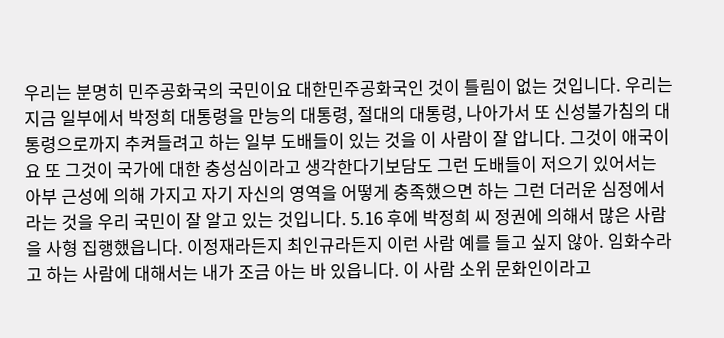우리는 분명히 민주공화국의 국민이요 대한민주공화국인 것이 틀림이 없는 것입니다. 우리는 지금 일부에서 박정희 대통령을 만능의 대통령, 절대의 대통령, 나아가서 또 신성불가침의 대통령으로까지 추켜들려고 하는 일부 도배들이 있는 것을 이 사람이 잘 압니다. 그것이 애국이요 또 그것이 국가에 대한 충성심이라고 생각한다기보담도 그런 도배들이 저으기 있어서는 아부 근성에 의해 가지고 자기 자신의 영역을 어떻게 충족했으면 하는 그런 더러운 심정에서라는 것을 우리 국민이 잘 알고 있는 것입니다. 5․16 후에 박정희 씨 정권에 의해서 많은 사람을 사형 집행했읍니다. 이정재라든지 최인규라든지 이런 사람 예를 들고 싶지 않아. 임화수라고 하는 사람에 대해서는 내가 조금 아는 바 있읍니다. 이 사람 소위 문화인이라고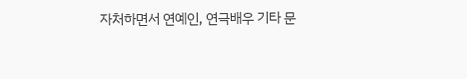자처하면서 연예인, 연극배우 기타 문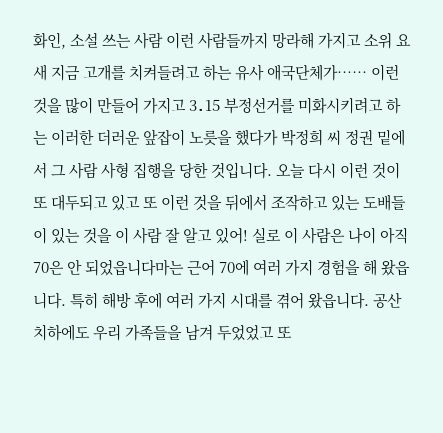화인, 소설 쓰는 사람 이런 사람들까지 망라해 가지고 소위 요새 지금 고개를 치켜들려고 하는 유사 애국단체가…… 이런 것을 많이 만들어 가지고 3․15 부정선거를 미화시키려고 하는 이러한 더러운 앞잡이 노릇을 했다가 박정희 씨 정권 밑에서 그 사람 사형 집행을 당한 것입니다. 오늘 다시 이런 것이 또 대두되고 있고 또 이런 것을 뒤에서 조작하고 있는 도배들이 있는 것을 이 사람 잘 알고 있어! 실로 이 사람은 나이 아직 70은 안 되었읍니다마는 근어 70에 여러 가지 경험을 해 왔읍니다. 특히 해방 후에 여러 가지 시대를 겪어 왔읍니다. 공산치하에도 우리 가족들을 남겨 두었었고 또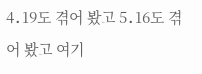4․19도 겪어 봤고 5․16도 겪어 봤고 여기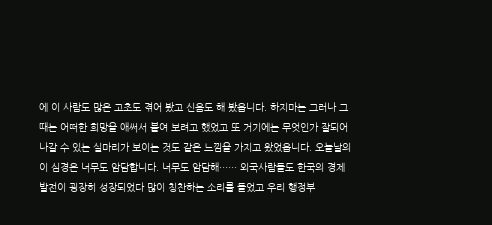에 이 사람도 많은 고초도 겪어 봤고 신음도 해 봤읍니다. 하지마는 그러나 그때는 어떠한 희망을 애써서 붙여 보려고 했었고 또 거기에는 무엇인가 잘되어 나갈 수 있는 실마리가 보이는 것도 같은 느낌을 가지고 왔었읍니다. 오늘날의 이 심경은 너무도 암담합니다. 너무도 암담해…… 외국사람들도 한국의 경제발전이 굉장히 성장되었다 많이 칭찬하는 소리를 들었고 우리 행정부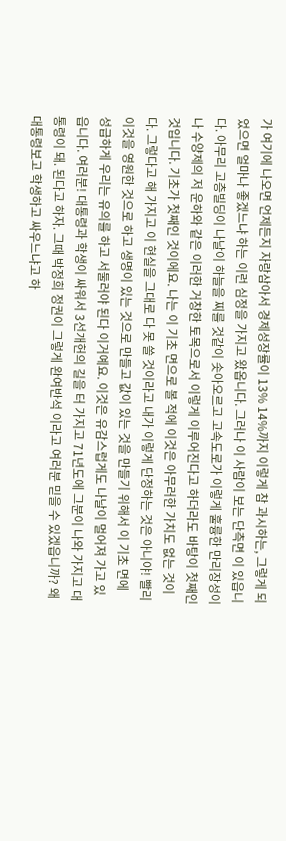가 여기에 나오면 언제든지 자랑삼아서 경제성장률이 13% 14%까지 이렇게 참 과시하는, 그렇게 되었으면 얼마나 좋겠느냐 하는 이런 심정을 가지고 왔옵니다. 그러나 이 사람이 보는 단측면 이 있읍니다. 아무리 고층빌딩이 나날이 하늘을 찌를 것같이 솟아오르고 고속도로가 이렇게 훌륭한 만리장성이나 수양제의 저 운하와 같은 이러한 거창한 토목으로서 이렇게 이루어진다고 하더라도 바탕이 첫째인 것입니다. 기초가 첫째인 것이에요. 나는 이 기초 면으로 볼 적에 이것은 아무러한 가치도 없는 것이다. 그렇다고 해 가지고 이 현실을 그대로 다 못 쓸 것이라고 내가 이렇게 단정하는 것은 아니야! 빨리 이것을 영원한 것으로 하고 생명이 있는 것으로 만들고 값이 있는 것을 만들기 위해서 이 기초 면에 성급하게 우리는 유의를 하고 서둘러야 된다 이거예요. 이것은 유감스럽게도 나날이 멀어져 가고 있읍니다. 여러분! 대통령과 학생이 싸워서 3선개헌의 길을 터 가지고 71년도에 그분이 나와 가지고 대통령이 돼. 된다고 하자. 그때 박정희 정권이 그렇게 완여반석 이라고 여러분 믿을 수 있겠읍니까? 왜 대통령보고 학생하고 싸우느냐고 하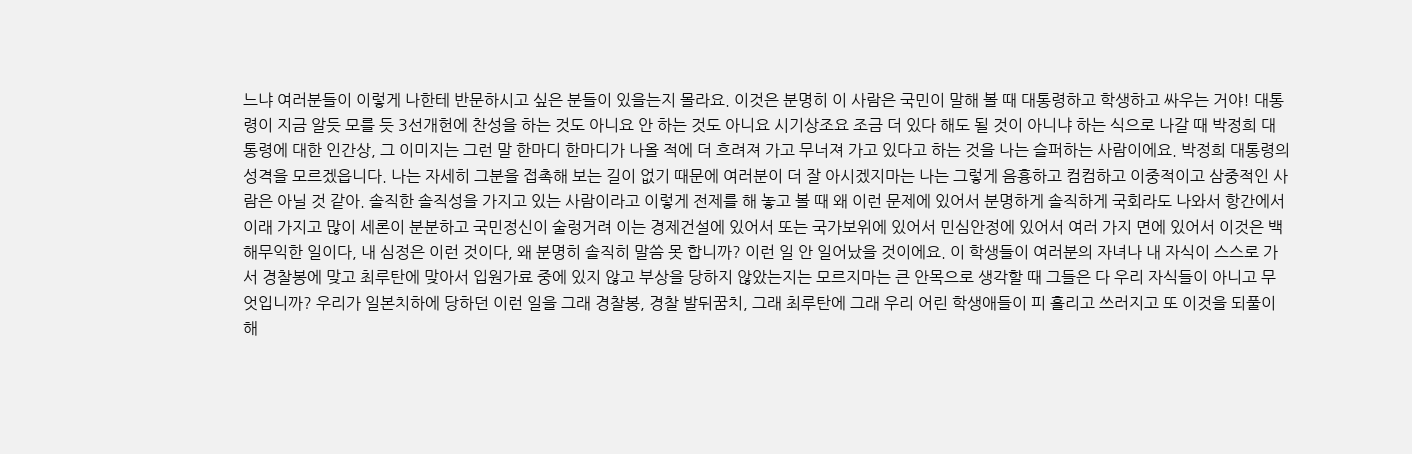느냐 여러분들이 이렇게 나한테 반문하시고 싶은 분들이 있을는지 몰라요. 이것은 분명히 이 사람은 국민이 말해 볼 때 대통령하고 학생하고 싸우는 거야! 대통령이 지금 알듯 모를 듯 3선개헌에 찬성을 하는 것도 아니요 안 하는 것도 아니요 시기상조요 조금 더 있다 해도 될 것이 아니냐 하는 식으로 나갈 때 박정희 대통령에 대한 인간상, 그 이미지는 그런 말 한마디 한마디가 나올 적에 더 흐려져 가고 무너져 가고 있다고 하는 것을 나는 슬퍼하는 사람이에요. 박정희 대통령의 성격을 모르겠읍니다. 나는 자세히 그분을 접촉해 보는 길이 없기 때문에 여러분이 더 잘 아시겠지마는 나는 그렇게 음흉하고 컴컴하고 이중적이고 삼중적인 사람은 아닐 것 같아. 솔직한 솔직성을 가지고 있는 사람이라고 이렇게 전제를 해 놓고 볼 때 왜 이런 문제에 있어서 분명하게 솔직하게 국회라도 나와서 항간에서 이래 가지고 많이 세론이 분분하고 국민정신이 술렁거려 이는 경제건설에 있어서 또는 국가보위에 있어서 민심안정에 있어서 여러 가지 면에 있어서 이것은 백해무익한 일이다, 내 심정은 이런 것이다, 왜 분명히 솔직히 말씀 못 합니까? 이런 일 안 일어났을 것이에요. 이 학생들이 여러분의 자녀나 내 자식이 스스로 가서 경찰봉에 맞고 최루탄에 맞아서 입원가료 중에 있지 않고 부상을 당하지 않았는지는 모르지마는 큰 안목으로 생각할 때 그들은 다 우리 자식들이 아니고 무엇입니까? 우리가 일본치하에 당하던 이런 일을 그래 경찰봉, 경찰 발뒤꿈치, 그래 최루탄에 그래 우리 어린 학생애들이 피 흘리고 쓰러지고 또 이것을 되풀이해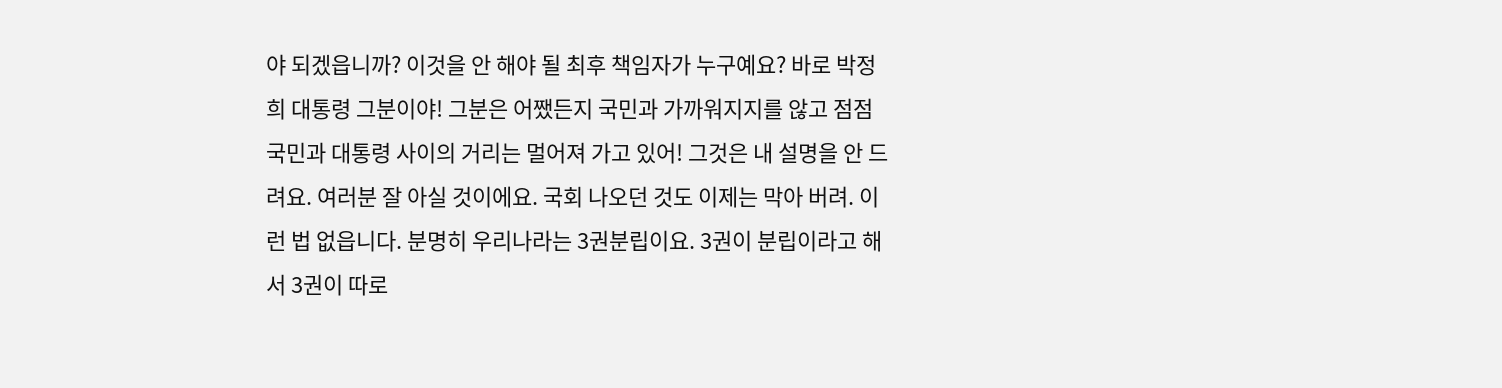야 되겠읍니까? 이것을 안 해야 될 최후 책임자가 누구예요? 바로 박정희 대통령 그분이야! 그분은 어쨌든지 국민과 가까워지지를 않고 점점 국민과 대통령 사이의 거리는 멀어져 가고 있어! 그것은 내 설명을 안 드려요. 여러분 잘 아실 것이에요. 국회 나오던 것도 이제는 막아 버려. 이런 법 없읍니다. 분명히 우리나라는 3권분립이요. 3권이 분립이라고 해서 3권이 따로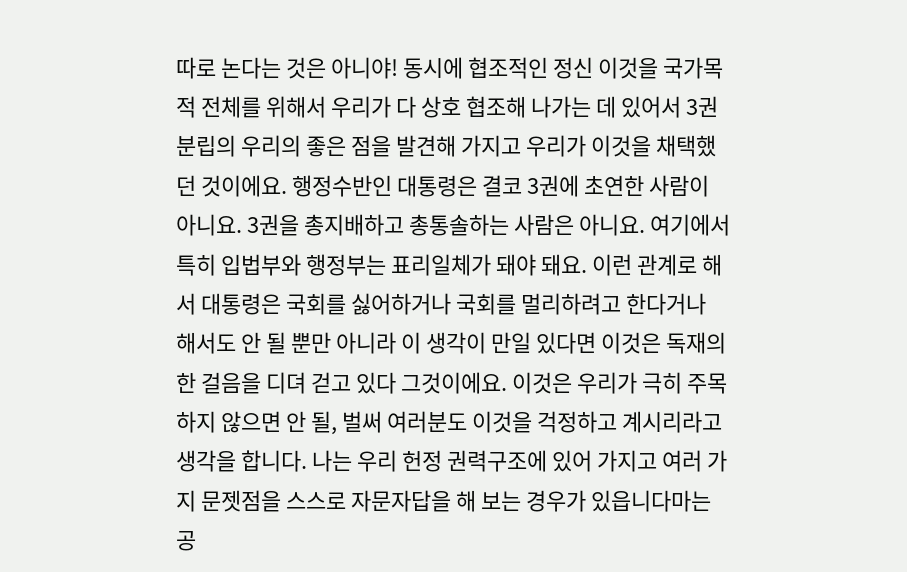따로 논다는 것은 아니야! 동시에 협조적인 정신 이것을 국가목적 전체를 위해서 우리가 다 상호 협조해 나가는 데 있어서 3권분립의 우리의 좋은 점을 발견해 가지고 우리가 이것을 채택했던 것이에요. 행정수반인 대통령은 결코 3권에 초연한 사람이 아니요. 3권을 총지배하고 총통솔하는 사람은 아니요. 여기에서 특히 입법부와 행정부는 표리일체가 돼야 돼요. 이런 관계로 해서 대통령은 국회를 싫어하거나 국회를 멀리하려고 한다거나 해서도 안 될 뿐만 아니라 이 생각이 만일 있다면 이것은 독재의 한 걸음을 디뎌 걷고 있다 그것이에요. 이것은 우리가 극히 주목하지 않으면 안 될, 벌써 여러분도 이것을 걱정하고 계시리라고 생각을 합니다. 나는 우리 헌정 권력구조에 있어 가지고 여러 가지 문젯점을 스스로 자문자답을 해 보는 경우가 있읍니다마는 공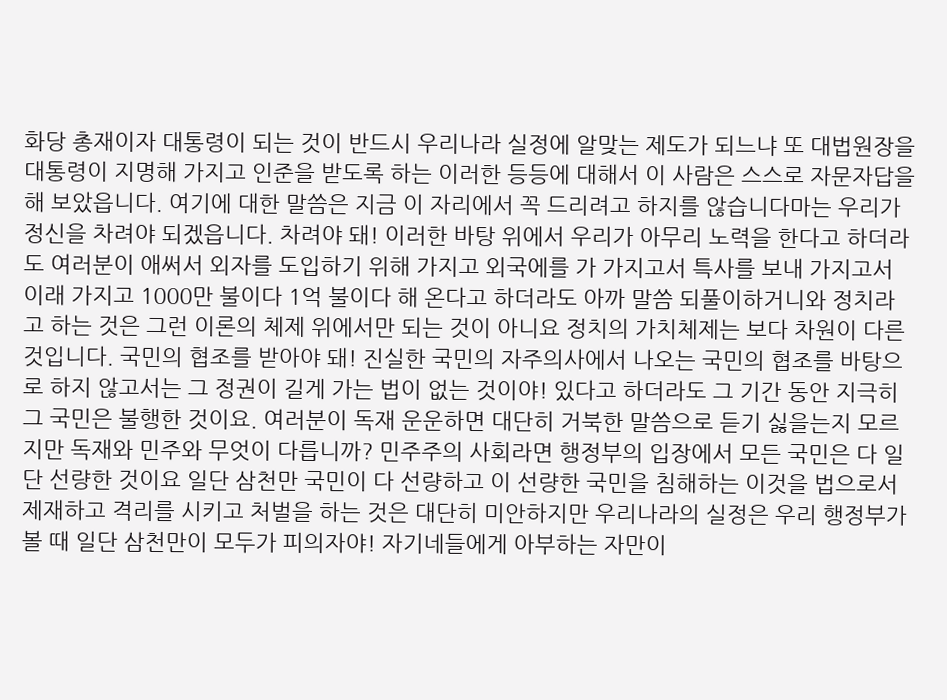화당 총재이자 대통령이 되는 것이 반드시 우리나라 실정에 알맞는 제도가 되느냐 또 대법원장을 대통령이 지명해 가지고 인준을 받도록 하는 이러한 등등에 대해서 이 사람은 스스로 자문자답을 해 보았읍니다. 여기에 대한 말씀은 지금 이 자리에서 꼭 드리려고 하지를 않습니다마는 우리가 정신을 차려야 되겠읍니다. 차려야 돼! 이러한 바탕 위에서 우리가 아무리 노력을 한다고 하더라도 여러분이 애써서 외자를 도입하기 위해 가지고 외국에를 가 가지고서 특사를 보내 가지고서 이래 가지고 1000만 불이다 1억 불이다 해 온다고 하더라도 아까 말씀 되풀이하거니와 정치라고 하는 것은 그런 이론의 체제 위에서만 되는 것이 아니요 정치의 가치체제는 보다 차원이 다른 것입니다. 국민의 협조를 받아야 돼! 진실한 국민의 자주의사에서 나오는 국민의 협조를 바탕으로 하지 않고서는 그 정권이 길게 가는 법이 없는 것이야! 있다고 하더라도 그 기간 동안 지극히 그 국민은 불행한 것이요. 여러분이 독재 운운하면 대단히 거북한 말씀으로 듣기 싫을는지 모르지만 독재와 민주와 무엇이 다릅니까? 민주주의 사회라면 행정부의 입장에서 모든 국민은 다 일단 선량한 것이요 일단 삼천만 국민이 다 선량하고 이 선량한 국민을 침해하는 이것을 법으로서 제재하고 격리를 시키고 처벌을 하는 것은 대단히 미안하지만 우리나라의 실정은 우리 행정부가 볼 때 일단 삼천만이 모두가 피의자야! 자기네들에게 아부하는 자만이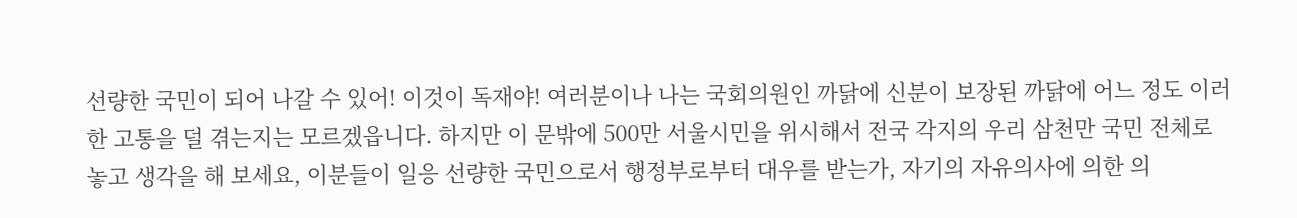선량한 국민이 되어 나갈 수 있어! 이것이 독재야! 여러분이나 나는 국회의원인 까닭에 신분이 보장된 까닭에 어느 정도 이러한 고통을 덜 겪는지는 모르겠읍니다. 하지만 이 문밖에 500만 서울시민을 위시해서 전국 각지의 우리 삼천만 국민 전체로 놓고 생각을 해 보세요, 이분들이 일응 선량한 국민으로서 행정부로부터 대우를 받는가, 자기의 자유의사에 의한 의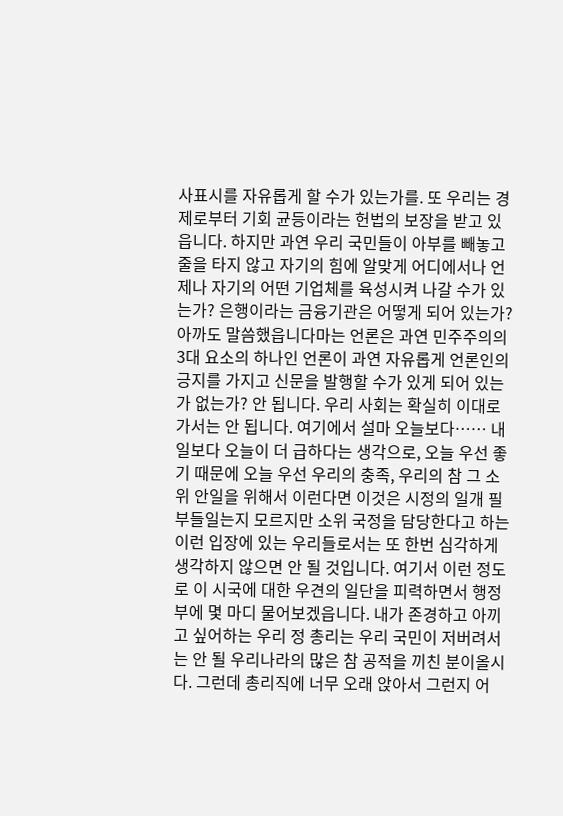사표시를 자유롭게 할 수가 있는가를. 또 우리는 경제로부터 기회 균등이라는 헌법의 보장을 받고 있읍니다. 하지만 과연 우리 국민들이 아부를 빼놓고 줄을 타지 않고 자기의 힘에 알맞게 어디에서나 언제나 자기의 어떤 기업체를 육성시켜 나갈 수가 있는가? 은행이라는 금융기관은 어떻게 되어 있는가? 아까도 말씀했읍니다마는 언론은 과연 민주주의의 3대 요소의 하나인 언론이 과연 자유롭게 언론인의 긍지를 가지고 신문을 발행할 수가 있게 되어 있는가 없는가? 안 됩니다. 우리 사회는 확실히 이대로 가서는 안 됩니다. 여기에서 설마 오늘보다…… 내일보다 오늘이 더 급하다는 생각으로, 오늘 우선 좋기 때문에 오늘 우선 우리의 충족, 우리의 참 그 소위 안일을 위해서 이런다면 이것은 시정의 일개 필부들일는지 모르지만 소위 국정을 담당한다고 하는 이런 입장에 있는 우리들로서는 또 한번 심각하게 생각하지 않으면 안 될 것입니다. 여기서 이런 정도로 이 시국에 대한 우견의 일단을 피력하면서 행정부에 몇 마디 물어보겠읍니다. 내가 존경하고 아끼고 싶어하는 우리 정 총리는 우리 국민이 저버려서는 안 될 우리나라의 많은 참 공적을 끼친 분이올시다. 그런데 총리직에 너무 오래 앉아서 그런지 어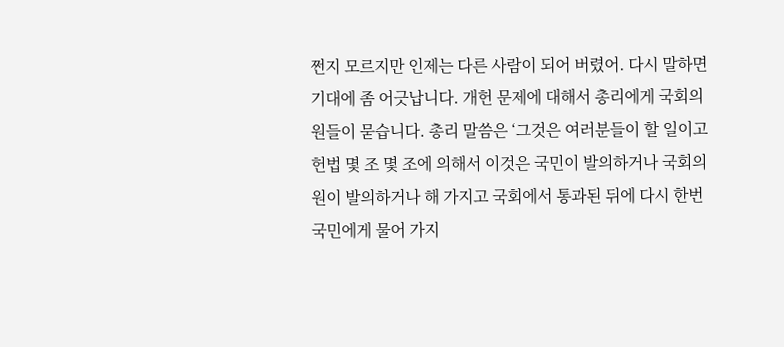쩐지 모르지만 인제는 다른 사람이 되어 버렸어. 다시 말하면 기대에 좀 어긋납니다. 개헌 문제에 대해서 총리에게 국회의원들이 묻습니다. 총리 말씀은 ‘그것은 여러분들이 할 일이고 헌법 몇 조 몇 조에 의해서 이것은 국민이 발의하거나 국회의원이 발의하거나 해 가지고 국회에서 통과된 뒤에 다시 한번 국민에게 물어 가지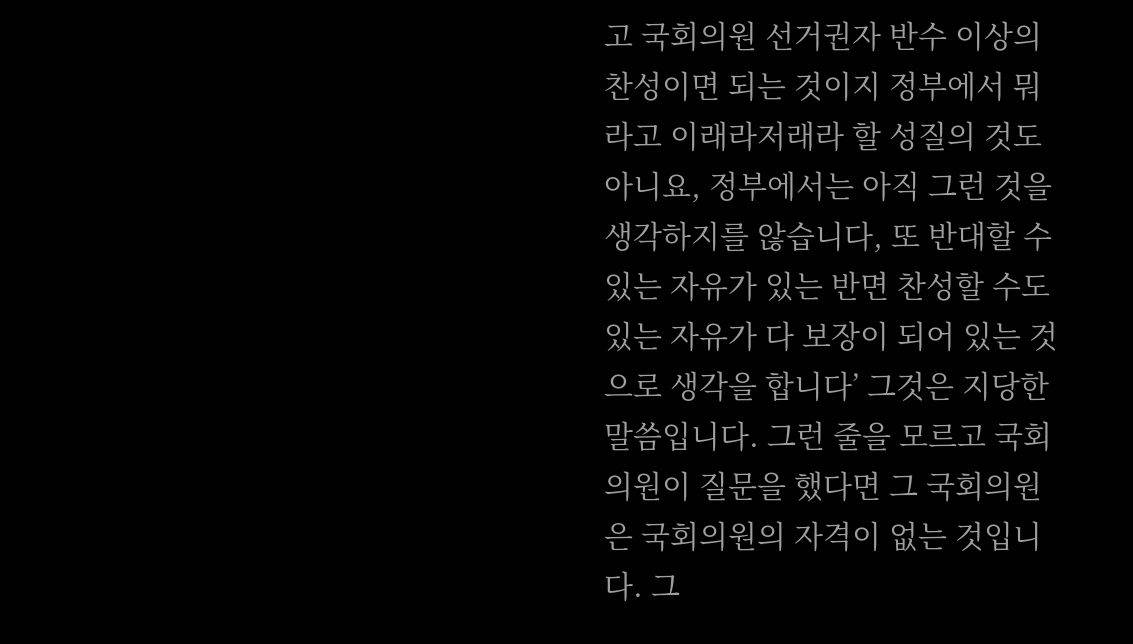고 국회의원 선거권자 반수 이상의 찬성이면 되는 것이지 정부에서 뭐라고 이래라저래라 할 성질의 것도 아니요, 정부에서는 아직 그런 것을 생각하지를 않습니다, 또 반대할 수 있는 자유가 있는 반면 찬성할 수도 있는 자유가 다 보장이 되어 있는 것으로 생각을 합니다’ 그것은 지당한 말씀입니다. 그런 줄을 모르고 국회의원이 질문을 했다면 그 국회의원은 국회의원의 자격이 없는 것입니다. 그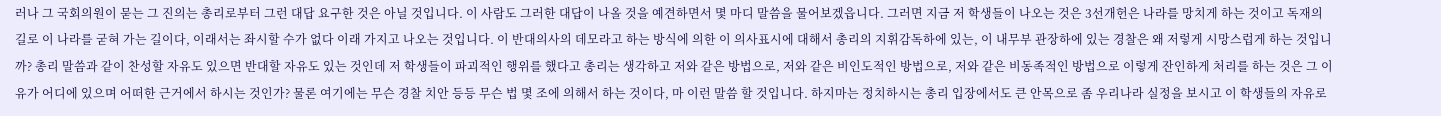러나 그 국회의원이 묻는 그 진의는 총리로부터 그런 대답 요구한 것은 아닐 것입니다. 이 사람도 그러한 대답이 나올 것을 예견하면서 몇 마디 말씀을 물어보겠읍니다. 그러면 지금 저 학생들이 나오는 것은 3선개헌은 나라를 망치게 하는 것이고 독재의 길로 이 나라를 굳혀 가는 길이다, 이래서는 좌시할 수가 없다 이래 가지고 나오는 것입니다. 이 반대의사의 데모라고 하는 방식에 의한 이 의사표시에 대해서 총리의 지휘감독하에 있는, 이 내무부 관장하에 있는 경찰은 왜 저렇게 시망스럽게 하는 것입니까? 총리 말씀과 같이 찬성할 자유도 있으면 반대할 자유도 있는 것인데 저 학생들이 파괴적인 행위를 했다고 총리는 생각하고 저와 같은 방법으로, 저와 같은 비인도적인 방법으로, 저와 같은 비동족적인 방법으로 이렇게 잔인하게 처리를 하는 것은 그 이유가 어디에 있으며 어떠한 근거에서 하시는 것인가? 물론 여기에는 무슨 경찰 치안 등등 무슨 법 몇 조에 의해서 하는 것이다, 마 이런 말씀 할 것입니다. 하지마는 정치하시는 총리 입장에서도 큰 안목으로 좀 우리나라 실정을 보시고 이 학생들의 자유로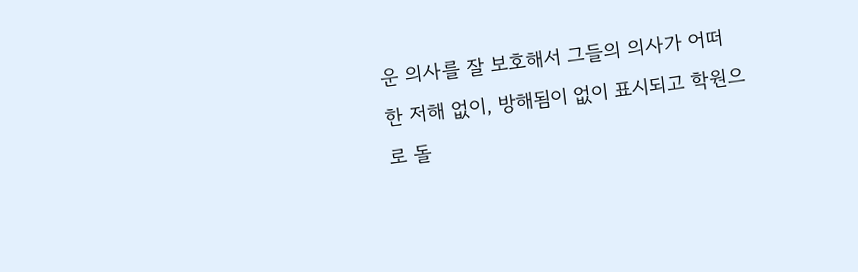운 의사를 잘 보호해서 그들의 의사가 어떠한 저해 없이, 방해됨이 없이 표시되고 학원으로 돌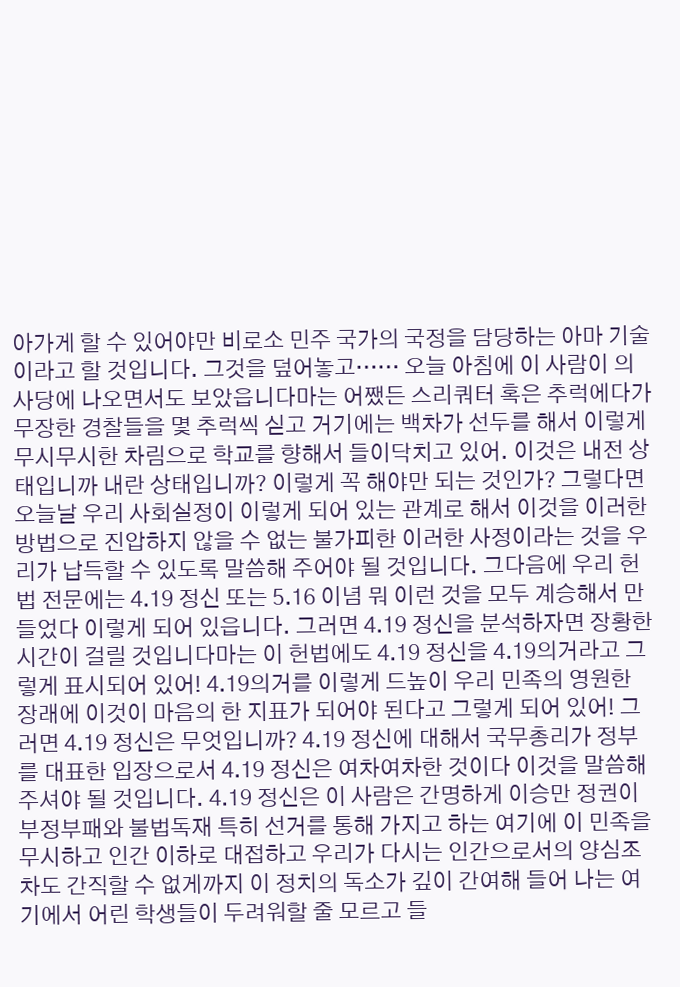아가게 할 수 있어야만 비로소 민주 국가의 국정을 담당하는 아마 기술이라고 할 것입니다. 그것을 덮어놓고…… 오늘 아침에 이 사람이 의사당에 나오면서도 보았읍니다마는 어쨌든 스리쿼터 혹은 추럭에다가 무장한 경찰들을 몇 추럭씩 싣고 거기에는 백차가 선두를 해서 이렇게 무시무시한 차림으로 학교를 향해서 들이닥치고 있어. 이것은 내전 상태입니까 내란 상태입니까? 이렇게 꼭 해야만 되는 것인가? 그렇다면 오늘날 우리 사회실정이 이렇게 되어 있는 관계로 해서 이것을 이러한 방법으로 진압하지 않을 수 없는 불가피한 이러한 사정이라는 것을 우리가 납득할 수 있도록 말씀해 주어야 될 것입니다. 그다음에 우리 헌법 전문에는 4․19 정신 또는 5․16 이념 뭐 이런 것을 모두 계승해서 만들었다 이렇게 되어 있읍니다. 그러면 4․19 정신을 분석하자면 장황한 시간이 걸릴 것입니다마는 이 헌법에도 4․19 정신을 4․19의거라고 그렇게 표시되어 있어! 4․19의거를 이렇게 드높이 우리 민족의 영원한 장래에 이것이 마음의 한 지표가 되어야 된다고 그렇게 되어 있어! 그러면 4․19 정신은 무엇입니까? 4․19 정신에 대해서 국무총리가 정부를 대표한 입장으로서 4․19 정신은 여차여차한 것이다 이것을 말씀해 주셔야 될 것입니다. 4․19 정신은 이 사람은 간명하게 이승만 정권이 부정부패와 불법독재 특히 선거를 통해 가지고 하는 여기에 이 민족을 무시하고 인간 이하로 대접하고 우리가 다시는 인간으로서의 양심조차도 간직할 수 없게까지 이 정치의 독소가 깊이 간여해 들어 나는 여기에서 어린 학생들이 두려워할 줄 모르고 들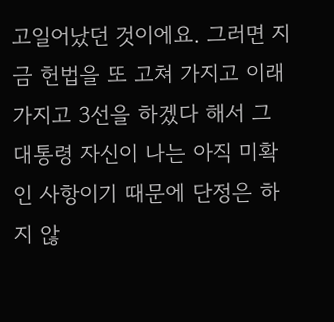고일어났던 것이에요. 그러면 지금 헌법을 또 고쳐 가지고 이래 가지고 3선을 하겠다 해서 그 대통령 자신이 나는 아직 미확인 사항이기 때문에 단정은 하지 않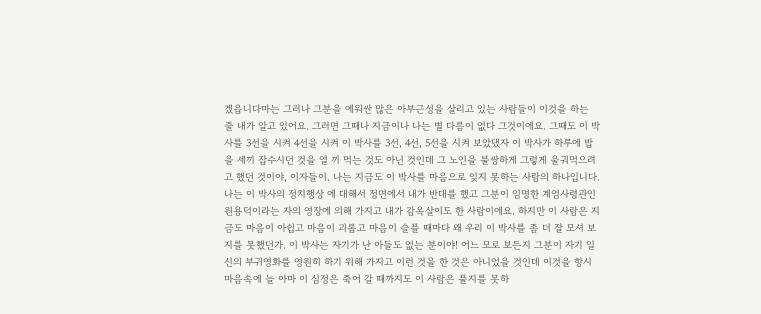겠읍니다마는 그러나 그분을 에워싼 많은 아부근성을 살리고 있는 사람들이 이것을 하는 줄 내가 알고 있어요. 그러면 그때나 지금이나 나는 별 다름이 없다 그것이에요. 그때도 이 박사를 3선을 시켜 4선을 시켜 이 박사를 3선, 4선, 5선을 시켜 보았댔자 이 박사가 하루에 밥을 세끼 잡수시던 것을 열 끼 먹는 것도 아닌 것인데 그 노인을 불쌍하게 그렇게 울궈먹으려고 했던 것이야, 이자들이. 나는 지금도 이 박사를 마음으로 잊지 못하는 사람의 하나입니다. 나는 이 박사의 정치행상 에 대해서 정면에서 내가 반대를 했고 그분이 임명한 계엄사령관인 원용덕이라는 자의 영장에 의해 가지고 내가 감옥살이도 한 사람이에요. 하지만 이 사람은 지금도 마음이 아쉽고 마음이 괴롭고 마음이 슬플 때마다 왜 우리 이 박사를 좀 더 잘 모셔 보지를 못했던가. 이 박사는 자기가 난 아들도 없는 분이야! 어느 모로 보든지 그분이 자기 일신의 부귀영화를 영원히 하기 위해 가지고 이런 것을 한 것은 아니었을 것인데 이것을 항시 마음속에 늘 아마 이 심정은 죽어 갈 때까지도 이 사람은 풀지를 못하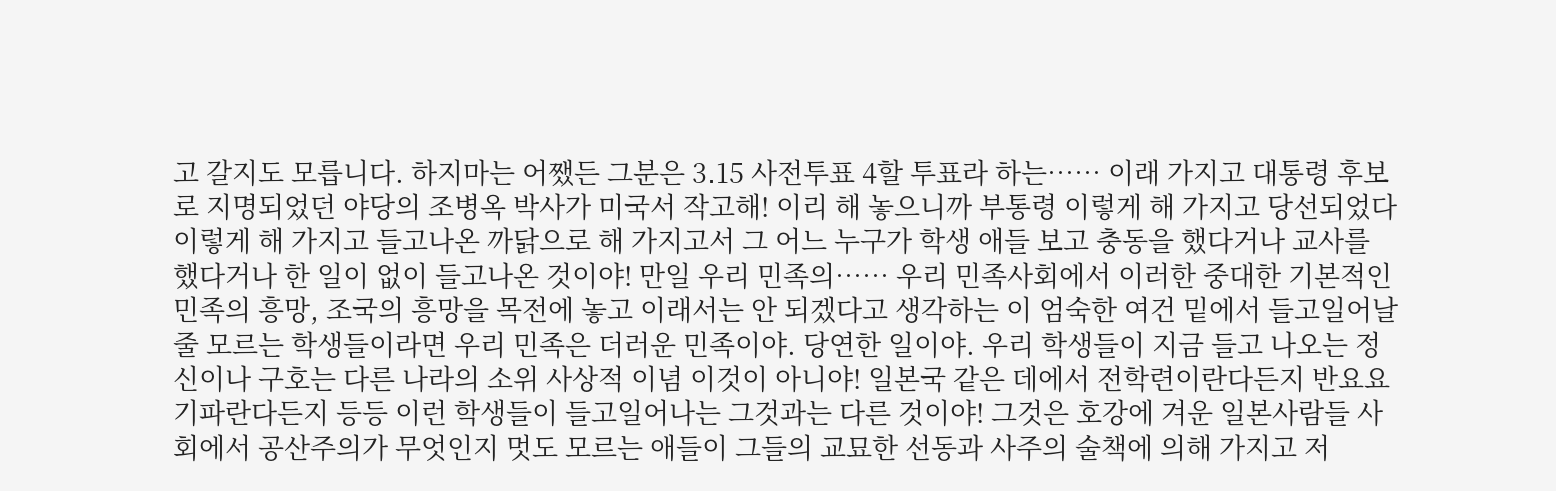고 갈지도 모릅니다. 하지마는 어쨌든 그분은 3․15 사전투표 4할 투표라 하는…… 이래 가지고 대통령 후보로 지명되었던 야당의 조병옥 박사가 미국서 작고해! 이리 해 놓으니까 부통령 이렇게 해 가지고 당선되었다 이렇게 해 가지고 들고나온 까닭으로 해 가지고서 그 어느 누구가 학생 애들 보고 충동을 했다거나 교사를 했다거나 한 일이 없이 들고나온 것이야! 만일 우리 민족의…… 우리 민족사회에서 이러한 중대한 기본적인 민족의 흥망, 조국의 흥망을 목전에 놓고 이래서는 안 되겠다고 생각하는 이 엄숙한 여건 밑에서 들고일어날 줄 모르는 학생들이라면 우리 민족은 더러운 민족이야. 당연한 일이야. 우리 학생들이 지금 들고 나오는 정신이나 구호는 다른 나라의 소위 사상적 이념 이것이 아니야! 일본국 같은 데에서 전학련이란다든지 반요요기파란다든지 등등 이런 학생들이 들고일어나는 그것과는 다른 것이야! 그것은 호강에 겨운 일본사람들 사회에서 공산주의가 무엇인지 멋도 모르는 애들이 그들의 교묘한 선동과 사주의 술책에 의해 가지고 저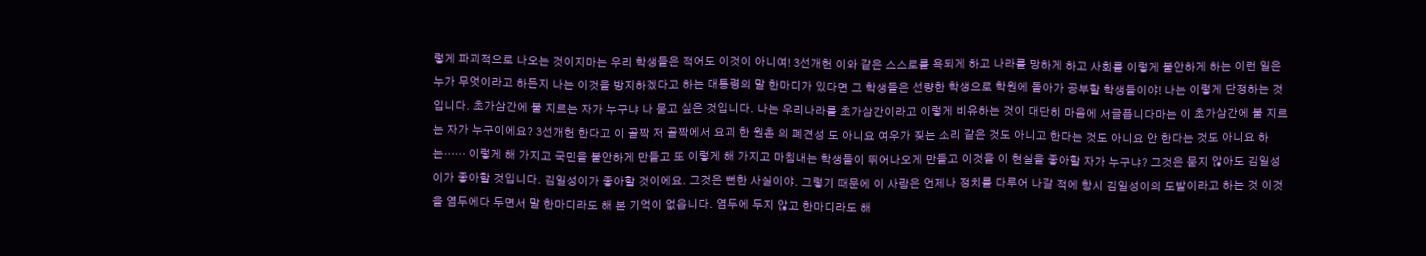렇게 파괴적으로 나오는 것이지마는 우리 학생들은 적어도 이것이 아니여! 3선개헌 이와 같은 스스로를 욕되게 하고 나라를 망하게 하고 사회를 이렇게 불안하게 하는 이런 일은 누가 무엇이라고 하든지 나는 이것을 방지하겠다고 하는 대통령의 말 한마디가 있다면 그 학생들은 선량한 학생으로 학원에 돌아가 공부할 학생들이야! 나는 이렇게 단정하는 것입니다. 초가삼간에 불 지르는 자가 누구냐 나 묻고 싶은 것입니다. 나는 우리나라를 초가삼간이라고 이렇게 비유하는 것이 대단히 마음에 서글픕니다마는 이 초가삼간에 불 지르는 자가 누구이에요? 3선개헌 한다고 이 골짝 저 골짝에서 요괴 한 원촌 의 폐견성 도 아니요 여우가 짖는 소리 같은 것도 아니고 한다는 것도 아니요 안 한다는 것도 아니요 하는…… 이렇게 해 가지고 국민을 불안하게 만들고 또 이렇게 해 가지고 마침내는 학생들이 뛰어나오게 만들고 이것을 이 현실을 좋아할 자가 누구냐? 그것은 묻지 않아도 김일성이가 좋아할 것입니다. 김일성이가 좋아할 것이에요. 그것은 뻔한 사실이야. 그렇기 때문에 이 사람은 언제나 정치를 다루어 나갈 적에 항시 김일성이의 도발이라고 하는 것 이것을 염두에다 두면서 말 한마디라도 해 본 기억이 없읍니다. 염두에 두지 않고 한마디라도 해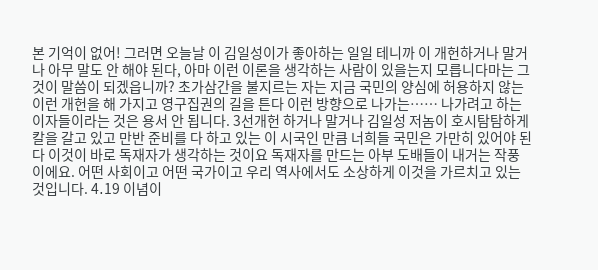본 기억이 없어! 그러면 오늘날 이 김일성이가 좋아하는 일일 테니까 이 개헌하거나 말거나 아무 말도 안 해야 된다, 아마 이런 이론을 생각하는 사람이 있을는지 모릅니다마는 그것이 말씀이 되겠읍니까? 초가삼간을 불지르는 자는 지금 국민의 양심에 허용하지 않는 이런 개헌을 해 가지고 영구집권의 길을 튼다 이런 방향으로 나가는…… 나가려고 하는 이자들이라는 것은 용서 안 됩니다. 3선개헌 하거나 말거나 김일성 저놈이 호시탐탐하게 칼을 갈고 있고 만반 준비를 다 하고 있는 이 시국인 만큼 너희들 국민은 가만히 있어야 된다 이것이 바로 독재자가 생각하는 것이요 독재자를 만드는 아부 도배들이 내거는 작풍이에요. 어떤 사회이고 어떤 국가이고 우리 역사에서도 소상하게 이것을 가르치고 있는 것입니다. 4․19 이념이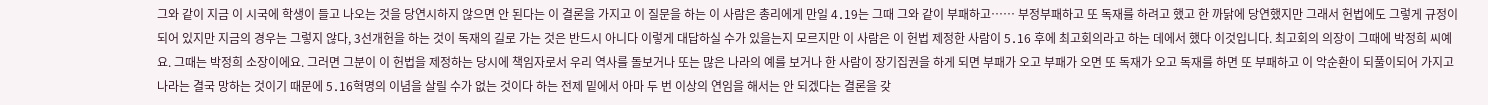그와 같이 지금 이 시국에 학생이 들고 나오는 것을 당연시하지 않으면 안 된다는 이 결론을 가지고 이 질문을 하는 이 사람은 총리에게 만일 4․19는 그때 그와 같이 부패하고…… 부정부패하고 또 독재를 하려고 했고 한 까닭에 당연했지만 그래서 헌법에도 그렇게 규정이 되어 있지만 지금의 경우는 그렇지 않다, 3선개헌을 하는 것이 독재의 길로 가는 것은 반드시 아니다 이렇게 대답하실 수가 있을는지 모르지만 이 사람은 이 헌법 제정한 사람이 5․16 후에 최고회의라고 하는 데에서 했다 이것입니다. 최고회의 의장이 그때에 박정희 씨예요. 그때는 박정희 소장이에요. 그러면 그분이 이 헌법을 제정하는 당시에 책임자로서 우리 역사를 돌보거나 또는 많은 나라의 예를 보거나 한 사람이 장기집권을 하게 되면 부패가 오고 부패가 오면 또 독재가 오고 독재를 하면 또 부패하고 이 악순환이 되풀이되어 가지고 나라는 결국 망하는 것이기 때문에 5․16혁명의 이념을 살릴 수가 없는 것이다 하는 전제 밑에서 아마 두 번 이상의 연임을 해서는 안 되겠다는 결론을 갖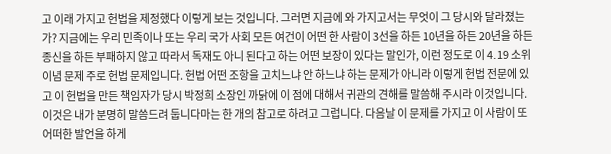고 이래 가지고 헌법을 제정했다 이렇게 보는 것입니다. 그러면 지금에 와 가지고서는 무엇이 그 당시와 달라졌는가? 지금에는 우리 민족이나 또는 우리 국가 사회 모든 여건이 어떤 한 사람이 3선을 하든 10년을 하든 20년을 하든 종신을 하든 부패하지 않고 따라서 독재도 아니 된다고 하는 어떤 보장이 있다는 말인가, 이런 정도로 이 4․19 소위 이념 문제 주로 헌법 문제입니다. 헌법 어떤 조항을 고치느냐 안 하느냐 하는 문제가 아니라 이렇게 헌법 전문에 있고 이 헌법을 만든 책임자가 당시 박정희 소장인 까닭에 이 점에 대해서 귀관의 견해를 말씀해 주시라 이것입니다. 이것은 내가 분명히 말씀드려 둡니다마는 한 개의 참고로 하려고 그럽니다. 다음날 이 문제를 가지고 이 사람이 또 어떠한 발언을 하게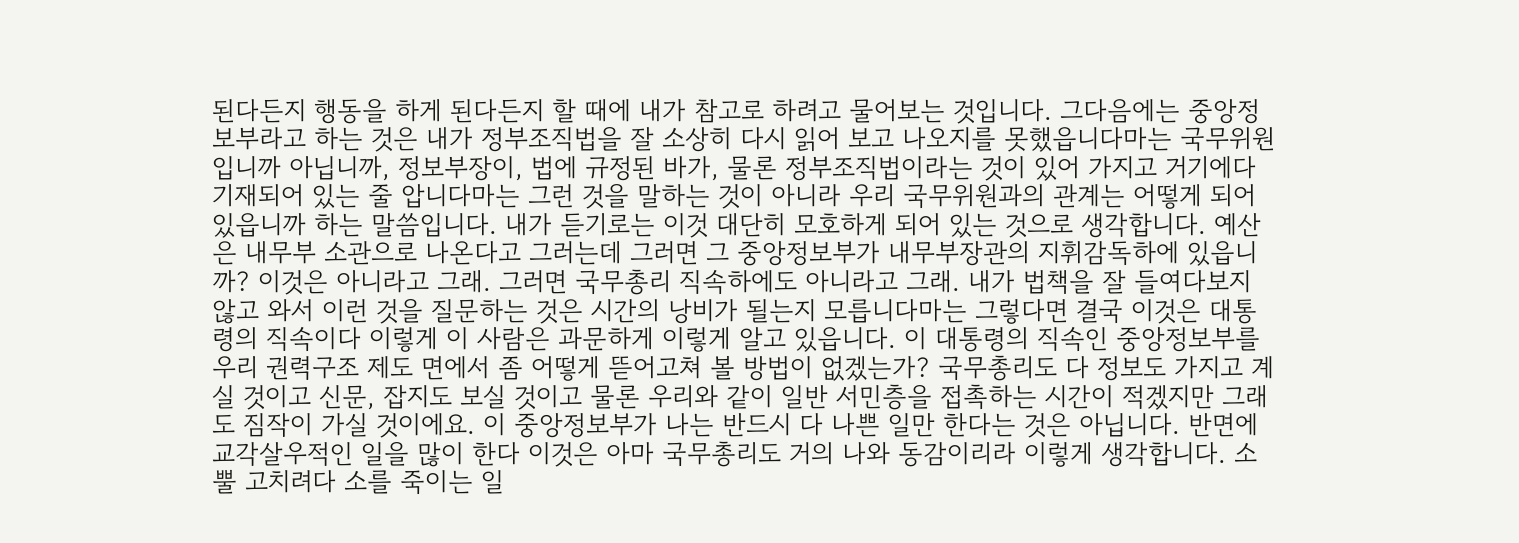된다든지 행동을 하게 된다든지 할 때에 내가 참고로 하려고 물어보는 것입니다. 그다음에는 중앙정보부라고 하는 것은 내가 정부조직법을 잘 소상히 다시 읽어 보고 나오지를 못했읍니다마는 국무위원입니까 아닙니까, 정보부장이, 법에 규정된 바가, 물론 정부조직법이라는 것이 있어 가지고 거기에다 기재되어 있는 줄 압니다마는 그런 것을 말하는 것이 아니라 우리 국무위원과의 관계는 어떻게 되어 있읍니까 하는 말씀입니다. 내가 듣기로는 이것 대단히 모호하게 되어 있는 것으로 생각합니다. 예산은 내무부 소관으로 나온다고 그러는데 그러면 그 중앙정보부가 내무부장관의 지휘감독하에 있읍니까? 이것은 아니라고 그래. 그러면 국무총리 직속하에도 아니라고 그래. 내가 법책을 잘 들여다보지 않고 와서 이런 것을 질문하는 것은 시간의 낭비가 될는지 모릅니다마는 그렇다면 결국 이것은 대통령의 직속이다 이렇게 이 사람은 과문하게 이렇게 알고 있읍니다. 이 대통령의 직속인 중앙정보부를 우리 권력구조 제도 면에서 좀 어떻게 뜯어고쳐 볼 방법이 없겠는가? 국무총리도 다 정보도 가지고 계실 것이고 신문, 잡지도 보실 것이고 물론 우리와 같이 일반 서민층을 접촉하는 시간이 적겠지만 그래도 짐작이 가실 것이에요. 이 중앙정보부가 나는 반드시 다 나쁜 일만 한다는 것은 아닙니다. 반면에 교각살우적인 일을 많이 한다 이것은 아마 국무총리도 거의 나와 동감이리라 이렇게 생각합니다. 소뿔 고치려다 소를 죽이는 일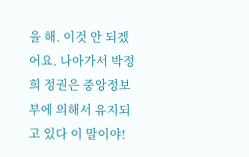을 해. 이것 안 되겠어요. 나아가서 박정희 정권은 중앙정보부에 의해서 유지되고 있다 이 말이야!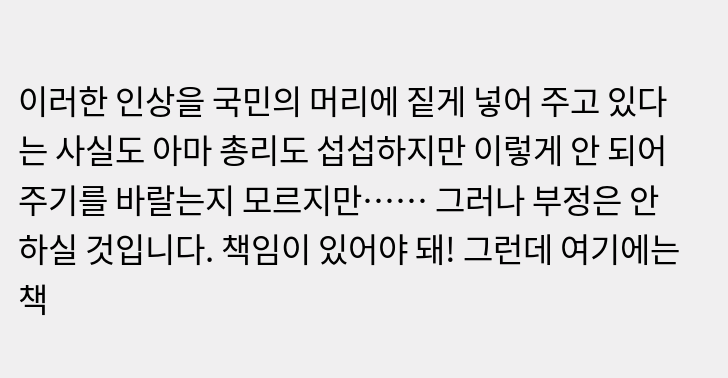이러한 인상을 국민의 머리에 짙게 넣어 주고 있다는 사실도 아마 총리도 섭섭하지만 이렇게 안 되어 주기를 바랄는지 모르지만…… 그러나 부정은 안 하실 것입니다. 책임이 있어야 돼! 그런데 여기에는 책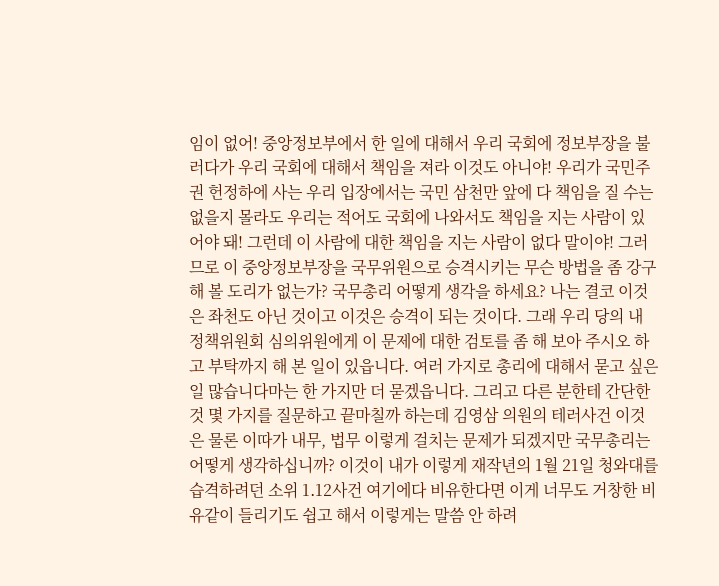임이 없어! 중앙정보부에서 한 일에 대해서 우리 국회에 정보부장을 불러다가 우리 국회에 대해서 책임을 져라 이것도 아니야! 우리가 국민주권 헌정하에 사는 우리 입장에서는 국민 삼천만 앞에 다 책임을 질 수는 없을지 몰라도 우리는 적어도 국회에 나와서도 책임을 지는 사람이 있어야 돼! 그런데 이 사람에 대한 책임을 지는 사람이 없다 말이야! 그러므로 이 중앙정보부장을 국무위원으로 승격시키는 무슨 방법을 좀 강구해 볼 도리가 없는가? 국무총리 어떻게 생각을 하세요? 나는 결코 이것은 좌천도 아닌 것이고 이것은 승격이 되는 것이다. 그래 우리 당의 내 정책위원회 심의위원에게 이 문제에 대한 검토를 좀 해 보아 주시오 하고 부탁까지 해 본 일이 있읍니다. 여러 가지로 총리에 대해서 묻고 싶은 일 많습니다마는 한 가지만 더 묻겠읍니다. 그리고 다른 분한테 간단한 것 몇 가지를 질문하고 끝마칠까 하는데 김영삼 의원의 테러사건 이것은 물론 이따가 내무, 법무 이렇게 걸치는 문제가 되겠지만 국무총리는 어떻게 생각하십니까? 이것이 내가 이렇게 재작년의 1월 21일 청와대를 습격하려던 소위 1․12사건 여기에다 비유한다면 이게 너무도 거창한 비유같이 들리기도 쉽고 해서 이렇게는 말씀 안 하려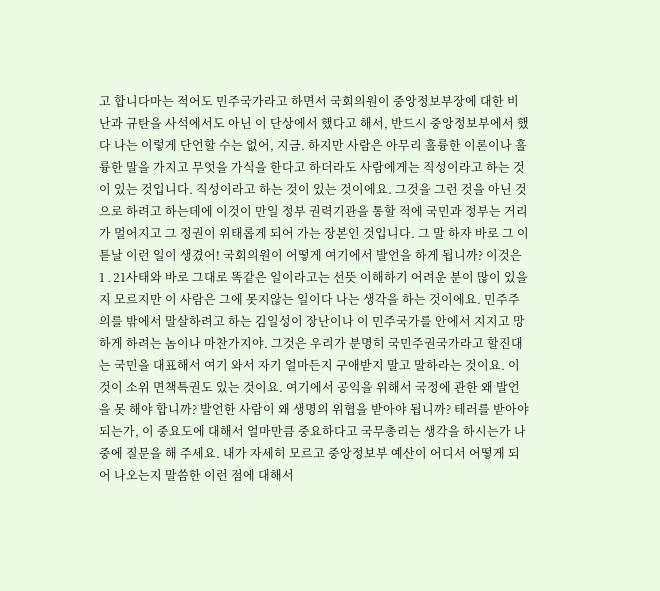고 합니다마는 적어도 민주국가라고 하면서 국회의원이 중앙정보부장에 대한 비난과 규탄을 사석에서도 아닌 이 단상에서 했다고 해서, 반드시 중앙정보부에서 했다 나는 이렇게 단언할 수는 없어, 지금. 하지만 사람은 아무리 훌륭한 이론이나 훌륭한 말을 가지고 무엇을 가식을 한다고 하더라도 사람에게는 직성이라고 하는 것이 있는 것입니다. 직성이라고 하는 것이 있는 것이에요. 그것을 그런 것을 아닌 것으로 하려고 하는데에 이것이 만일 정부 권력기관을 통할 적에 국민과 정부는 거리가 멀어지고 그 정권이 위태롭게 되어 가는 장본인 것입니다. 그 말 하자 바로 그 이튿날 이런 일이 생겼어! 국회의원이 어떻게 여기에서 발언을 하게 됩니까? 이것은 1․21사태와 바로 그대로 똑같은 일이라고는 선뜻 이해하기 어려운 분이 많이 있을지 모르지만 이 사람은 그에 못지않는 일이다 나는 생각을 하는 것이에요. 민주주의를 밖에서 말살하려고 하는 김일성이 장난이나 이 민주국가를 안에서 지지고 망하게 하려는 놈이나 마찬가지야. 그것은 우리가 분명히 국민주권국가라고 할진대는 국민을 대표해서 여기 와서 자기 얼마든지 구애받지 말고 말하라는 것이요. 이것이 소위 면책특권도 있는 것이요. 여기에서 공익을 위해서 국정에 관한 왜 발언을 못 해야 합니까? 발언한 사람이 왜 생명의 위협을 받아야 됩니까? 테러를 받아야 되는가, 이 중요도에 대해서 얼마만큼 중요하다고 국무총리는 생각을 하시는가 나중에 질문을 해 주세요. 내가 자세히 모르고 중앙정보부 예산이 어디서 어떻게 되어 나오는지 말씀한 이런 점에 대해서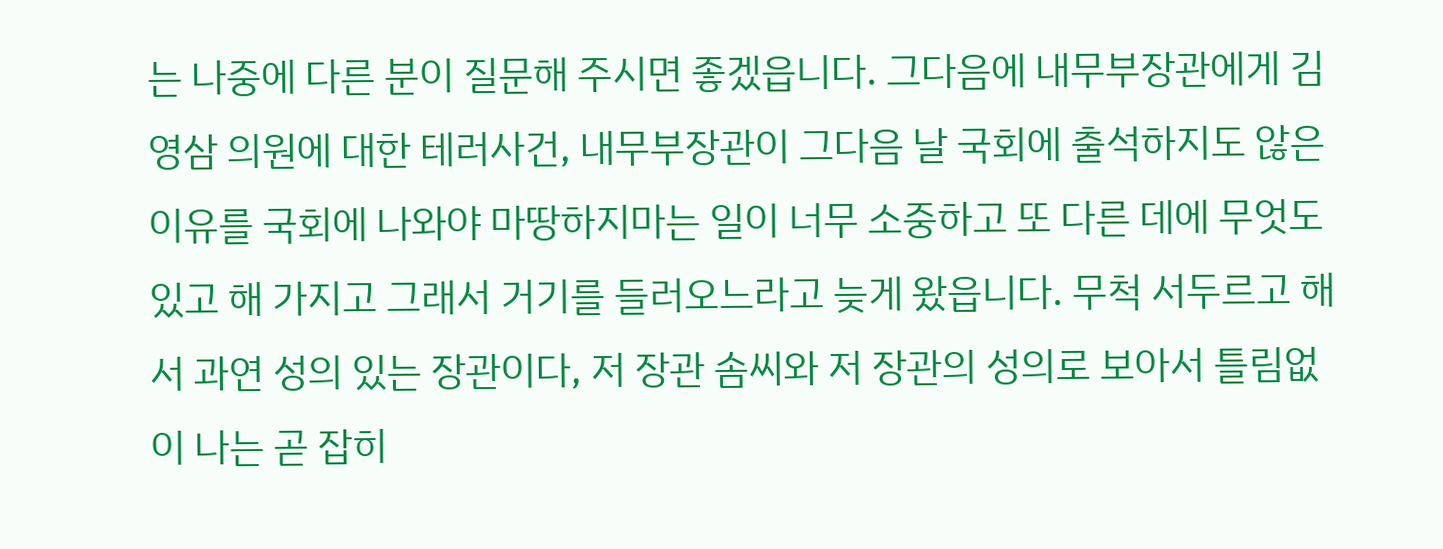는 나중에 다른 분이 질문해 주시면 좋겠읍니다. 그다음에 내무부장관에게 김영삼 의원에 대한 테러사건, 내무부장관이 그다음 날 국회에 출석하지도 않은 이유를 국회에 나와야 마땅하지마는 일이 너무 소중하고 또 다른 데에 무엇도 있고 해 가지고 그래서 거기를 들러오느라고 늦게 왔읍니다. 무척 서두르고 해서 과연 성의 있는 장관이다, 저 장관 솜씨와 저 장관의 성의로 보아서 틀림없이 나는 곧 잡히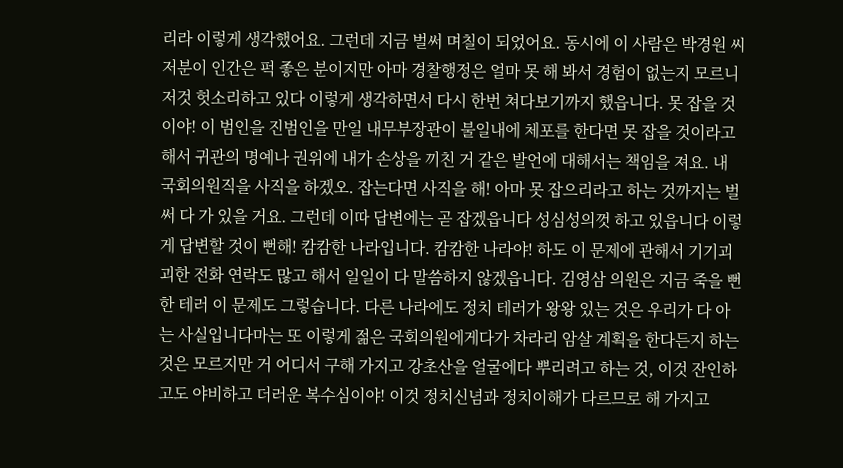리라 이렇게 생각했어요. 그런데 지금 벌써 며칠이 되었어요. 동시에 이 사람은 박경원 씨 저분이 인간은 퍽 좋은 분이지만 아마 경찰행정은 얼마 못 해 봐서 경험이 없는지 모르니 저것 헛소리하고 있다 이렇게 생각하면서 다시 한번 쳐다보기까지 했읍니다. 못 잡을 것이야! 이 범인을 진범인을 만일 내무부장관이 불일내에 체포를 한다면 못 잡을 것이라고 해서 귀관의 명예나 권위에 내가 손상을 끼친 거 같은 발언에 대해서는 책임을 져요. 내 국회의원직을 사직을 하겠오. 잡는다면 사직을 해! 아마 못 잡으리라고 하는 것까지는 벌써 다 가 있을 거요. 그런데 이따 답변에는 곧 잡겠읍니다 성심성의껏 하고 있읍니다 이렇게 답변할 것이 뻔해! 캄캄한 나라입니다. 캄캄한 나라야! 하도 이 문제에 관해서 기기괴괴한 전화 연락도 많고 해서 일일이 다 말씀하지 않겠읍니다. 김영삼 의원은 지금 죽을 뻔한 테러 이 문제도 그렇습니다. 다른 나라에도 정치 테러가 왕왕 있는 것은 우리가 다 아는 사실입니다마는 또 이렇게 젊은 국회의원에게다가 차라리 암살 계획을 한다든지 하는 것은 모르지만 거 어디서 구해 가지고 강초산을 얼굴에다 뿌리려고 하는 것, 이것 잔인하고도 야비하고 더러운 복수심이야! 이것 정치신념과 정치이해가 다르므로 해 가지고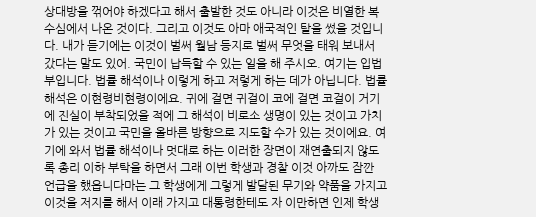상대방을 꺾어야 하겠다고 해서 출발한 것도 아니라 이것은 비열한 복수심에서 나온 것이다. 그리고 이것도 아마 애국적인 탈을 썼을 것입니다. 내가 듣기에는 이것이 벌써 월남 등지로 벌써 무엇을 태워 보내서 갔다는 말도 있어. 국민이 납득할 수 있는 일을 해 주시오. 여기는 입법부입니다. 법률 해석이나 이렇게 하고 저렇게 하는 데가 아닙니다. 법률 해석은 이현령비현령이에요. 귀에 걸면 귀걸이 코에 걸면 코걸이 거기에 진실이 부착되었을 적에 그 해석이 비로소 생명이 있는 것이고 가치가 있는 것이고 국민을 올바른 방향으로 지도할 수가 있는 것이에요. 여기에 와서 법률 해석이나 멋대로 하는 이러한 장면이 재연출되지 않도록 총리 이하 부탁을 하면서 그래 이번 학생과 경찰 이것 아까도 잠깐 언급을 했읍니다마는 그 학생에게 그렇게 발달된 무기와 약품을 가지고 이것을 저지를 해서 이래 가지고 대통령한테도 자 이만하면 인제 학생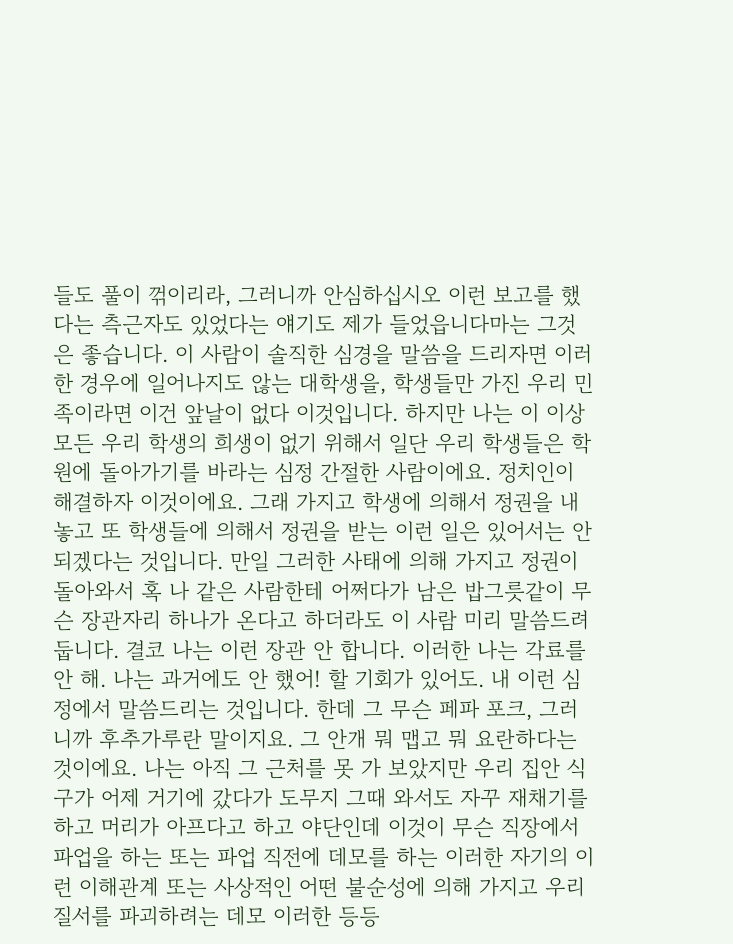들도 풀이 꺾이리라, 그러니까 안심하십시오 이런 보고를 했다는 측근자도 있었다는 얘기도 제가 들었읍니다마는 그것은 좋습니다. 이 사람이 솔직한 심경을 말씀을 드리자면 이러한 경우에 일어나지도 않는 대학생을, 학생들만 가진 우리 민족이라면 이건 앞날이 없다 이것입니다. 하지만 나는 이 이상 모든 우리 학생의 희생이 없기 위해서 일단 우리 학생들은 학원에 돌아가기를 바라는 심정 간절한 사람이에요. 정치인이 해결하자 이것이에요. 그래 가지고 학생에 의해서 정권을 내놓고 또 학생들에 의해서 정권을 받는 이런 일은 있어서는 안 되겠다는 것입니다. 만일 그러한 사태에 의해 가지고 정권이 돌아와서 혹 나 같은 사람한테 어쩌다가 남은 밥그릇같이 무슨 장관자리 하나가 온다고 하더라도 이 사람 미리 말씀드려 둡니다. 결코 나는 이런 장관 안 합니다. 이러한 나는 각료를 안 해. 나는 과거에도 안 했어! 할 기회가 있어도. 내 이런 심정에서 말씀드리는 것입니다. 한데 그 무슨 페파 포크, 그러니까 후추가루란 말이지요. 그 안개 뭐 맵고 뭐 요란하다는 것이에요. 나는 아직 그 근처를 못 가 보았지만 우리 집안 식구가 어제 거기에 갔다가 도무지 그때 와서도 자꾸 재채기를 하고 머리가 아프다고 하고 야단인데 이것이 무슨 직장에서 파업을 하는 또는 파업 직전에 데모를 하는 이러한 자기의 이런 이해관계 또는 사상적인 어떤 불순성에 의해 가지고 우리 질서를 파괴하려는 데모 이러한 등등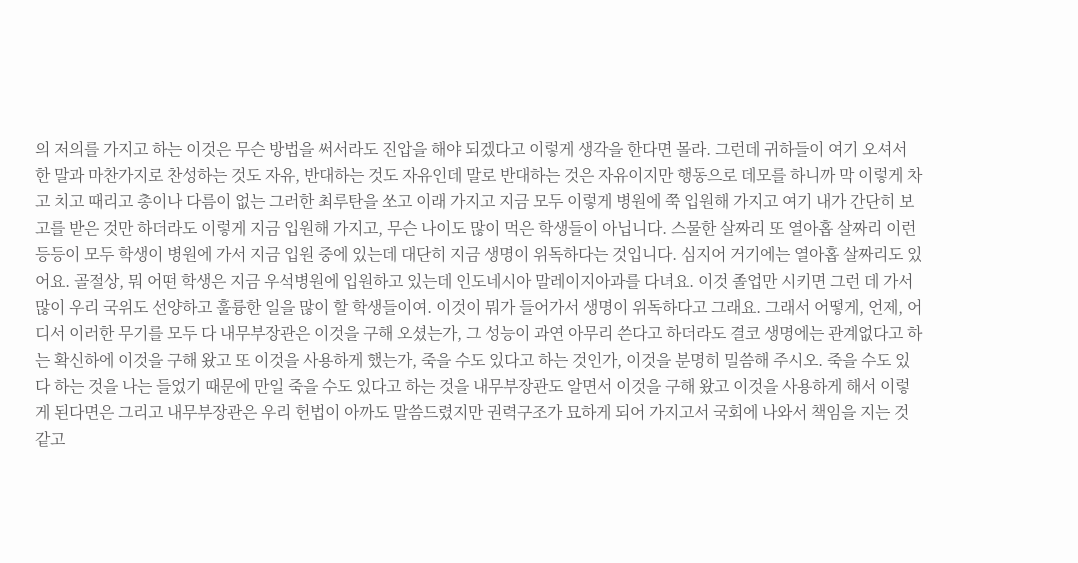의 저의를 가지고 하는 이것은 무슨 방법을 써서라도 진압을 해야 되겠다고 이렇게 생각을 한다면 몰라. 그런데 귀하들이 여기 오셔서 한 말과 마찬가지로 찬성하는 것도 자유, 반대하는 것도 자유인데 말로 반대하는 것은 자유이지만 행동으로 데모를 하니까 막 이렇게 차고 치고 때리고 총이나 다름이 없는 그러한 최루탄을 쏘고 이래 가지고 지금 모두 이렇게 병원에 쭉 입원해 가지고 여기 내가 간단히 보고를 받은 것만 하더라도 이렇게 지금 입원해 가지고, 무슨 나이도 많이 먹은 학생들이 아닙니다. 스물한 살짜리 또 열아홉 살짜리 이런 등등이 모두 학생이 병원에 가서 지금 입원 중에 있는데 대단히 지금 생명이 위독하다는 것입니다. 심지어 거기에는 열아홉 살짜리도 있어요. 골절상, 뭐 어떤 학생은 지금 우석병원에 입원하고 있는데 인도네시아 말레이지아과를 다녀요. 이것 졸업만 시키면 그런 데 가서 많이 우리 국위도 선양하고 훌륭한 일을 많이 할 학생들이여. 이것이 뭐가 들어가서 생명이 위독하다고 그래요. 그래서 어떻게, 언제, 어디서 이러한 무기를 모두 다 내무부장관은 이것을 구해 오셨는가, 그 성능이 과연 아무리 쓴다고 하더라도 결코 생명에는 관계없다고 하는 확신하에 이것을 구해 왔고 또 이것을 사용하게 했는가, 죽을 수도 있다고 하는 것인가, 이것을 분명히 밀씀해 주시오. 죽을 수도 있다 하는 것을 나는 들었기 때문에 만일 죽을 수도 있다고 하는 것을 내무부장관도 알면서 이것을 구해 왔고 이것을 사용하게 해서 이렇게 된다면은 그리고 내무부장관은 우리 헌법이 아까도 말씀드렸지만 권력구조가 묘하게 되어 가지고서 국회에 나와서 책임을 지는 것 같고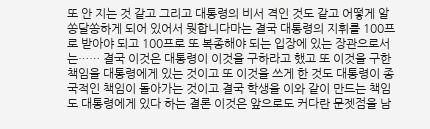또 안 지는 것 같고 그리고 대통령의 비서 격인 것도 같고 어떻게 알쏭달쏭하게 되어 있어서 뭣합니다마는 결국 대통령의 지휘를 100프로 받아야 되고 100프로 또 복종해야 되는 입장에 있는 장관으로서는…… 결국 이것은 대통령이 이것을 구하라고 했고 또 이것을 구한 책임을 대통령에게 있는 것이고 또 이것을 쓰게 한 것도 대통령이 종국적인 책임이 돌아가는 것이고 결국 학생을 이와 같이 만드는 책임도 대통령에게 있다 하는 결론 이것은 앞으로도 커다란 문젯점을 남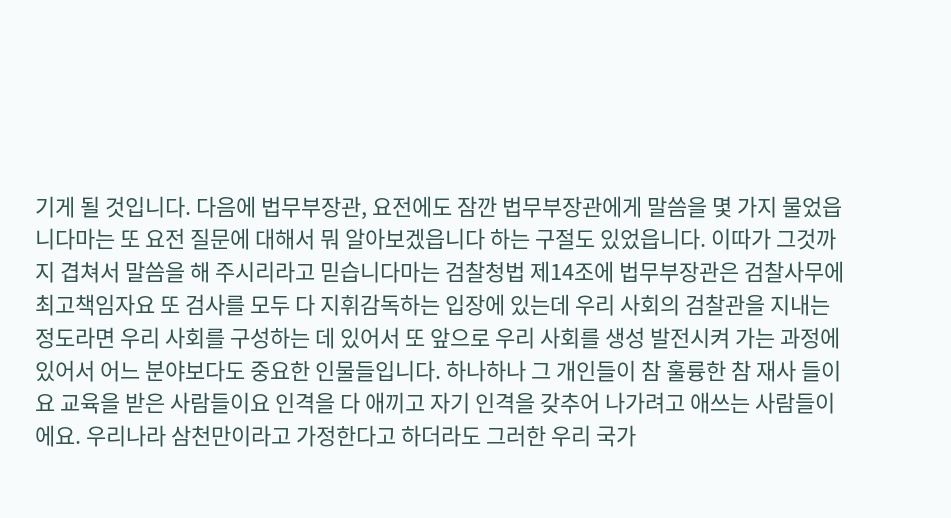기게 될 것입니다. 다음에 법무부장관, 요전에도 잠깐 법무부장관에게 말씀을 몇 가지 물었읍니다마는 또 요전 질문에 대해서 뭐 알아보겠읍니다 하는 구절도 있었읍니다. 이따가 그것까지 겹쳐서 말씀을 해 주시리라고 믿습니다마는 검찰청법 제14조에 법무부장관은 검찰사무에 최고책임자요 또 검사를 모두 다 지휘감독하는 입장에 있는데 우리 사회의 검찰관을 지내는 정도라면 우리 사회를 구성하는 데 있어서 또 앞으로 우리 사회를 생성 발전시켜 가는 과정에 있어서 어느 분야보다도 중요한 인물들입니다. 하나하나 그 개인들이 참 훌륭한 참 재사 들이요 교육을 받은 사람들이요 인격을 다 애끼고 자기 인격을 갖추어 나가려고 애쓰는 사람들이에요. 우리나라 삼천만이라고 가정한다고 하더라도 그러한 우리 국가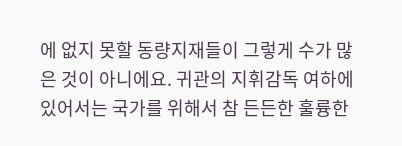에 없지 못할 동량지재들이 그렇게 수가 많은 것이 아니에요. 귀관의 지휘감독 여하에 있어서는 국가를 위해서 참 든든한 훌륭한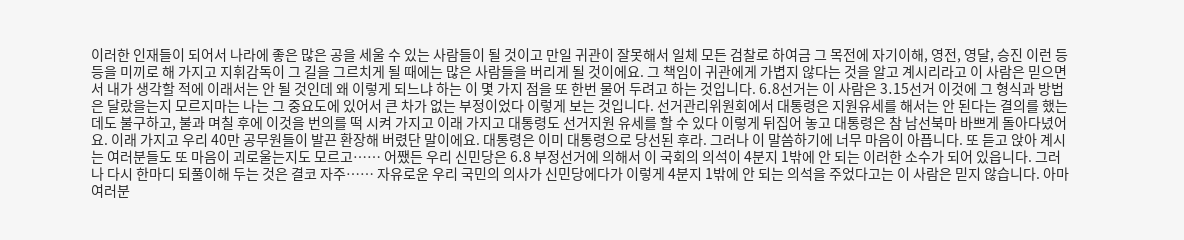이러한 인재들이 되어서 나라에 좋은 많은 공을 세울 수 있는 사람들이 될 것이고 만일 귀관이 잘못해서 일체 모든 검찰로 하여금 그 목전에 자기이해, 영전, 영달, 승진 이런 등등을 미끼로 해 가지고 지휘감독이 그 길을 그르치게 될 때에는 많은 사람들을 버리게 될 것이에요. 그 책임이 귀관에게 가볍지 않다는 것을 알고 계시리라고 이 사람은 믿으면서 내가 생각할 적에 이래서는 안 될 것인데 왜 이렇게 되느냐 하는 이 몇 가지 점을 또 한번 물어 두려고 하는 것입니다. 6․8선거는 이 사람은 3․15선거 이것에 그 형식과 방법은 달랐을는지 모르지마는 나는 그 중요도에 있어서 큰 차가 없는 부정이었다 이렇게 보는 것입니다. 선거관리위원회에서 대통령은 지원유세를 해서는 안 된다는 결의를 했는데도 불구하고, 불과 며칠 후에 이것을 번의를 떡 시켜 가지고 이래 가지고 대통령도 선거지원 유세를 할 수 있다 이렇게 뒤집어 놓고 대통령은 참 남선북마 바쁘게 돌아다녔어요. 이래 가지고 우리 40만 공무원들이 발끈 환장해 버렸단 말이에요. 대통령은 이미 대통령으로 당선된 후라. 그러나 이 말씀하기에 너무 마음이 아픕니다. 또 듣고 앉아 계시는 여러분들도 또 마음이 괴로울는지도 모르고…… 어쨌든 우리 신민당은 6․8 부정선거에 의해서 이 국회의 의석이 4분지 1밖에 안 되는 이러한 소수가 되어 있읍니다. 그러나 다시 한마디 되풀이해 두는 것은 결코 자주…… 자유로운 우리 국민의 의사가 신민당에다가 이렇게 4분지 1밖에 안 되는 의석을 주었다고는 이 사람은 믿지 않습니다. 아마 여러분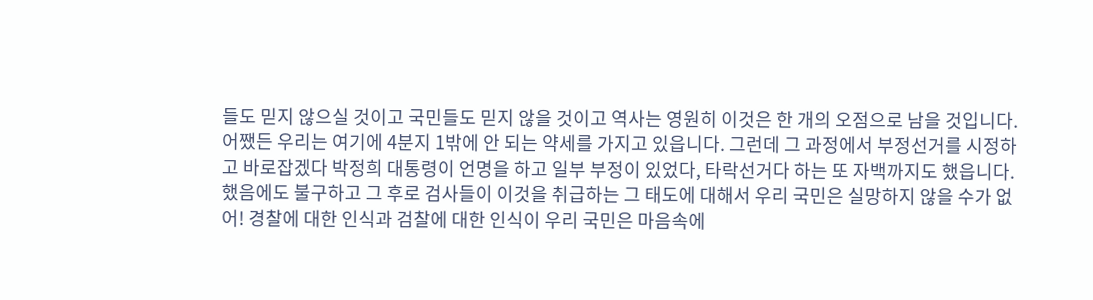들도 믿지 않으실 것이고 국민들도 믿지 않을 것이고 역사는 영원히 이것은 한 개의 오점으로 남을 것입니다. 어쨌든 우리는 여기에 4분지 1밖에 안 되는 약세를 가지고 있읍니다. 그런데 그 과정에서 부정선거를 시정하고 바로잡겠다 박정희 대통령이 언명을 하고 일부 부정이 있었다, 타락선거다 하는 또 자백까지도 했읍니다. 했음에도 불구하고 그 후로 검사들이 이것을 취급하는 그 태도에 대해서 우리 국민은 실망하지 않을 수가 없어! 경찰에 대한 인식과 검찰에 대한 인식이 우리 국민은 마음속에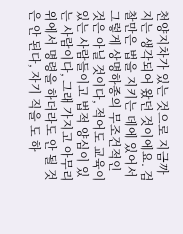천양지차가 있는 것으로 지금까지는 생각되어 왔던 것이에요. 검찰만은 법을 지키는 데에 있어서 그렇게 상명하종의 무조건적인 것은 아닐 것이다, 적어도 교육이 있는 사람들이고 법적 양심이 있는 사람이다, 그래 가지고 아무리 위에서 명령을 하더라도 안 될 것은 안 된다, 자기 직을 도 하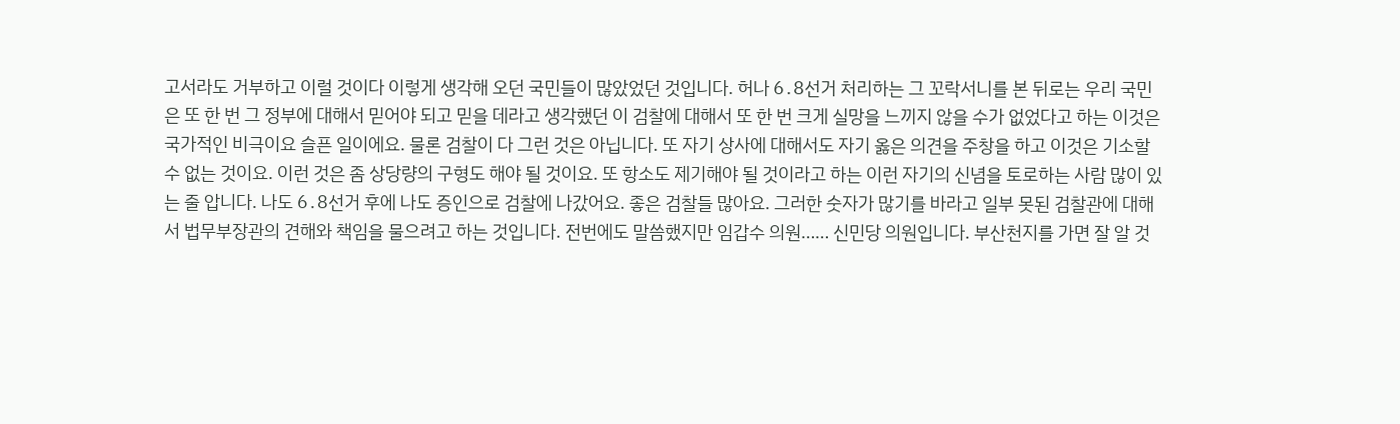고서라도 거부하고 이럴 것이다 이렇게 생각해 오던 국민들이 많았었던 것입니다. 허나 6․8선거 처리하는 그 꼬락서니를 본 뒤로는 우리 국민은 또 한 번 그 정부에 대해서 믿어야 되고 믿을 데라고 생각했던 이 검찰에 대해서 또 한 번 크게 실망을 느끼지 않을 수가 없었다고 하는 이것은 국가적인 비극이요 슬픈 일이에요. 물론 검찰이 다 그런 것은 아닙니다. 또 자기 상사에 대해서도 자기 옳은 의견을 주창을 하고 이것은 기소할 수 없는 것이요. 이런 것은 좀 상당량의 구형도 해야 될 것이요. 또 항소도 제기해야 될 것이라고 하는 이런 자기의 신념을 토로하는 사람 많이 있는 줄 압니다. 나도 6․8선거 후에 나도 증인으로 검찰에 나갔어요. 좋은 검찰들 많아요. 그러한 숫자가 많기를 바라고 일부 못된 검찰관에 대해서 법무부장관의 견해와 책임을 물으려고 하는 것입니다. 전번에도 말씀했지만 임갑수 의원…… 신민당 의원입니다. 부산천지를 가면 잘 알 것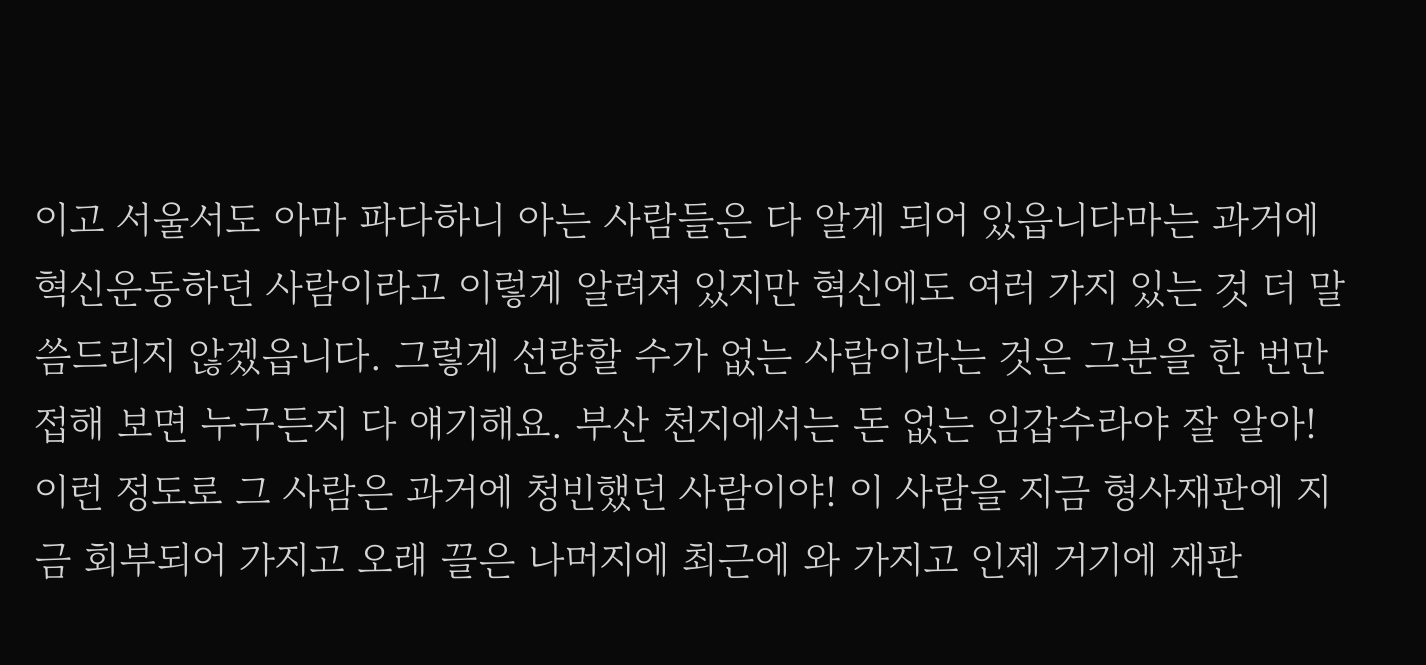이고 서울서도 아마 파다하니 아는 사람들은 다 알게 되어 있읍니다마는 과거에 혁신운동하던 사람이라고 이렇게 알려져 있지만 혁신에도 여러 가지 있는 것 더 말씀드리지 않겠읍니다. 그렇게 선량할 수가 없는 사람이라는 것은 그분을 한 번만 접해 보면 누구든지 다 얘기해요. 부산 천지에서는 돈 없는 임갑수라야 잘 알아! 이런 정도로 그 사람은 과거에 청빈했던 사람이야! 이 사람을 지금 형사재판에 지금 회부되어 가지고 오래 끌은 나머지에 최근에 와 가지고 인제 거기에 재판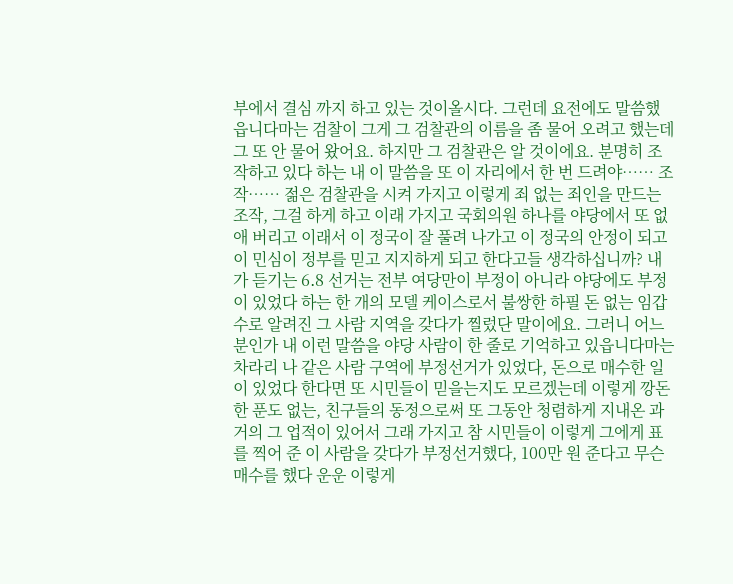부에서 결심 까지 하고 있는 것이올시다. 그런데 요전에도 말씀했읍니다마는 검찰이 그게 그 검찰관의 이름을 좀 물어 오려고 했는데 그 또 안 물어 왔어요. 하지만 그 검찰관은 알 것이에요. 분명히 조작하고 있다 하는 내 이 말씀을 또 이 자리에서 한 번 드려야…… 조작…… 젊은 검찰관을 시켜 가지고 이렇게 죄 없는 죄인을 만드는 조작, 그걸 하게 하고 이래 가지고 국회의원 하나를 야당에서 또 없애 버리고 이래서 이 정국이 잘 풀려 나가고 이 정국의 안정이 되고 이 민심이 정부를 믿고 지지하게 되고 한다고들 생각하십니까? 내가 듣기는 6․8 선거는 전부 여당만이 부정이 아니라 야당에도 부정이 있었다 하는 한 개의 모델 케이스로서 불쌍한 하필 돈 없는 임갑수로 알려진 그 사람 지역을 갖다가 찔렀단 말이에요. 그러니 어느 분인가 내 이런 말씀을 야당 사람이 한 줄로 기억하고 있읍니다마는 차라리 나 같은 사람 구역에 부정선거가 있었다, 돈으로 매수한 일이 있었다 한다면 또 시민들이 믿을는지도 모르겠는데 이렇게 깡돈 한 푼도 없는, 친구들의 동정으로써 또 그동안 청렴하게 지내온 과거의 그 업적이 있어서 그래 가지고 참 시민들이 이렇게 그에게 표를 찍어 준 이 사람을 갖다가 부정선거했다, 100만 원 준다고 무슨 매수를 했다 운운 이렇게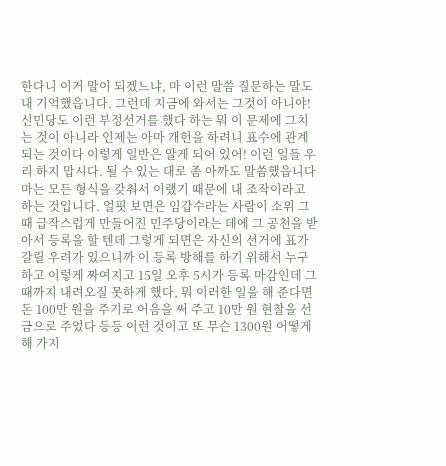한다니 이거 말이 되겠느냐, 마 이런 말씀 질문하는 말도 내 기억했읍니다. 그런데 지금에 와서는 그것이 아니야! 신민당도 이런 부정선거를 했다 하는 뭐 이 문제에 그치는 것이 아니라 인제는 아마 개헌을 하려니 표수에 관계되는 것이다 이렇게 일반은 알게 되어 있어! 이런 일들 우리 하지 맙시다. 될 수 있는 대로 좀 아까도 말씀했읍니다마는 모든 형식을 갖춰서 이랬기 때문에 내 조작이라고 하는 것입니다. 얼핏 보면은 임갑수라는 사람이 소위 그때 급작스럽게 만들어진 민주당이라는 데에 그 공천을 받아서 등록을 할 텐데 그렇게 되면은 자신의 선거에 표가 갈릴 우려가 있으니까 이 등록 방해를 하기 위해서 누구하고 이렇게 짜여지고 15일 오후 5시가 등록 마감인데 그때까지 내려오질 못하게 했다, 뭐 이러한 일을 해 준다면 돈 100만 원을 주기로 어음을 써 주고 10만 원 현찰을 선금으로 주었다 등등 이런 것이고 또 무슨 1300원 어떻게 해 가지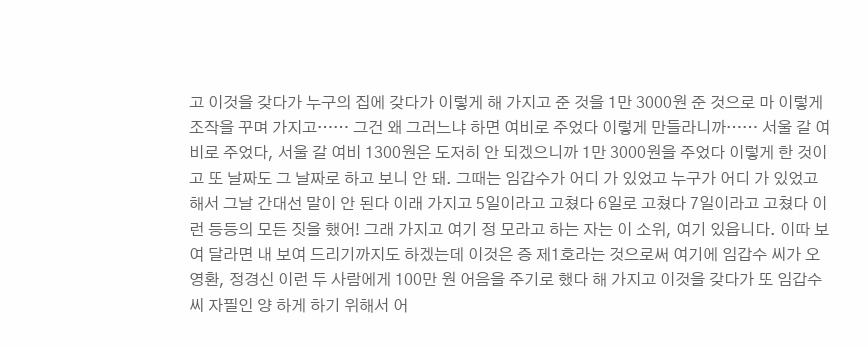고 이것을 갖다가 누구의 집에 갖다가 이렇게 해 가지고 준 것을 1만 3000원 준 것으로 마 이렇게 조작을 꾸며 가지고…… 그건 왜 그러느냐 하면 여비로 주었다 이렇게 만들라니까…… 서울 갈 여비로 주었다, 서울 갈 여비 1300원은 도저히 안 되겠으니까 1만 3000원을 주었다 이렇게 한 것이고 또 날짜도 그 날짜로 하고 보니 안 돼. 그때는 임갑수가 어디 가 있었고 누구가 어디 가 있었고 해서 그날 간대선 말이 안 된다 이래 가지고 5일이라고 고쳤다 6일로 고쳤다 7일이라고 고쳤다 이런 등등의 모든 짓을 했어! 그래 가지고 여기 정 모라고 하는 자는 이 소위, 여기 있읍니다. 이따 보여 달라면 내 보여 드리기까지도 하겠는데 이것은 증 제1호라는 것으로써 여기에 임갑수 씨가 오영환, 정경신 이런 두 사람에게 100만 원 어음을 주기로 했다 해 가지고 이것을 갖다가 또 임갑수 씨 자필인 양 하게 하기 위해서 어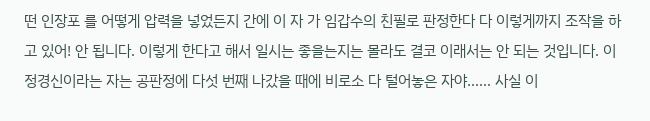떤 인장포 를 어떻게 압력을 넣었든지 간에 이 자 가 임갑수의 친필로 판정한다 다 이렇게까지 조작을 하고 있어! 안 됩니다. 이렇게 한다고 해서 일시는 좋을는지는 몰라도 결코 이래서는 안 되는 것입니다. 이 정경신이라는 자는 공판정에 다섯 번째 나갔을 때에 비로소 다 털어놓은 자야…… 사실 이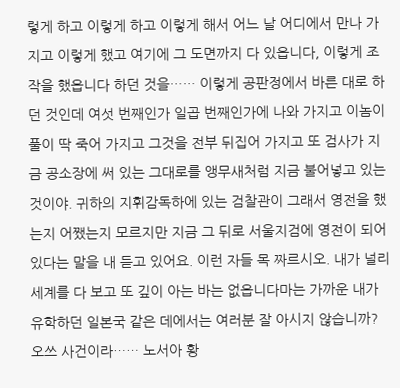렇게 하고 이렇게 하고 이렇게 해서 어느 날 어디에서 만나 가지고 이렇게 했고 여기에 그 도면까지 다 있읍니다, 이렇게 조작을 했읍니다 하던 것을…… 이렇게 공판정에서 바른 대로 하던 것인데 여섯 번째인가 일곱 번째인가에 나와 가지고 이놈이 풀이 딱 죽어 가지고 그것을 전부 뒤집어 가지고 또 검사가 지금 공소장에 써 있는 그대로를 앵무새처럼 지금 불어넣고 있는 것이야. 귀하의 지휘감독하에 있는 검찰관이 그래서 영전을 했는지 어쨌는지 모르지만 지금 그 뒤로 서울지검에 영전이 되어 있다는 말을 내 듣고 있어요. 이런 자들 목 짜르시오. 내가 널리 세계를 다 보고 또 깊이 아는 바는 없읍니다마는 가까운 내가 유학하던 일본국 같은 데에서는 여러분 잘 아시지 않습니까? 오쓰 사건이라…… 노서아 황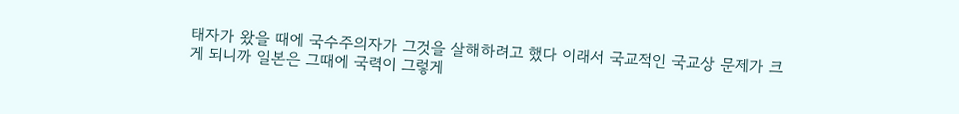태자가 왔을 때에 국수주의자가 그것을 살해하려고 했다 이래서 국교적인 국교상 문제가 크게 되니까 일본은 그때에 국력이 그렇게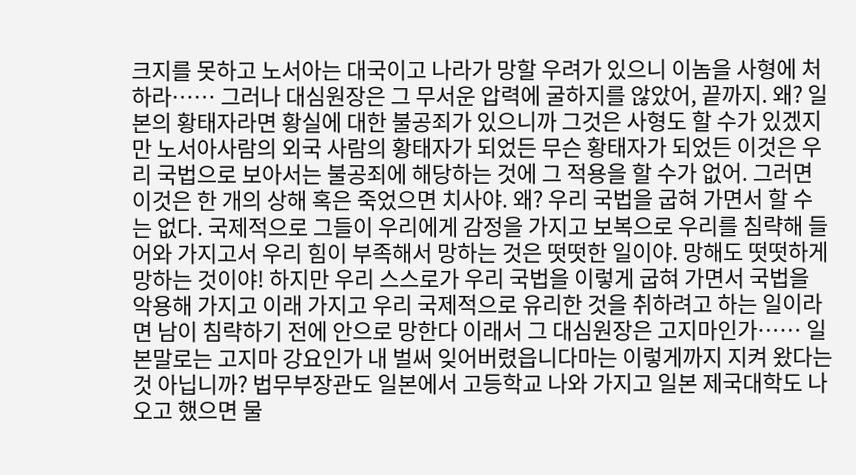크지를 못하고 노서아는 대국이고 나라가 망할 우려가 있으니 이놈을 사형에 처하라…… 그러나 대심원장은 그 무서운 압력에 굴하지를 않았어, 끝까지. 왜? 일본의 황태자라면 황실에 대한 불공죄가 있으니까 그것은 사형도 할 수가 있겠지만 노서아사람의 외국 사람의 황태자가 되었든 무슨 황태자가 되었든 이것은 우리 국법으로 보아서는 불공죄에 해당하는 것에 그 적용을 할 수가 없어. 그러면 이것은 한 개의 상해 혹은 죽었으면 치사야. 왜? 우리 국법을 굽혀 가면서 할 수는 없다. 국제적으로 그들이 우리에게 감정을 가지고 보복으로 우리를 침략해 들어와 가지고서 우리 힘이 부족해서 망하는 것은 떳떳한 일이야. 망해도 떳떳하게 망하는 것이야! 하지만 우리 스스로가 우리 국법을 이렇게 굽혀 가면서 국법을 악용해 가지고 이래 가지고 우리 국제적으로 유리한 것을 취하려고 하는 일이라면 남이 침략하기 전에 안으로 망한다 이래서 그 대심원장은 고지마인가…… 일본말로는 고지마 강요인가 내 벌써 잊어버렸읍니다마는 이렇게까지 지켜 왔다는 것 아닙니까? 법무부장관도 일본에서 고등학교 나와 가지고 일본 제국대학도 나오고 했으면 물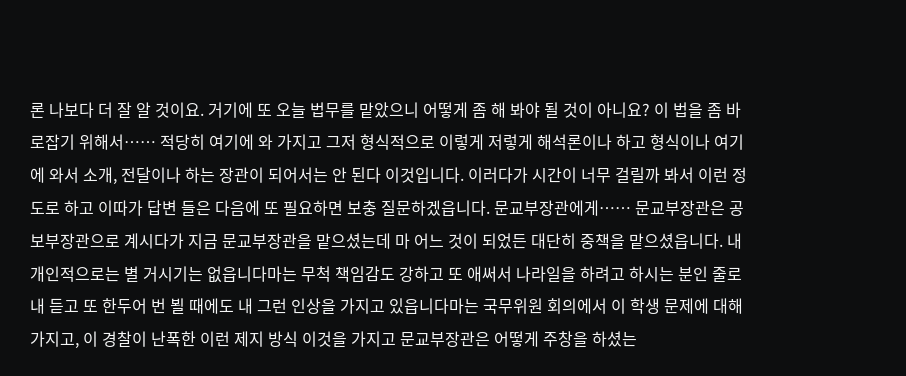론 나보다 더 잘 알 것이요. 거기에 또 오늘 법무를 맡았으니 어떻게 좀 해 봐야 될 것이 아니요? 이 법을 좀 바로잡기 위해서…… 적당히 여기에 와 가지고 그저 형식적으로 이렇게 저렇게 해석론이나 하고 형식이나 여기에 와서 소개, 전달이나 하는 장관이 되어서는 안 된다 이것입니다. 이러다가 시간이 너무 걸릴까 봐서 이런 정도로 하고 이따가 답변 들은 다음에 또 필요하면 보충 질문하겠읍니다. 문교부장관에게…… 문교부장관은 공보부장관으로 계시다가 지금 문교부장관을 맡으셨는데 마 어느 것이 되었든 대단히 중책을 맡으셨읍니다. 내 개인적으로는 별 거시기는 없읍니다마는 무척 책임감도 강하고 또 애써서 나라일을 하려고 하시는 분인 줄로 내 듣고 또 한두어 번 뵐 때에도 내 그런 인상을 가지고 있읍니다마는 국무위원 회의에서 이 학생 문제에 대해 가지고, 이 경찰이 난폭한 이런 제지 방식 이것을 가지고 문교부장관은 어떻게 주창을 하셨는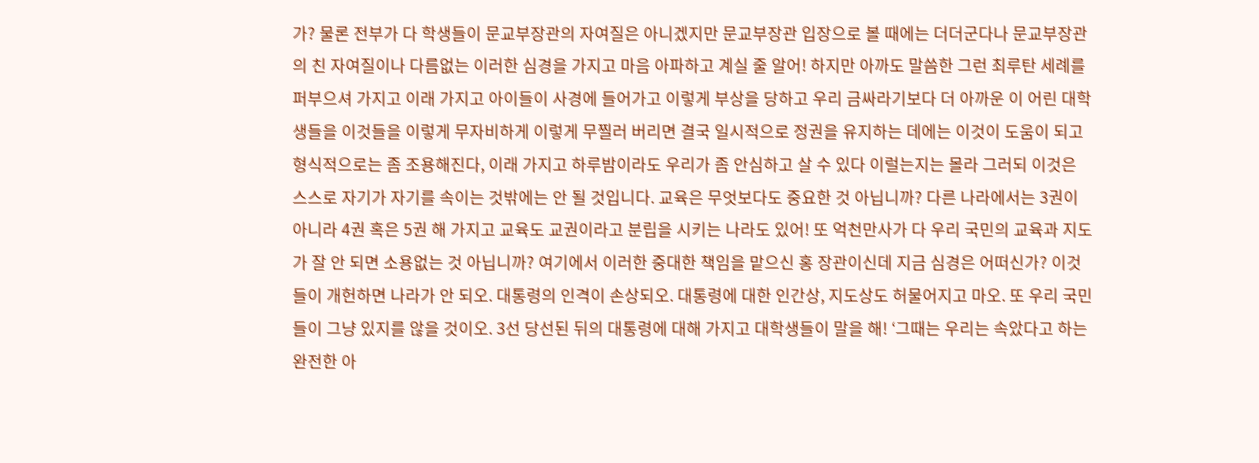가? 물론 전부가 다 학생들이 문교부장관의 자여질은 아니겠지만 문교부장관 입장으로 볼 때에는 더더군다나 문교부장관의 친 자여질이나 다름없는 이러한 심경을 가지고 마음 아파하고 계실 줄 알어! 하지만 아까도 말씀한 그런 최루탄 세례를 퍼부으셔 가지고 이래 가지고 아이들이 사경에 들어가고 이렇게 부상을 당하고 우리 금싸라기보다 더 아까운 이 어린 대학생들을 이것들을 이렇게 무자비하게 이렇게 무찔러 버리면 결국 일시적으로 정권을 유지하는 데에는 이것이 도움이 되고 형식적으로는 좀 조용해진다, 이래 가지고 하루밤이라도 우리가 좀 안심하고 살 수 있다 이럴는지는 몰라 그러되 이것은 스스로 자기가 자기를 속이는 것밖에는 안 될 것입니다. 교육은 무엇보다도 중요한 것 아닙니까? 다른 나라에서는 3권이 아니라 4권 혹은 5권 해 가지고 교육도 교권이라고 분립을 시키는 나라도 있어! 또 억천만사가 다 우리 국민의 교육과 지도가 잘 안 되면 소용없는 것 아닙니까? 여기에서 이러한 중대한 책임을 맡으신 홍 장관이신데 지금 심경은 어떠신가? 이것들이 개헌하면 나라가 안 되오. 대통령의 인격이 손상되오. 대통령에 대한 인간상, 지도상도 허물어지고 마오. 또 우리 국민들이 그냥 있지를 않을 것이오. 3선 당선된 뒤의 대통령에 대해 가지고 대학생들이 말을 해! ‘그때는 우리는 속았다고 하는 완전한 아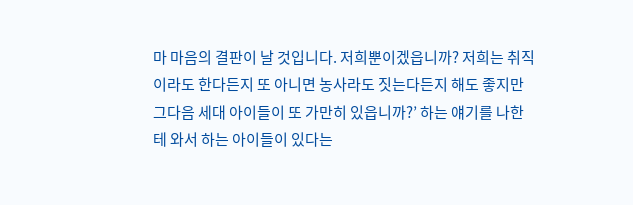마 마음의 결판이 날 것입니다. 저희뿐이겠읍니까? 저희는 취직이라도 한다든지 또 아니면 농사라도 짓는다든지 해도 좋지만 그다음 세대 아이들이 또 가만히 있읍니까?’ 하는 얘기를 나한테 와서 하는 아이들이 있다는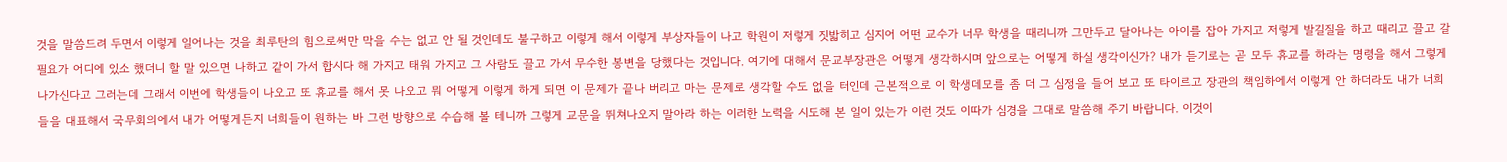것을 말씀드려 두면서 이렇게 일어나는 것을 최루탄의 힘으로써만 막을 수는 없고 안 될 것인데도 불구하고 이렇게 해서 이렇게 부상자들이 나고 학원이 저렇게 짓밟히고 심지어 어떤 교수가 너무 학생을 때리니까 그만두고 달아나는 아이를 잡아 가지고 저렇게 발길질을 하고 때리고 끌고 갈 필요가 어디에 있소 했더니 할 말 있으면 나하고 같이 가서 합시다 해 가지고 태워 가지고 그 사람도 끌고 가서 무수한 봉변을 당했다는 것입니다. 여기에 대해서 문교부장관은 어떻게 생각하시며 앞으로는 어떻게 하실 생각이신가? 내가 듣기로는 곧 모두 휴교를 하라는 명령을 해서 그렇게 나가신다고 그러는데 그래서 이번에 학생들이 나오고 또 휴교를 해서 못 나오고 뭐 어떻게 이렇게 하게 되면 이 문제가 끝나 버리고 마는 문제로 생각할 수도 없을 터인데 근본적으로 이 학생데모를 좀 더 그 심정을 들어 보고 또 타이르고 장관의 책임하에서 이렇게 안 하더라도 내가 너희들을 대표해서 국무회의에서 내가 어떻게든지 너희들이 원하는 바 그런 방향으로 수습해 볼 테니까 그렇게 교문을 뛰쳐나오지 말아라 하는 이러한 노력을 시도해 본 일이 있는가 이런 것도 이따가 심경을 그대로 말씀해 주기 바랍니다. 이것이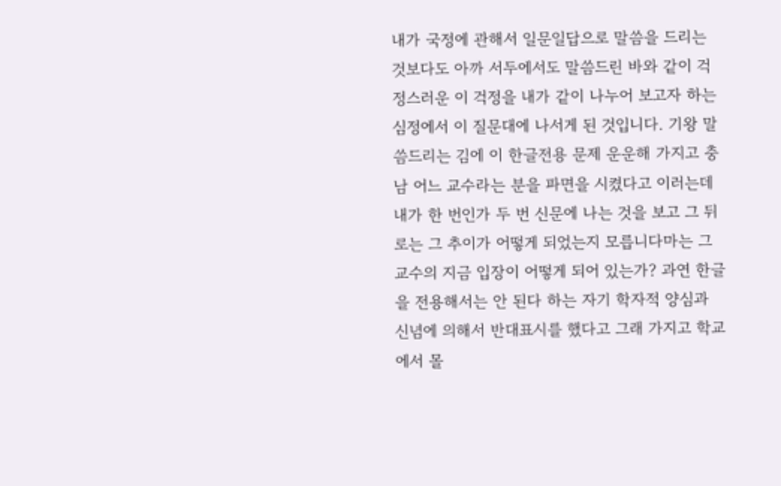내가 국정에 관해서 일문일답으로 말씀을 드리는 것보다도 아까 서두에서도 말씀드린 바와 같이 걱정스러운 이 걱정을 내가 같이 나누어 보고자 하는 심정에서 이 질문대에 나서게 된 것입니다. 기왕 말씀드리는 김에 이 한글전용 문제 운운해 가지고 충남 어느 교수라는 분을 파면을 시켰다고 이러는데 내가 한 번인가 두 번 신문에 나는 것을 보고 그 뒤로는 그 추이가 어떻게 되었는지 모릅니다마는 그 교수의 지금 입장이 어떻게 되어 있는가? 과연 한글을 전용해서는 안 된다 하는 자기 학자적 양심과 신념에 의해서 반대표시를 했다고 그래 가지고 학교에서 몰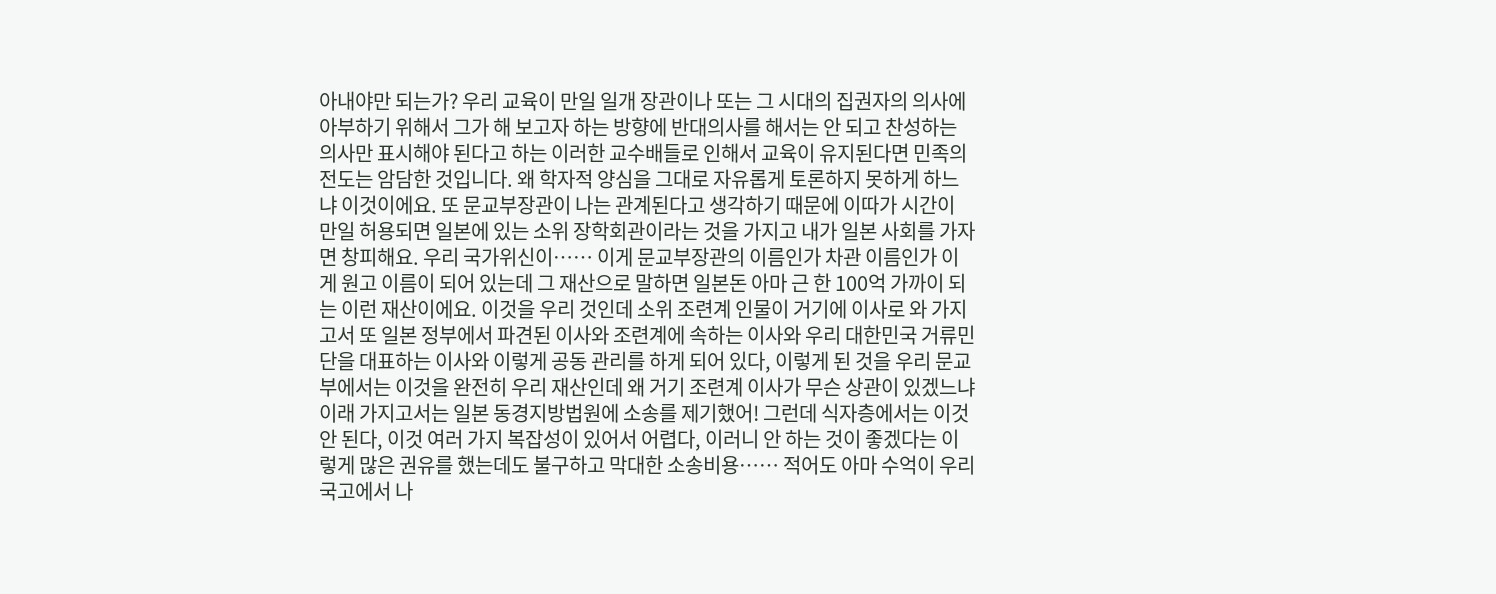아내야만 되는가? 우리 교육이 만일 일개 장관이나 또는 그 시대의 집권자의 의사에 아부하기 위해서 그가 해 보고자 하는 방향에 반대의사를 해서는 안 되고 찬성하는 의사만 표시해야 된다고 하는 이러한 교수배들로 인해서 교육이 유지된다면 민족의 전도는 암담한 것입니다. 왜 학자적 양심을 그대로 자유롭게 토론하지 못하게 하느냐 이것이에요. 또 문교부장관이 나는 관계된다고 생각하기 때문에 이따가 시간이 만일 허용되면 일본에 있는 소위 장학회관이라는 것을 가지고 내가 일본 사회를 가자면 창피해요. 우리 국가위신이…… 이게 문교부장관의 이름인가 차관 이름인가 이게 원고 이름이 되어 있는데 그 재산으로 말하면 일본돈 아마 근 한 100억 가까이 되는 이런 재산이에요. 이것을 우리 것인데 소위 조련계 인물이 거기에 이사로 와 가지고서 또 일본 정부에서 파견된 이사와 조련계에 속하는 이사와 우리 대한민국 거류민단을 대표하는 이사와 이렇게 공동 관리를 하게 되어 있다, 이렇게 된 것을 우리 문교부에서는 이것을 완전히 우리 재산인데 왜 거기 조련계 이사가 무슨 상관이 있겠느냐 이래 가지고서는 일본 동경지방법원에 소송를 제기했어! 그런데 식자층에서는 이것 안 된다, 이것 여러 가지 복잡성이 있어서 어렵다, 이러니 안 하는 것이 좋겠다는 이렇게 많은 권유를 했는데도 불구하고 막대한 소송비용…… 적어도 아마 수억이 우리 국고에서 나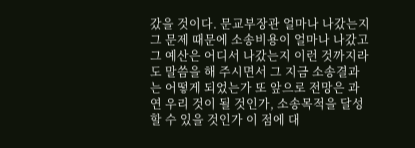갔을 것이다. 문교부장관 얼마나 나갔는지 그 문제 때문에 소송비용이 얼마나 나갔고 그 예산은 어디서 나갔는지 이런 것까지라도 말씀을 해 주시면서 그 지금 소송결과는 어떻게 되었는가 또 앞으로 전망은 과연 우리 것이 될 것인가, 소송목적을 달성할 수 있을 것인가 이 점에 대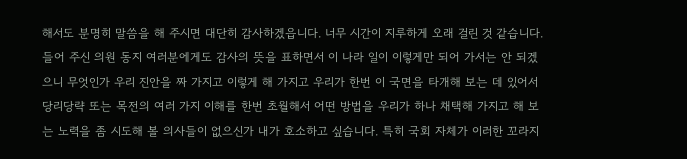해서도 분명히 말씀을 해 주시면 대단히 감사하겠읍니다. 너무 시간이 지루하게 오래 걸린 것 같습니다. 들어 주신 의원 동지 여러분에게도 감사의 뜻을 표하면서 이 나라 일이 이렇게만 되어 가서는 안 되겠으니 무엇인가 우리 진안을 짜 가지고 이렇게 해 가지고 우리가 한번 이 국면을 타개해 보는 데 있어서 당리당략 또는 목전의 여러 가지 이해를 한번 초월해서 어떤 방법을 우리가 하나 채택해 가지고 해 보는 노력을 좀 시도해 볼 의사들이 없으신가 내가 호소하고 싶습니다. 특히 국회 자체가 이러한 꼬라지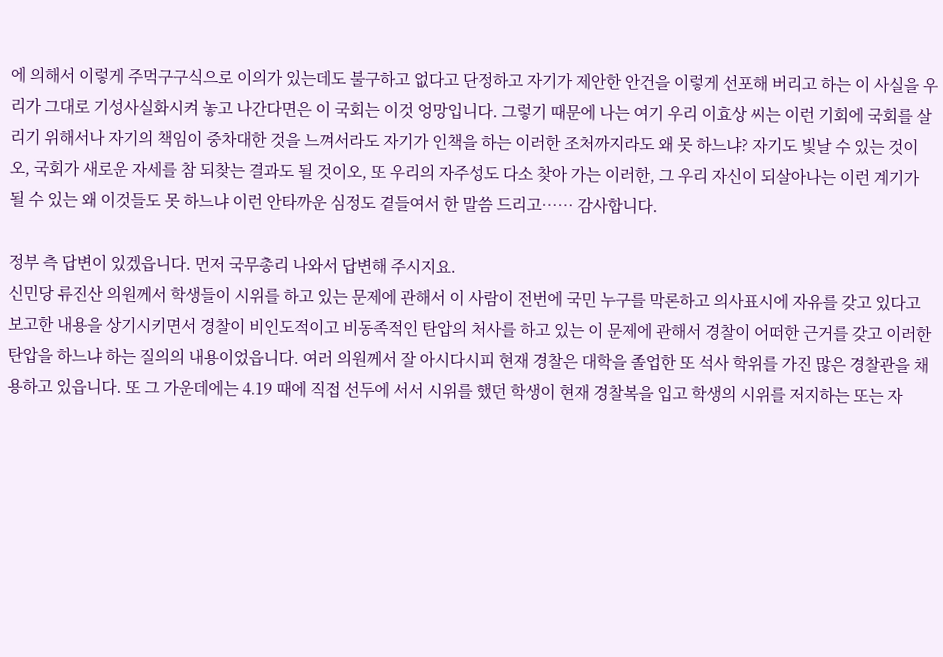에 의해서 이렇게 주먹구구식으로 이의가 있는데도 불구하고 없다고 단정하고 자기가 제안한 안건을 이렇게 선포해 버리고 하는 이 사실을 우리가 그대로 기성사실화시켜 놓고 나간다면은 이 국회는 이것 엉망입니다. 그렇기 때문에 나는 여기 우리 이효상 씨는 이런 기회에 국회를 살리기 위해서나 자기의 책임이 중차대한 것을 느껴서라도 자기가 인책을 하는 이러한 조처까지라도 왜 못 하느냐? 자기도 빛날 수 있는 것이오, 국회가 새로운 자세를 참 되찾는 결과도 될 것이오, 또 우리의 자주성도 다소 찾아 가는 이러한, 그 우리 자신이 되살아나는 이런 계기가 될 수 있는 왜 이것들도 못 하느냐 이런 안타까운 심정도 곁들여서 한 말씀 드리고…… 감사합니다.

정부 측 답변이 있겠읍니다. 먼저 국무총리 나와서 답변해 주시지요.
신민당 류진산 의원께서 학생들이 시위를 하고 있는 문제에 관해서 이 사람이 전번에 국민 누구를 막론하고 의사표시에 자유를 갖고 있다고 보고한 내용을 상기시키면서 경찰이 비인도적이고 비동족적인 탄압의 처사를 하고 있는 이 문제에 관해서 경찰이 어떠한 근거를 갖고 이러한 탄압을 하느냐 하는 질의의 내용이었읍니다. 여러 의원께서 잘 아시다시피 현재 경찰은 대학을 졸업한 또 석사 학위를 가진 많은 경찰관을 채용하고 있읍니다. 또 그 가운데에는 4․19 때에 직접 선두에 서서 시위를 했던 학생이 현재 경찰복을 입고 학생의 시위를 저지하는 또는 자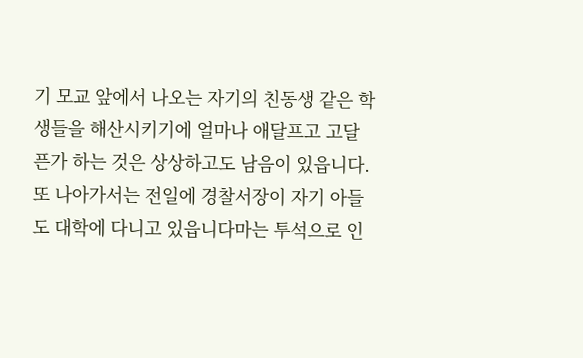기 모교 앞에서 나오는 자기의 친동생 같은 학생들을 해산시키기에 얼마나 애달프고 고달픈가 하는 것은 상상하고도 남음이 있읍니다. 또 나아가서는 전일에 경찰서장이 자기 아들도 대학에 다니고 있읍니다마는 투석으로 인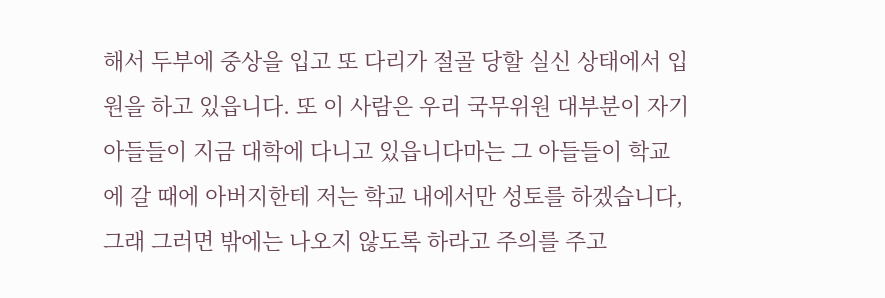해서 두부에 중상을 입고 또 다리가 절골 당할 실신 상태에서 입원을 하고 있읍니다. 또 이 사람은 우리 국무위원 대부분이 자기 아들들이 지금 대학에 다니고 있읍니다마는 그 아들들이 학교에 갈 때에 아버지한테 저는 학교 내에서만 성토를 하겠습니다, 그래 그러면 밖에는 나오지 않도록 하라고 주의를 주고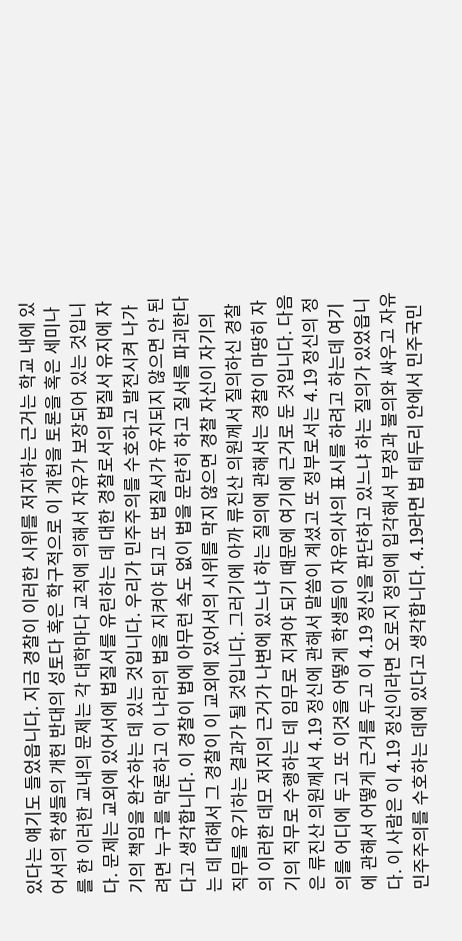있다는 얘기도 들었읍니다. 지금 경찰이 이러한 시위를 저지하는 근거는 학교 내에 있어서의 학생들의 개헌 반대의 성토다 혹은 학구적으로 이 개헌을 토론을 혹은 세미나를 한 이러한 교내의 문제는 각 대학마다 교칙에 의해서 자유가 보장되어 있는 것입니다. 문제는 교외에 있어서에 법질서를 유린하는 데 대한 경찰로서의 법질서 유지에 자기의 책임을 완수하는 데 있는 것입니다. 우리가 민주주의를 수호하고 발전시켜 나가려면 누구를 막론하고 이 나라의 법을 지켜야 되고 또 법질서가 유지되지 않으면 안 된다고 생각합니다. 이 경찰이 법에 아무런 속도 없이 법을 문란히 하고 질서를 파괴한다는 데 대해서 그 경찰이 이 교외에 있어서의 시위를 막지 않으면 경찰 자신이 자기의 직무를 유기하는 결과가 될 것입니다. 그러기에 아까 류진산 의원께서 질의하신 경찰의 이러한 데모 저지의 근거가 나변에 있느냐 하는 질의에 관해서는 경찰이 마땅히 자기의 직무로 수행하는 데 임무로 지켜야 되기 때문에 여기에 근거로 둔 것입니다. 다음은 류진산 의원께서 4․19 정신에 관해서 말씀이 계셨고 또 정부로서는 4․19 정신의 정의를 어디에 두고 또 이것을 어떻게 학생들이 자유의사의 표시를 하려고 하는데 여기에 관해서 어떻게 근거를 두고 이 4․19 정신을 판단하고 있느냐 하는 질의가 있었읍니다. 이 사람은 이 4․19 정신이라면 오로지 정의에 입각해서 부정과 불의와 싸우고 자유민주주의를 수호하는 데에 있다고 생각합니다. 4․19라면 법 테두리 안에서 민주국민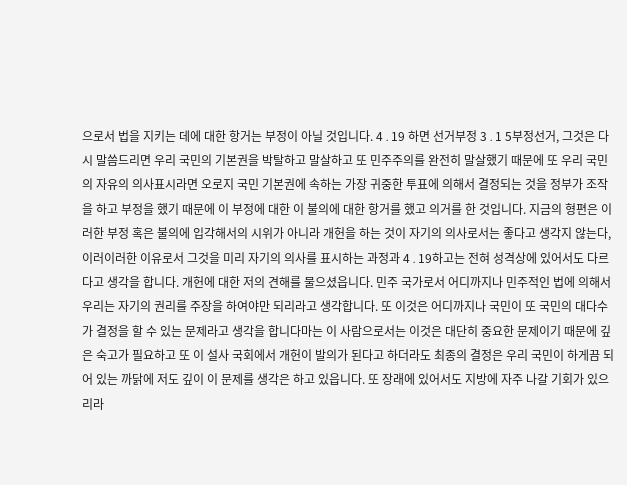으로서 법을 지키는 데에 대한 항거는 부정이 아닐 것입니다. 4․19 하면 선거부정 3․1 5부정선거, 그것은 다시 말씀드리면 우리 국민의 기본권을 박탈하고 말살하고 또 민주주의를 완전히 말살했기 때문에 또 우리 국민의 자유의 의사표시라면 오로지 국민 기본권에 속하는 가장 귀중한 투표에 의해서 결정되는 것을 정부가 조작을 하고 부정을 했기 때문에 이 부정에 대한 이 불의에 대한 항거를 했고 의거를 한 것입니다. 지금의 형편은 이러한 부정 혹은 불의에 입각해서의 시위가 아니라 개헌을 하는 것이 자기의 의사로서는 좋다고 생각지 않는다, 이러이러한 이유로서 그것을 미리 자기의 의사를 표시하는 과정과 4․19하고는 전혀 성격상에 있어서도 다르다고 생각을 합니다. 개헌에 대한 저의 견해를 물으셨읍니다. 민주 국가로서 어디까지나 민주적인 법에 의해서 우리는 자기의 권리를 주장을 하여야만 되리라고 생각합니다. 또 이것은 어디까지나 국민이 또 국민의 대다수가 결정을 할 수 있는 문제라고 생각을 합니다마는 이 사람으로서는 이것은 대단히 중요한 문제이기 때문에 깊은 숙고가 필요하고 또 이 설사 국회에서 개헌이 발의가 된다고 하더라도 최종의 결정은 우리 국민이 하게끔 되어 있는 까닭에 저도 깊이 이 문제를 생각은 하고 있읍니다. 또 장래에 있어서도 지방에 자주 나갈 기회가 있으리라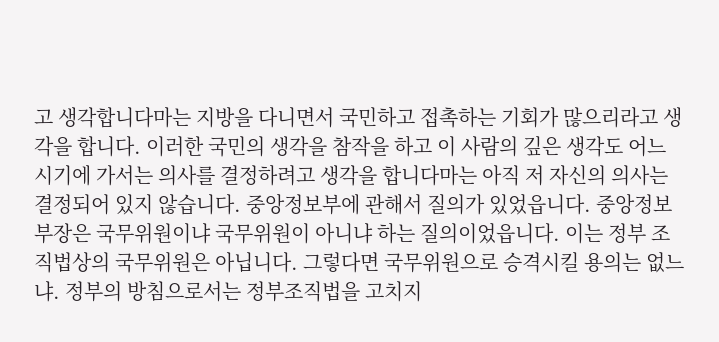고 생각합니다마는 지방을 다니면서 국민하고 접촉하는 기회가 많으리라고 생각을 합니다. 이러한 국민의 생각을 참작을 하고 이 사람의 깊은 생각도 어느 시기에 가서는 의사를 결정하려고 생각을 합니다마는 아직 저 자신의 의사는 결정되어 있지 않습니다. 중앙정보부에 관해서 질의가 있었읍니다. 중앙정보부장은 국무위원이냐 국무위원이 아니냐 하는 질의이었읍니다. 이는 정부 조직법상의 국무위원은 아닙니다. 그렇다면 국무위원으로 승격시킬 용의는 없느냐. 정부의 방침으로서는 정부조직법을 고치지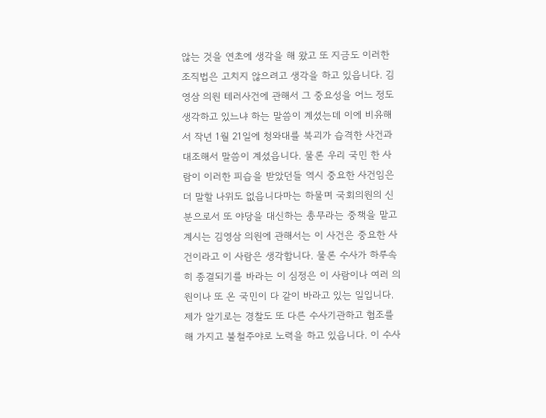않는 것을 연초에 생각을 해 왔고 또 지금도 이러한 조직법은 고치지 않으려고 생각을 하고 있읍니다. 김영삼 의원 테러사건에 관해서 그 중요성을 어느 정도 생각하고 있느냐 하는 말씀이 계셨는데 이에 비유해서 작년 1월 21일에 청와대를 북괴가 습격한 사건과 대조해서 말씀이 계셨읍니다. 물론 우리 국민 한 사람이 이러한 피습을 받았던들 역시 중요한 사건임은 더 말할 나위도 없읍니다마는 하물며 국회의원의 신분으로서 또 야당을 대신하는 총무라는 중책을 맡고 계시는 김영삼 의원에 관해서는 이 사건은 중요한 사건이라고 이 사람은 생각합니다. 물론 수사가 하루속히 종결되기를 바라는 이 심정은 이 사람이나 여러 의원이나 또 온 국민이 다 같이 바라고 있는 일입니다. 제가 알기로는 경찰도 또 다른 수사기관하고 협조를 해 가지고 불철주야로 노력을 하고 있읍니다. 이 수사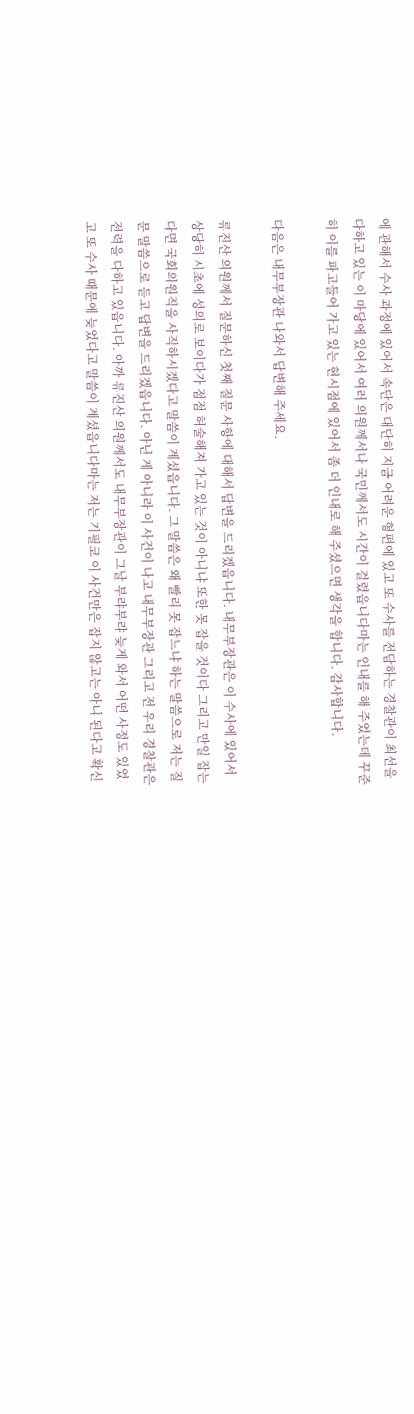에 관해서 수사 과정에 있어서 속단은 대단히 지금 어려운 형편에 있고 또 수사를 전담하는 경찰관이 최선을 다하고 있는 이 마당에 있어서 여러 의원께서나 국민께서도 시간이 걸렸읍니다마는 인내를 해 주었는데 꾸준히 이를 파고들어 가고 있는 현시점에 있어서 좀 더 인내로 해 주셨으면 생각을 합니다. 감사합니다.

다음은 내무부장관 나와서 답변해 주세요.

류진산 의원께서 질문하신 첫째 질문 사항에 대해서 답변을 드리겠읍니다. 내무부장관은 이 수사에 있어서 상당히 시초에 성의로 보이다가 점점 허술해져 가고 있는 것이 아니냐 또한 못 잡을 것이다 그리고 만일 잡는다면 국회의원직을 사직하시겠다고 말씀이 계셨읍니다. 그 말씀은 왜 빨리 못 잡느냐 하는 말씀으로 저는 질문 말씀으로 듣고 답변을 드리겠읍니다. 아닌 게 아니라 이 사건이 나고 내무부장관 그리고 전 우리 경찰관은 전력을 다하고 있읍니다. 아까 류진산 의원께서도 내무부장관이 그날 부랴부랴 늦게 와서 어떤 사정도 있었고 또 수사 때문에 늦었다고 말씀이 계셨읍니다마는 저는 기필코 이 사건만은 잡지 않고는 아니 된다고 확신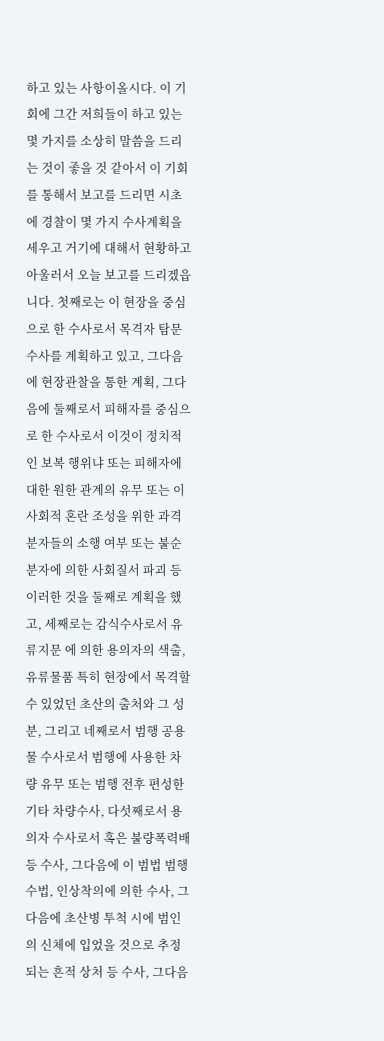하고 있는 사항이올시다. 이 기회에 그간 저희들이 하고 있는 몇 가지를 소상히 말씀을 드리는 것이 좋을 것 같아서 이 기회를 통해서 보고를 드리면 시초에 경찰이 몇 가지 수사계획을 세우고 거기에 대해서 현황하고 아울러서 오늘 보고를 드리겠읍니다. 첫째로는 이 현장을 중심으로 한 수사로서 목격자 탐문수사를 계획하고 있고, 그다음에 현장관찰을 통한 계획, 그다음에 둘째로서 피해자를 중심으로 한 수사로서 이것이 정치적인 보복 행위냐 또는 피해자에 대한 원한 관계의 유무 또는 이 사회적 혼란 조성을 위한 과격분자들의 소행 여부 또는 불순분자에 의한 사회질서 파괴 등 이러한 것을 둘째로 계획을 했고, 세째로는 감식수사로서 유류지문 에 의한 용의자의 색출, 유류물품 특히 현장에서 목격할 수 있었던 초산의 출처와 그 성분, 그리고 네째로서 범행 공용물 수사로서 범행에 사용한 차량 유무 또는 범행 전후 편성한 기타 차량수사, 다섯째로서 용의자 수사로서 혹은 불량폭력배 등 수사, 그다음에 이 범법 범행수법, 인상착의에 의한 수사, 그다음에 초산병 투척 시에 범인의 신체에 입었을 것으로 추정되는 흔적 상처 등 수사, 그다음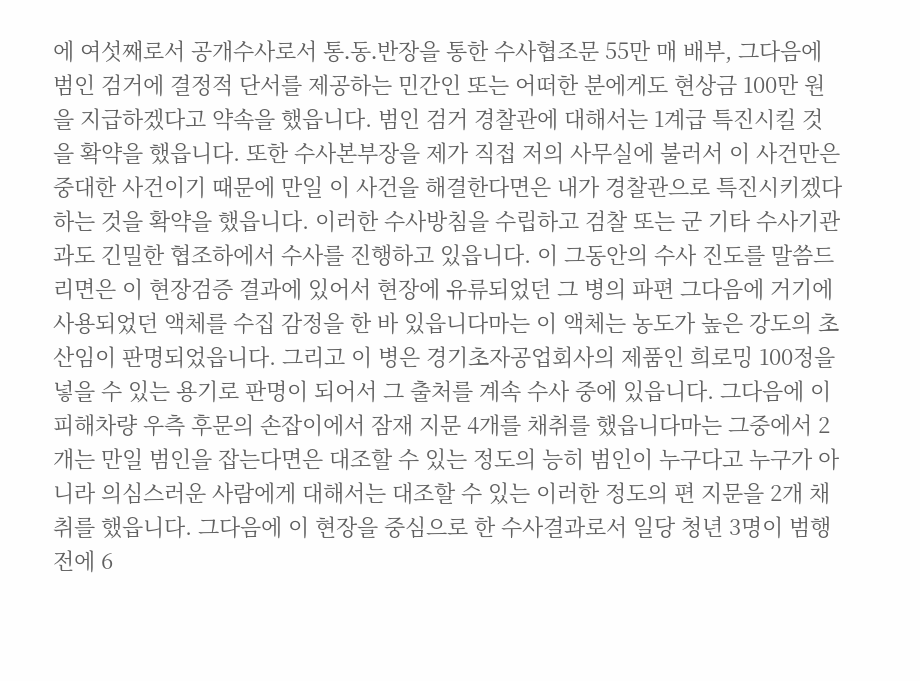에 여섯째로서 공개수사로서 통․동․반장을 통한 수사협조문 55만 매 배부, 그다음에 범인 검거에 결정적 단서를 제공하는 민간인 또는 어떠한 분에게도 현상금 100만 원을 지급하겠다고 약속을 했읍니다. 범인 검거 경찰관에 대해서는 1계급 특진시킬 것을 확약을 했읍니다. 또한 수사본부장을 제가 직접 저의 사무실에 불러서 이 사건만은 중대한 사건이기 때문에 만일 이 사건을 해결한다면은 내가 경찰관으로 특진시키겠다 하는 것을 확약을 했읍니다. 이러한 수사방침을 수립하고 검찰 또는 군 기타 수사기관과도 긴밀한 협조하에서 수사를 진행하고 있읍니다. 이 그동안의 수사 진도를 말씀드리면은 이 현장검증 결과에 있어서 현장에 유류되었던 그 병의 파편 그다음에 거기에 사용되었던 액체를 수집 감정을 한 바 있읍니다마는 이 액체는 농도가 높은 강도의 초산임이 판명되었읍니다. 그리고 이 병은 경기초자공업회사의 제품인 희로밍 100정을 넣을 수 있는 용기로 판명이 되어서 그 출처를 계속 수사 중에 있읍니다. 그다음에 이 피해차량 우측 후문의 손잡이에서 잠재 지문 4개를 채취를 했읍니다마는 그중에서 2개는 만일 범인을 잡는다면은 대조할 수 있는 정도의 능히 범인이 누구다고 누구가 아니라 의심스러운 사람에게 대해서는 대조할 수 있는 이러한 정도의 편 지문을 2개 채취를 했읍니다. 그다음에 이 현장을 중심으로 한 수사결과로서 일당 청년 3명이 범행 전에 6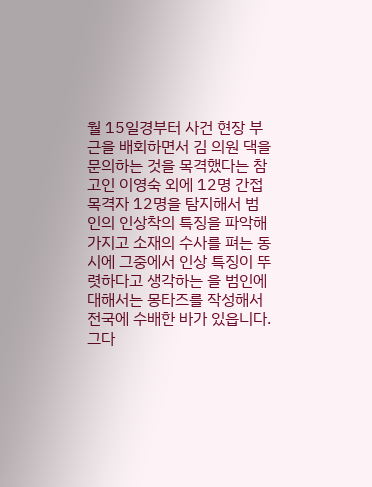월 15일경부터 사건 현장 부근을 배회하면서 김 의원 댁을 문의하는 것을 목격했다는 참고인 이영숙 외에 12명 간접목격자 12명을 탐지해서 범인의 인상착의 특징을 파악해 가지고 소재의 수사를 펴는 동시에 그중에서 인상 특징이 뚜렷하다고 생각하는 을 범인에 대해서는 몽타즈를 작성해서 전국에 수배한 바가 있읍니다. 그다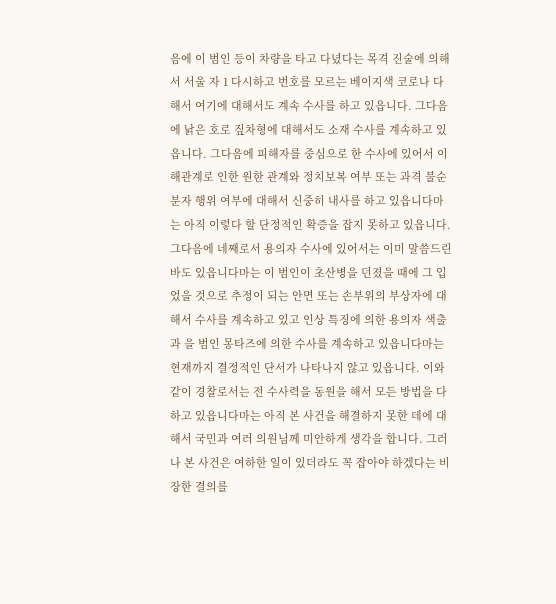음에 이 범인 등이 차량을 타고 다녔다는 목격 진술에 의해서 서울 자 1 다시하고 번호를 모르는 베이지색 코로나 다 해서 여기에 대해서도 계속 수사를 하고 있읍니다. 그다음에 낡은 호로 짚차형에 대해서도 소재 수사를 계속하고 있읍니다. 그다음에 피해자를 중심으로 한 수사에 있어서 이해관계로 인한 원한 관계와 정치보복 여부 또는 과격 불순분자 행위 여부에 대해서 신중히 내사를 하고 있읍니다마는 아직 이렇다 할 단정적인 확증을 잡지 못하고 있읍니다. 그다음에 네째로서 용의자 수사에 있어서는 이미 말씀드린 바도 있읍니다마는 이 범인이 초산병을 던졌을 때에 그 입었을 것으로 추정이 되는 안면 또는 손부위의 부상자에 대해서 수사를 계속하고 있고 인상 특징에 의한 용의자 색출과 을 범인 몽타즈에 의한 수사를 계속하고 있읍니다마는 현재까지 결정적인 단서가 나타나지 않고 있읍니다. 이와 같이 경찰로서는 전 수사력을 동원을 해서 모든 방법을 다 하고 있읍니다마는 아직 본 사건을 해결하지 못한 데에 대해서 국민과 여러 의원님께 미안하게 생각을 합니다. 그러나 본 사건은 여하한 일이 있더라도 꼭 잡아야 하겠다는 비장한 결의를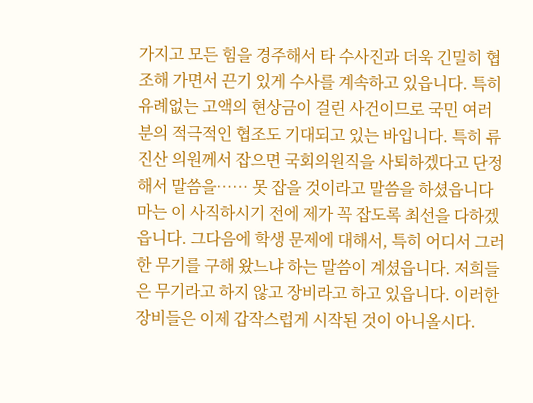가지고 모든 힘을 경주해서 타 수사진과 더욱 긴밀히 협조해 가면서 끈기 있게 수사를 계속하고 있읍니다. 특히 유례없는 고액의 현상금이 걸린 사건이므로 국민 여러분의 적극적인 협조도 기대되고 있는 바입니다. 특히 류진산 의원께서 잡으면 국회의원직을 사퇴하겠다고 단정해서 말씀을…… 못 잡을 것이라고 말씀을 하셨읍니다마는 이 사직하시기 전에 제가 꼭 잡도록 최선을 다하겠읍니다. 그다음에 학생 문제에 대해서, 특히 어디서 그러한 무기를 구해 왔느냐 하는 말씀이 계셨읍니다. 저희들은 무기라고 하지 않고 장비라고 하고 있읍니다. 이러한 장비들은 이제 갑작스럽게 시작된 것이 아니올시다.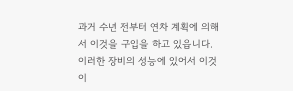과거 수년 전부터 연차 계획에 의해서 이것을 구입을 하고 있읍니다. 이러한 장비의 성능에 있어서 이것이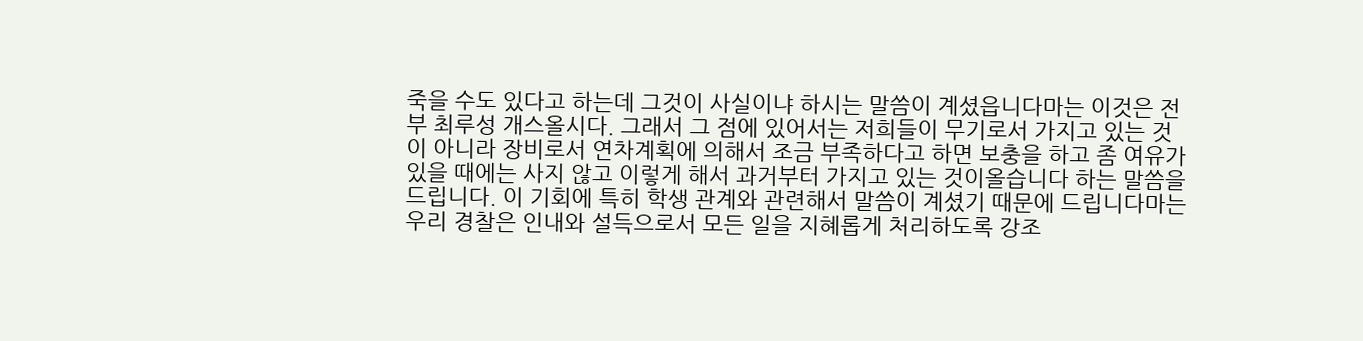죽을 수도 있다고 하는데 그것이 사실이냐 하시는 말씀이 계셨읍니다마는 이것은 전부 최루성 개스올시다. 그래서 그 점에 있어서는 저희들이 무기로서 가지고 있는 것이 아니라 장비로서 연차계획에 의해서 조금 부족하다고 하면 보충을 하고 좀 여유가 있을 때에는 사지 않고 이렇게 해서 과거부터 가지고 있는 것이올습니다 하는 말씀을 드립니다. 이 기회에 특히 학생 관계와 관련해서 말씀이 계셨기 때문에 드립니다마는 우리 경찰은 인내와 설득으로서 모든 일을 지혜롭게 처리하도록 강조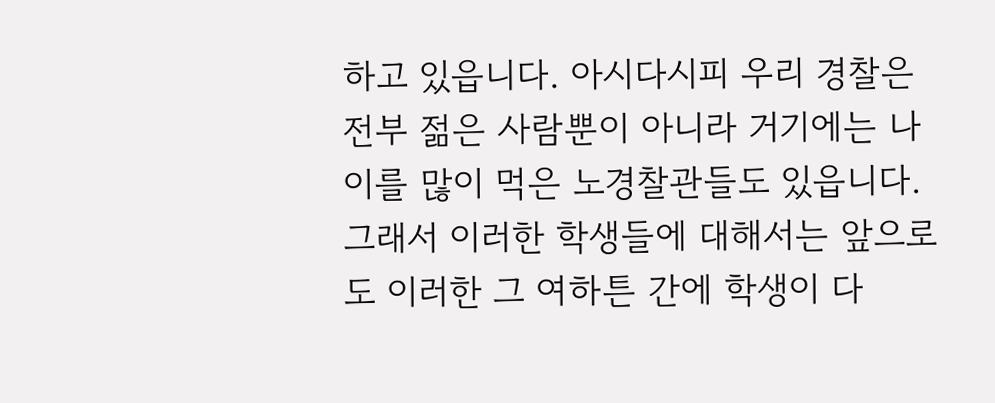하고 있읍니다. 아시다시피 우리 경찰은 전부 젊은 사람뿐이 아니라 거기에는 나이를 많이 먹은 노경찰관들도 있읍니다. 그래서 이러한 학생들에 대해서는 앞으로도 이러한 그 여하튼 간에 학생이 다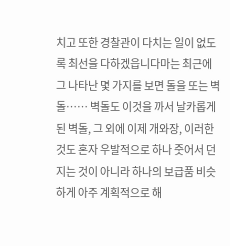치고 또한 경찰관이 다치는 일이 없도록 최선을 다하겠읍니다마는 최근에 그 나타난 몇 가지를 보면 돌을 또는 벽돌…… 벽돌도 이것을 까서 날카롭게 된 벽돌, 그 외에 이제 개와장, 이러한 것도 혼자 우발적으로 하나 줏어서 던지는 것이 아니라 하나의 보급품 비슷하게 아주 계획적으로 해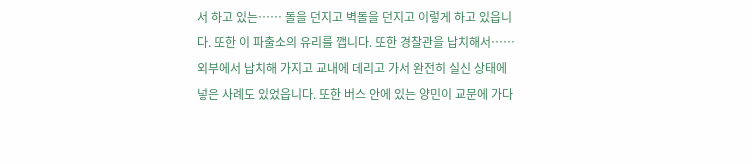서 하고 있는…… 돌을 던지고 벽돌을 던지고 이렇게 하고 있읍니다. 또한 이 파출소의 유리를 깹니다. 또한 경찰관을 납치해서…… 외부에서 납치해 가지고 교내에 데리고 가서 완전히 실신 상태에 넣은 사례도 있었읍니다. 또한 버스 안에 있는 양민이 교문에 가다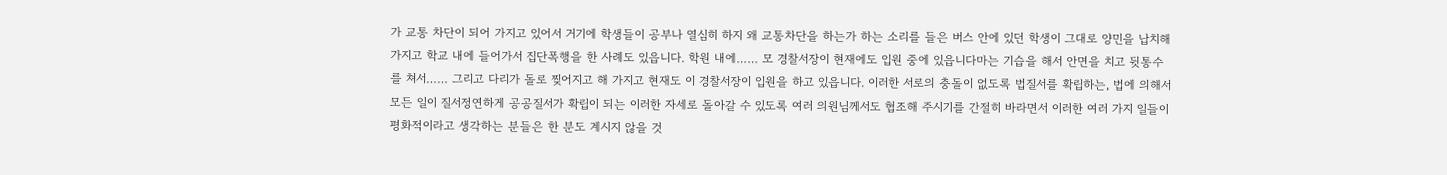가 교통 차단이 되어 가지고 있어서 거기에 학생들이 공부나 열심히 하지 왜 교통차단을 하는가 하는 소리를 들은 버스 안에 있던 학생이 그대로 양민을 납치해 가지고 학교 내에 들어가서 집단폭행을 한 사례도 있읍니다. 학원 내에…… 모 경찰서장이 현재에도 입원 중에 있읍니다마는 기습을 해서 안면을 치고 뒷통수를 쳐서…… 그리고 다리가 돌로 찢어지고 해 가지고 현재도 이 경찰서장이 입원을 하고 있읍니다. 이러한 서로의 충돌이 없도록 법질서를 확립하는, 법에 의해서 모든 일이 질서정연하게 공공질서가 확립이 되는 이러한 자세로 돌아갈 수 있도록 여러 의원님께서도 협조해 주시기를 간절히 바라면서 이러한 여러 가지 일들이 평화적이라고 생각하는 분들은 한 분도 계시지 않을 것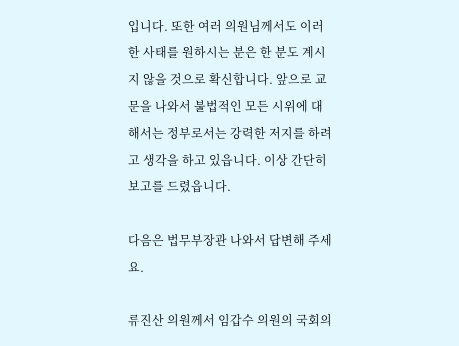입니다. 또한 여러 의원님께서도 이러한 사태를 원하시는 분은 한 분도 계시지 않을 것으로 확신합니다. 앞으로 교문을 나와서 불법적인 모든 시위에 대해서는 정부로서는 강력한 저지를 하려고 생각을 하고 있읍니다. 이상 간단히 보고를 드렸읍니다.

다음은 법무부장관 나와서 답변해 주세요.

류진산 의원께서 임갑수 의원의 국회의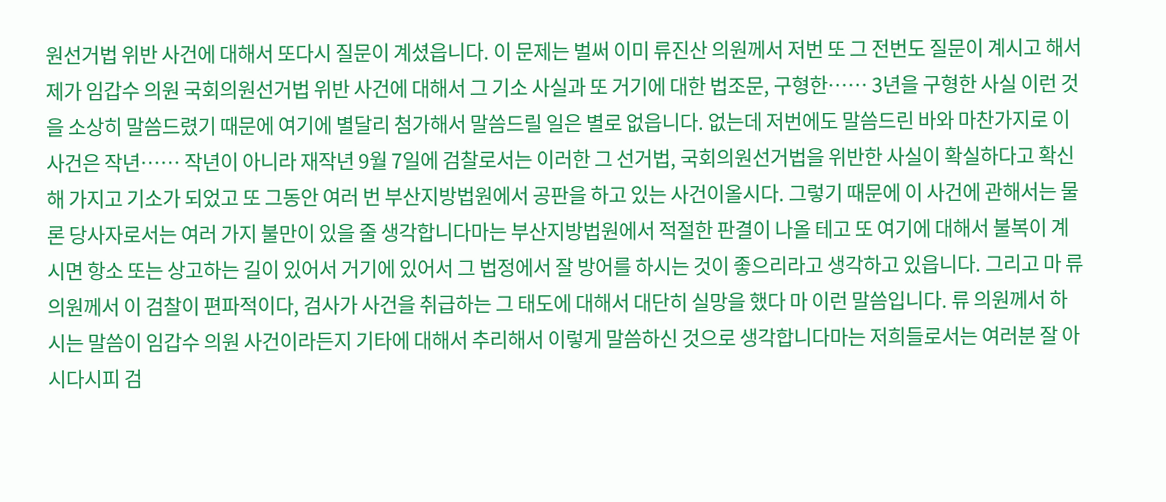원선거법 위반 사건에 대해서 또다시 질문이 계셨읍니다. 이 문제는 벌써 이미 류진산 의원께서 저번 또 그 전번도 질문이 계시고 해서 제가 임갑수 의원 국회의원선거법 위반 사건에 대해서 그 기소 사실과 또 거기에 대한 법조문, 구형한…… 3년을 구형한 사실 이런 것을 소상히 말씀드렸기 때문에 여기에 별달리 첨가해서 말씀드릴 일은 별로 없읍니다. 없는데 저번에도 말씀드린 바와 마찬가지로 이 사건은 작년…… 작년이 아니라 재작년 9월 7일에 검찰로서는 이러한 그 선거법, 국회의원선거법을 위반한 사실이 확실하다고 확신해 가지고 기소가 되었고 또 그동안 여러 번 부산지방법원에서 공판을 하고 있는 사건이올시다. 그렇기 때문에 이 사건에 관해서는 물론 당사자로서는 여러 가지 불만이 있을 줄 생각합니다마는 부산지방법원에서 적절한 판결이 나올 테고 또 여기에 대해서 불복이 계시면 항소 또는 상고하는 길이 있어서 거기에 있어서 그 법정에서 잘 방어를 하시는 것이 좋으리라고 생각하고 있읍니다. 그리고 마 류 의원께서 이 검찰이 편파적이다, 검사가 사건을 취급하는 그 태도에 대해서 대단히 실망을 했다 마 이런 말씀입니다. 류 의원께서 하시는 말씀이 임갑수 의원 사건이라든지 기타에 대해서 추리해서 이렇게 말씀하신 것으로 생각합니다마는 저희들로서는 여러분 잘 아시다시피 검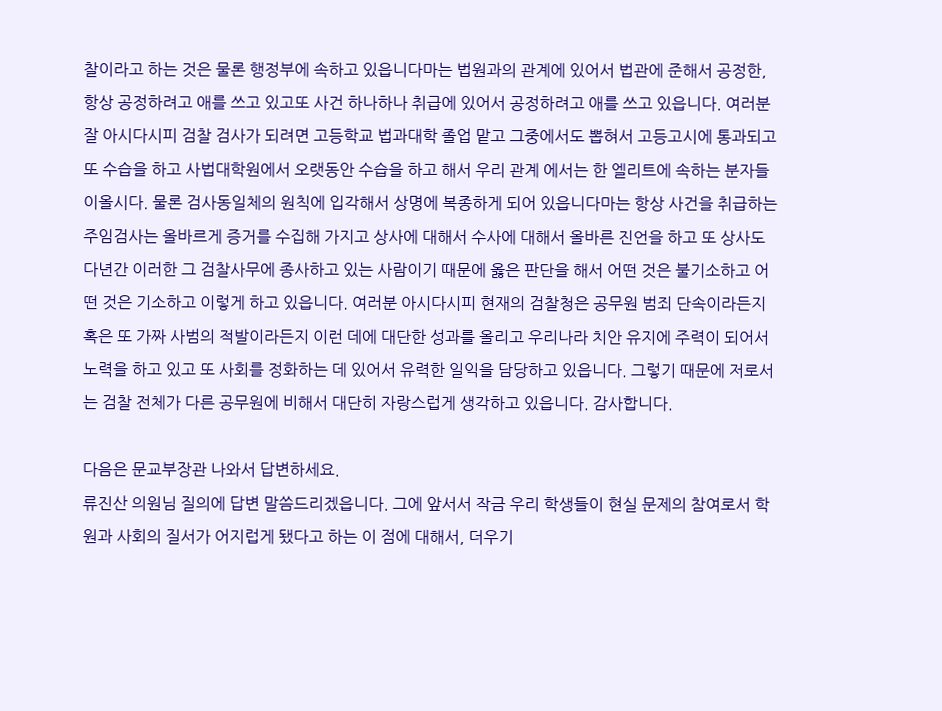찰이라고 하는 것은 물론 행정부에 속하고 있읍니다마는 법원과의 관계에 있어서 법관에 준해서 공정한, 항상 공정하려고 애를 쓰고 있고또 사건 하나하나 취급에 있어서 공정하려고 애를 쓰고 있읍니다. 여러분 잘 아시다시피 검찰 검사가 되려면 고등학교 법과대학 졸업 맡고 그중에서도 뽑혀서 고등고시에 통과되고 또 수습을 하고 사법대학원에서 오랫동안 수습을 하고 해서 우리 관계 에서는 한 엘리트에 속하는 분자들이올시다. 물론 검사동일체의 원칙에 입각해서 상명에 복종하게 되어 있읍니다마는 항상 사건을 취급하는 주임검사는 올바르게 증거를 수집해 가지고 상사에 대해서 수사에 대해서 올바른 진언을 하고 또 상사도 다년간 이러한 그 검찰사무에 종사하고 있는 사람이기 때문에 옳은 판단을 해서 어떤 것은 불기소하고 어떤 것은 기소하고 이렇게 하고 있읍니다. 여러분 아시다시피 현재의 검찰청은 공무원 범죄 단속이라든지 혹은 또 가짜 사범의 적발이라든지 이런 데에 대단한 성과를 올리고 우리나라 치안 유지에 주력이 되어서 노력을 하고 있고 또 사회를 정화하는 데 있어서 유력한 일익을 담당하고 있읍니다. 그렇기 때문에 저로서는 검찰 전체가 다른 공무원에 비해서 대단히 자랑스럽게 생각하고 있읍니다. 감사합니다.

다음은 문교부장관 나와서 답변하세요.
류진산 의원님 질의에 답변 말씀드리겠읍니다. 그에 앞서서 작금 우리 학생들이 현실 문제의 참여로서 학원과 사회의 질서가 어지럽게 됐다고 하는 이 점에 대해서, 더우기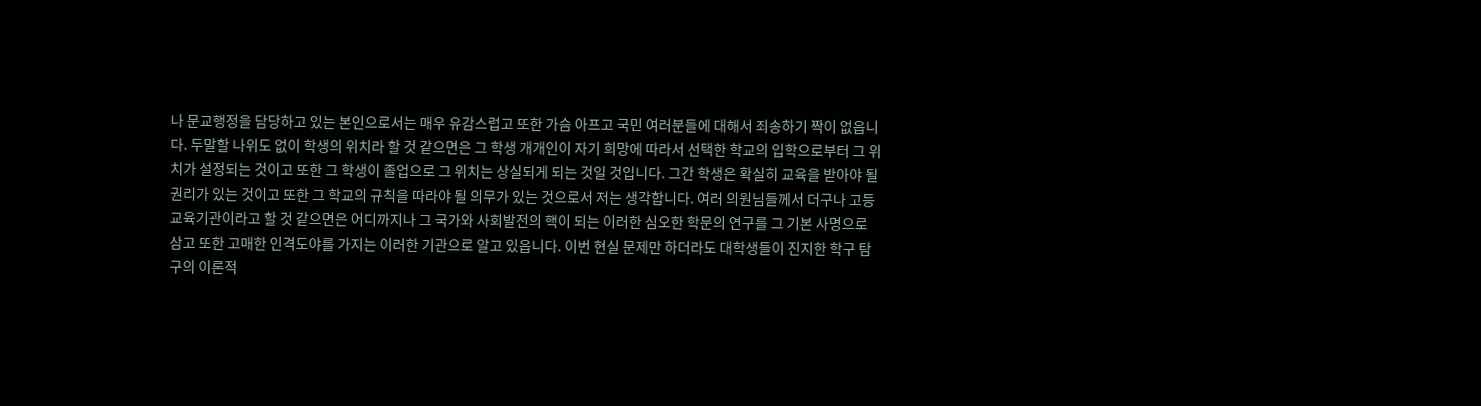나 문교행정을 담당하고 있는 본인으로서는 매우 유감스럽고 또한 가슴 아프고 국민 여러분들에 대해서 죄송하기 짝이 없읍니다. 두말할 나위도 없이 학생의 위치라 할 것 같으면은 그 학생 개개인이 자기 희망에 따라서 선택한 학교의 입학으로부터 그 위치가 설정되는 것이고 또한 그 학생이 졸업으로 그 위치는 상실되게 되는 것일 것입니다. 그간 학생은 확실히 교육을 받아야 될 권리가 있는 것이고 또한 그 학교의 규칙을 따라야 될 의무가 있는 것으로서 저는 생각합니다. 여러 의원님들께서 더구나 고등교육기관이라고 할 것 같으면은 어디까지나 그 국가와 사회발전의 핵이 되는 이러한 심오한 학문의 연구를 그 기본 사명으로 삼고 또한 고매한 인격도야를 가지는 이러한 기관으로 알고 있읍니다. 이번 현실 문제만 하더라도 대학생들이 진지한 학구 탐구의 이론적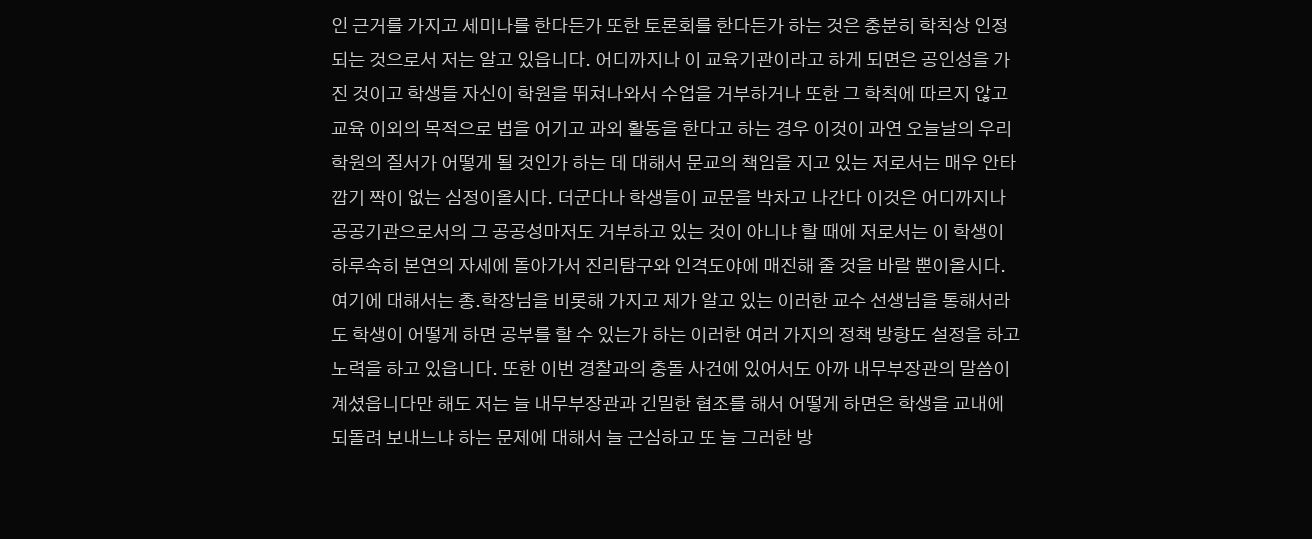인 근거를 가지고 세미나를 한다든가 또한 토론회를 한다든가 하는 것은 충분히 학칙상 인정되는 것으로서 저는 알고 있읍니다. 어디까지나 이 교육기관이라고 하게 되면은 공인성을 가진 것이고 학생들 자신이 학원을 뛰쳐나와서 수업을 거부하거나 또한 그 학칙에 따르지 않고 교육 이외의 목적으로 법을 어기고 과외 활동을 한다고 하는 경우 이것이 과연 오늘날의 우리 학원의 질서가 어떻게 될 것인가 하는 데 대해서 문교의 책임을 지고 있는 저로서는 매우 안타깝기 짝이 없는 심정이올시다. 더군다나 학생들이 교문을 박차고 나간다 이것은 어디까지나 공공기관으로서의 그 공공성마저도 거부하고 있는 것이 아니냐 할 때에 저로서는 이 학생이 하루속히 본연의 자세에 돌아가서 진리탐구와 인격도야에 매진해 줄 것을 바랄 뿐이올시다. 여기에 대해서는 총․학장님을 비롯해 가지고 제가 알고 있는 이러한 교수 선생님을 통해서라도 학생이 어떻게 하면 공부를 할 수 있는가 하는 이러한 여러 가지의 정책 방향도 설정을 하고 노력을 하고 있읍니다. 또한 이번 경찰과의 충돌 사건에 있어서도 아까 내무부장관의 말씀이 계셨읍니다만 해도 저는 늘 내무부장관과 긴밀한 협조를 해서 어떻게 하면은 학생을 교내에 되돌려 보내느냐 하는 문제에 대해서 늘 근심하고 또 늘 그러한 방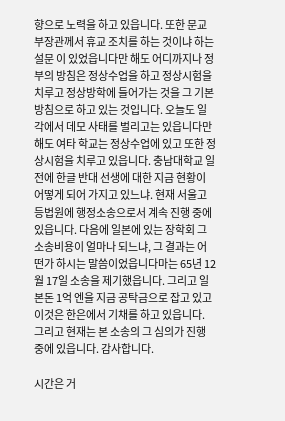향으로 노력을 하고 있읍니다. 또한 문교부장관께서 휴교 조치를 하는 것이냐 하는 설문 이 있었읍니다만 해도 어디까지나 정부의 방침은 정상수업을 하고 정상시험을 치루고 정상방학에 들어가는 것을 그 기본방침으로 하고 있는 것입니다. 오늘도 일각에서 데모 사태를 벌리고는 있읍니다만 해도 여타 학교는 정상수업에 있고 또한 정상시험을 치루고 있읍니다. 충남대학교 일전에 한글 반대 선생에 대한 지금 현황이 어떻게 되어 가지고 있느냐. 현재 서울고등법원에 행정소송으로서 계속 진행 중에 있읍니다. 다음에 일본에 있는 장학회 그 소송비용이 얼마나 되느냐, 그 결과는 어떤가 하시는 말씀이었읍니다마는 65년 12월 17일 소송을 제기했읍니다. 그리고 일본돈 1억 엔을 지금 공탁금으로 잡고 있고 이것은 한은에서 기채를 하고 있읍니다. 그리고 현재는 본 소송의 그 심의가 진행 중에 있읍니다. 감사합니다.

시간은 거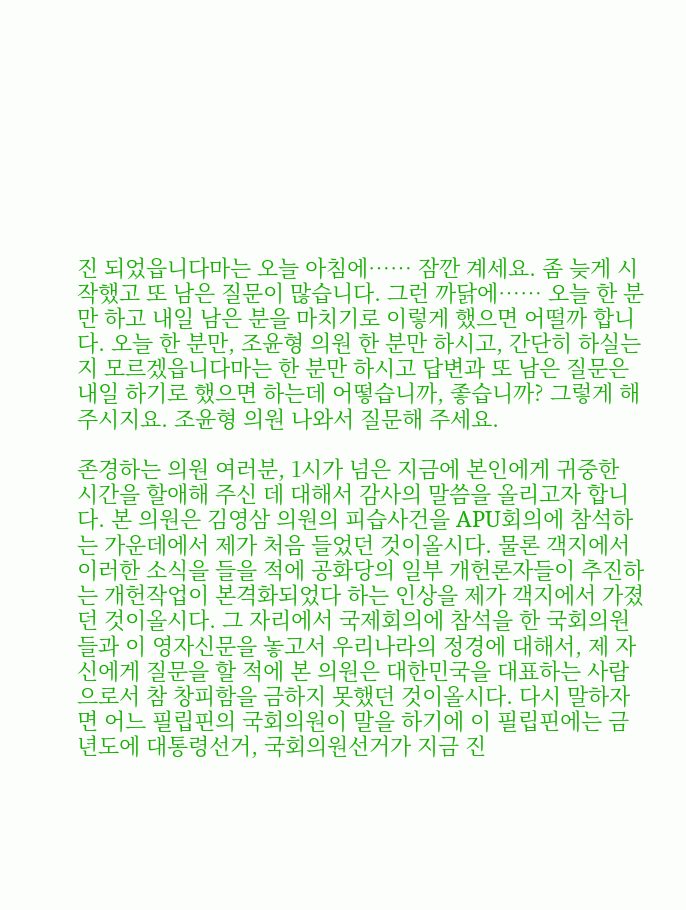진 되었읍니다마는 오늘 아침에…… 잠깐 계세요. 좀 늦게 시작했고 또 남은 질문이 많습니다. 그런 까닭에…… 오늘 한 분만 하고 내일 남은 분을 마치기로 이렇게 했으면 어떨까 합니다. 오늘 한 분만, 조윤형 의원 한 분만 하시고, 간단히 하실는지 모르겠읍니다마는 한 분만 하시고 답변과 또 남은 질문은 내일 하기로 했으면 하는데 어떻습니까, 좋습니까? 그렇게 해 주시지요. 조윤형 의원 나와서 질문해 주세요.

존경하는 의원 여러분, 1시가 넘은 지금에 본인에게 귀중한 시간을 할애해 주신 데 대해서 감사의 말씀을 올리고자 합니다. 본 의원은 김영삼 의원의 피습사건을 APU회의에 참석하는 가운데에서 제가 처음 들었던 것이올시다. 물론 객지에서 이러한 소식을 들을 적에 공화당의 일부 개헌론자들이 추진하는 개헌작업이 본격화되었다 하는 인상을 제가 객지에서 가졌던 것이올시다. 그 자리에서 국제회의에 참석을 한 국회의원들과 이 영자신문을 놓고서 우리나라의 정경에 대해서, 제 자신에게 질문을 할 적에 본 의원은 대한민국을 대표하는 사람으로서 참 창피함을 금하지 못했던 것이올시다. 다시 말하자면 어느 필립핀의 국회의원이 말을 하기에 이 필립핀에는 금년도에 대통령선거, 국회의원선거가 지금 진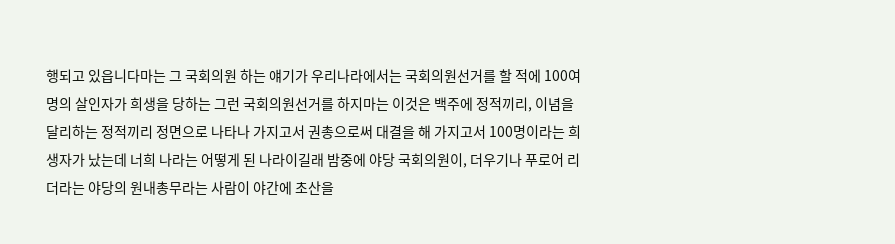행되고 있읍니다마는 그 국회의원 하는 얘기가 우리나라에서는 국회의원선거를 할 적에 100여 명의 살인자가 희생을 당하는 그런 국회의원선거를 하지마는 이것은 백주에 정적끼리, 이념을 달리하는 정적끼리 정면으로 나타나 가지고서 권총으로써 대결을 해 가지고서 100명이라는 희생자가 났는데 너희 나라는 어떻게 된 나라이길래 밤중에 야당 국회의원이, 더우기나 푸로어 리더라는 야당의 원내총무라는 사람이 야간에 초산을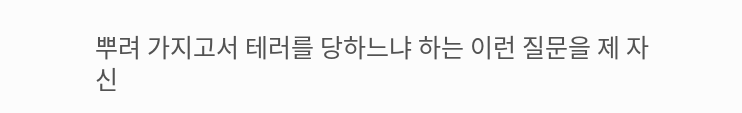뿌려 가지고서 테러를 당하느냐 하는 이런 질문을 제 자신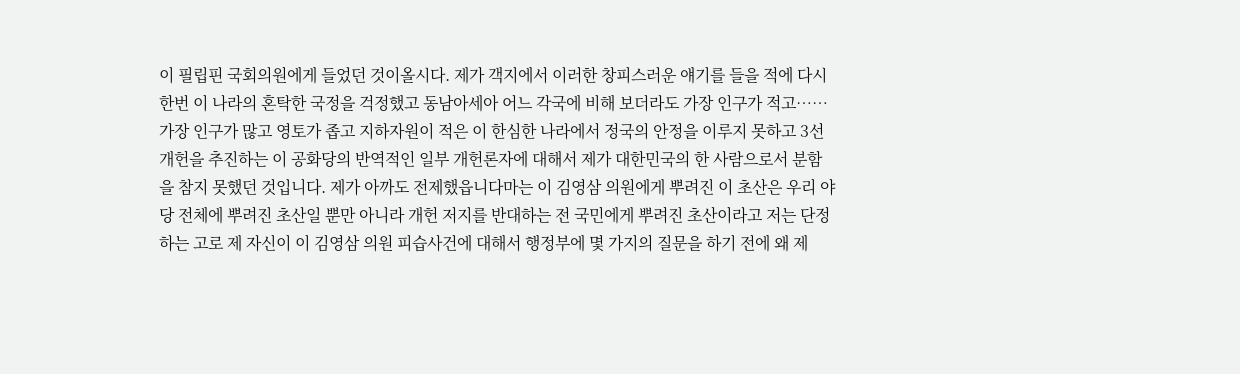이 필립핀 국회의원에게 들었던 것이올시다. 제가 객지에서 이러한 창피스러운 얘기를 들을 적에 다시 한번 이 나라의 혼탁한 국정을 걱정했고 동남아세아 어느 각국에 비해 보더라도 가장 인구가 적고…… 가장 인구가 많고 영토가 좁고 지하자원이 적은 이 한심한 나라에서 정국의 안정을 이루지 못하고 3선개헌을 추진하는 이 공화당의 반역적인 일부 개헌론자에 대해서 제가 대한민국의 한 사람으로서 분함을 참지 못했던 것입니다. 제가 아까도 전제했읍니다마는 이 김영삼 의원에게 뿌려진 이 초산은 우리 야당 전체에 뿌려진 초산일 뿐만 아니라 개헌 저지를 반대하는 전 국민에게 뿌려진 초산이라고 저는 단정하는 고로 제 자신이 이 김영삼 의원 피습사건에 대해서 행정부에 몇 가지의 질문을 하기 전에 왜 제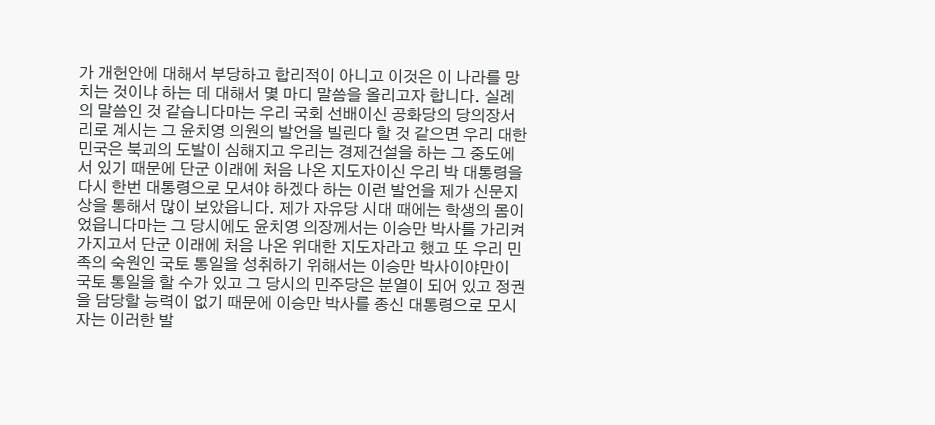가 개헌안에 대해서 부당하고 합리적이 아니고 이것은 이 나라를 망치는 것이냐 하는 데 대해서 몇 마디 말씀을 올리고자 합니다. 실례의 말씀인 것 같습니다마는 우리 국회 선배이신 공화당의 당의장서리로 계시는 그 윤치영 의원의 발언을 빌린다 할 것 같으면 우리 대한민국은 북괴의 도발이 심해지고 우리는 경제건설을 하는 그 중도에 서 있기 때문에 단군 이래에 처음 나온 지도자이신 우리 박 대통령을 다시 한번 대통령으로 모셔야 하겠다 하는 이런 발언을 제가 신문지상을 통해서 많이 보았읍니다. 제가 자유당 시대 때에는 학생의 몸이었읍니다마는 그 당시에도 윤치영 의장께서는 이승만 박사를 가리켜 가지고서 단군 이래에 처음 나온 위대한 지도자라고 했고 또 우리 민족의 숙원인 국토 통일을 성취하기 위해서는 이승만 박사이야만이 국토 통일을 할 수가 있고 그 당시의 민주당은 분열이 되어 있고 정권을 담당할 능력이 없기 때문에 이승만 박사를 종신 대통령으로 모시자는 이러한 발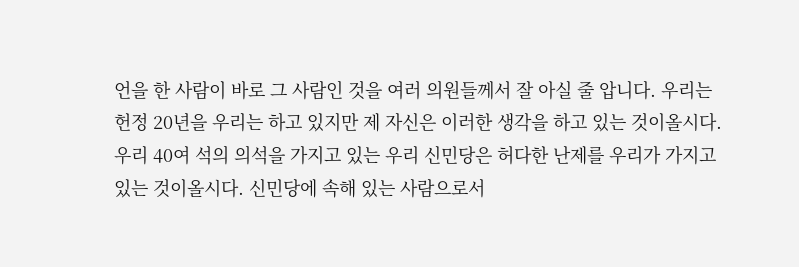언을 한 사람이 바로 그 사람인 것을 여러 의원들께서 잘 아실 줄 압니다. 우리는 헌정 20년을 우리는 하고 있지만 제 자신은 이러한 생각을 하고 있는 것이올시다. 우리 40여 석의 의석을 가지고 있는 우리 신민당은 허다한 난제를 우리가 가지고 있는 것이올시다. 신민당에 속해 있는 사람으로서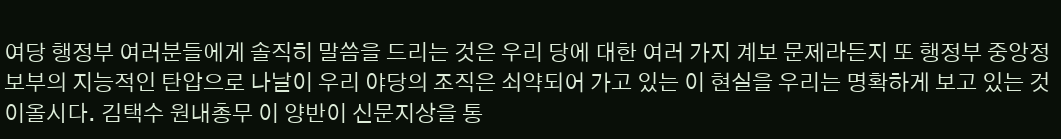여당 행정부 여러분들에게 솔직히 말씀을 드리는 것은 우리 당에 대한 여러 가지 계보 문제라든지 또 행정부 중앙정보부의 지능적인 탄압으로 나날이 우리 야당의 조직은 쇠약되어 가고 있는 이 현실을 우리는 명확하게 보고 있는 것이올시다. 김택수 원내총무 이 양반이 신문지상을 통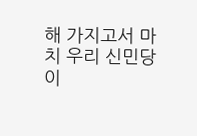해 가지고서 마치 우리 신민당이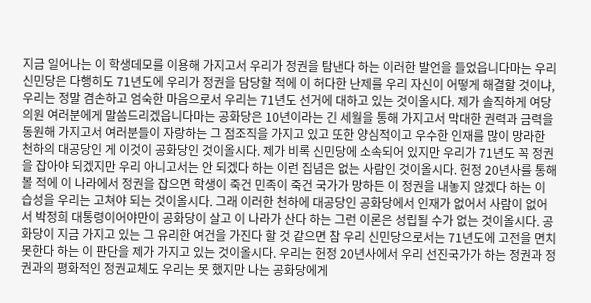지금 일어나는 이 학생데모를 이용해 가지고서 우리가 정권을 탐낸다 하는 이러한 발언을 들었읍니다마는 우리 신민당은 다행히도 71년도에 우리가 정권을 담당할 적에 이 허다한 난제를 우리 자신이 어떻게 해결할 것이냐, 우리는 정말 겸손하고 엄숙한 마음으로서 우리는 71년도 선거에 대하고 있는 것이올시다. 제가 솔직하게 여당 의원 여러분에게 말씀드리겠읍니다마는 공화당은 10년이라는 긴 세월을 통해 가지고서 막대한 권력과 금력을 동원해 가지고서 여러분들이 자랑하는 그 점조직을 가지고 있고 또한 양심적이고 우수한 인재를 많이 망라한 천하의 대공당인 게 이것이 공화당인 것이올시다. 제가 비록 신민당에 소속되어 있지만 우리가 71년도 꼭 정권을 잡아야 되겠지만 우리 아니고서는 안 되겠다 하는 이런 집념은 없는 사람인 것이올시다. 헌정 20년사를 통해 볼 적에 이 나라에서 정권을 잡으면 학생이 죽건 민족이 죽건 국가가 망하든 이 정권을 내놓지 않겠다 하는 이 습성을 우리는 고쳐야 되는 것이올시다. 그래 이러한 천하에 대공당인 공화당에서 인재가 없어서 사람이 없어서 박정희 대통령이어야만이 공화당이 살고 이 나라가 산다 하는 그런 이론은 성립될 수가 없는 것이올시다. 공화당이 지금 가지고 있는 그 유리한 여건을 가진다 할 것 같으면 참 우리 신민당으로서는 71년도에 고전을 면치 못한다 하는 이 판단을 제가 가지고 있는 것이올시다. 우리는 헌정 20년사에서 우리 선진국가가 하는 정권과 정권과의 평화적인 정권교체도 우리는 못 했지만 나는 공화당에게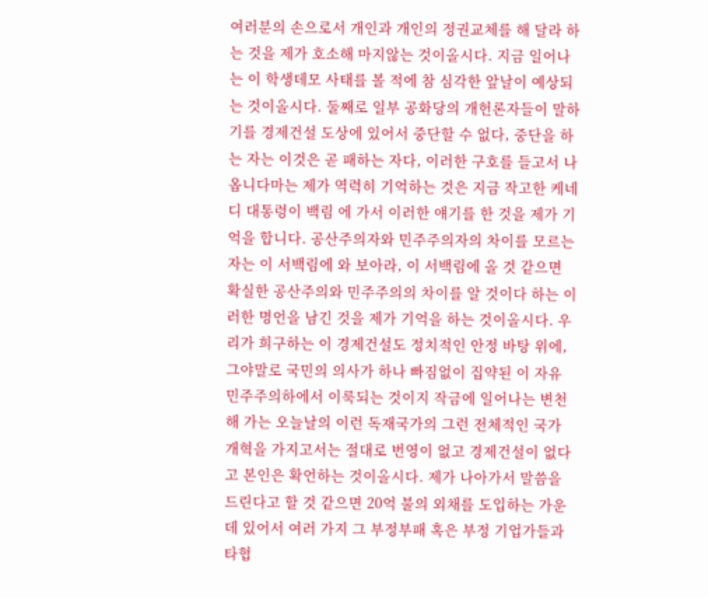여러분의 손으로서 개인과 개인의 정권교체를 해 달라 하는 것을 제가 호소해 마지않는 것이올시다. 지금 일어나는 이 학생데모 사태를 볼 적에 참 심각한 앞날이 예상되는 것이올시다. 둘째로 일부 공화당의 개헌론자들이 말하기를 경제건설 도상에 있어서 중단할 수 없다, 중단을 하는 자는 이것은 곧 패하는 자다, 이러한 구호를 들고서 나옵니다마는 제가 역력히 기억하는 것은 지금 작고한 케네디 대통령이 백림 에 가서 이러한 얘기를 한 것을 제가 기억을 합니다. 공산주의자와 민주주의자의 차이를 모르는 자는 이 서백림에 와 보아라, 이 서백림에 올 것 같으면 확실한 공산주의와 민주주의의 차이를 알 것이다 하는 이러한 명언을 남긴 것을 제가 기억을 하는 것이올시다. 우리가 희구하는 이 경제건설도 정치적인 안정 바탕 위에, 그야말로 국민의 의사가 하나 빠짐없이 집약된 이 자유 민주주의하에서 이룩되는 것이지 작금에 일어나는 변천해 가는 오늘날의 이런 독재국가의 그런 전체적인 국가 개혁을 가지고서는 절대로 번영이 없고 경제건설이 없다고 본인은 확언하는 것이올시다. 제가 나아가서 말씀을 드린다고 할 것 같으면 20억 불의 외채를 도입하는 가운데 있어서 여러 가지 그 부정부패 혹은 부정 기업가들과 타협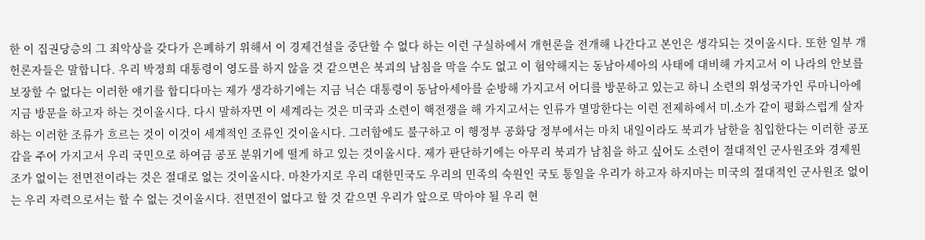한 이 집권당층의 그 죄악상을 갖다가 은폐하기 위해서 이 경제건설을 중단할 수 없다 하는 이런 구실하에서 개헌론을 전개해 나간다고 본인은 생각되는 것이올시다. 또한 일부 개헌론자들은 말합니다. 우리 박정희 대통령이 영도를 하지 않을 것 같으면은 북괴의 남침을 막을 수도 없고 이 험악해지는 동남아세아의 사태에 대비해 가지고서 이 나라의 안보를 보장할 수 없다는 이러한 얘기를 합디다마는 제가 생각하기에는 지금 닉슨 대통령이 동남아세아를 순방해 가지고서 어디를 방문하고 있는고 하니 소련의 위성국가인 루마니아에 지금 방문을 하고자 하는 것이올시다. 다시 말하자면 이 세계라는 것은 미국과 소련이 핵전쟁을 해 가지고서는 인류가 멸망한다는 이런 전제하에서 미․소가 같이 평화스럽게 살자 하는 이러한 조류가 흐르는 것이 이것이 세계적인 조류인 것이올시다. 그러함에도 불구하고 이 행정부 공화당 정부에서는 마치 내일이라도 북괴가 남한을 침입한다는 이러한 공포감을 주어 가지고서 우리 국민으로 하여금 공포 분위기에 떨게 하고 있는 것이올시다. 제가 판단하기에는 아무리 북괴가 남침을 하고 싶어도 소련이 절대적인 군사원조와 경제원조가 없이는 전면전이라는 것은 절대로 없는 것이올시다. 마찬가지로 우리 대한민국도 우리의 민족의 숙원인 국토 통일을 우리가 하고자 하지마는 미국의 절대적인 군사원조 없이는 우리 자력으로서는 할 수 없는 것이올시다. 전면전이 없다고 할 것 같으면 우리가 앞으로 막아야 될 우리 현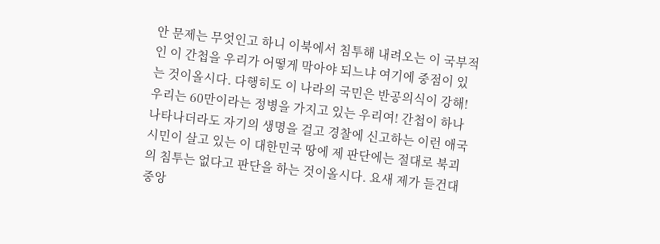안 문제는 무엇인고 하니 이북에서 침투해 내려오는 이 국부적인 이 간첩을 우리가 어떻게 막아야 되느냐 여기에 중점이 있는 것이올시다. 다행히도 이 나라의 국민은 반공의식이 강해! 우리는 60만이라는 정병을 가지고 있는 우리여! 간첩이 하나 나타나더라도 자기의 생명을 걸고 경찰에 신고하는 이런 애국시민이 살고 있는 이 대한민국 땅에 제 판단에는 절대로 북괴의 침투는 없다고 판단을 하는 것이올시다. 요새 제가 듣건대 중앙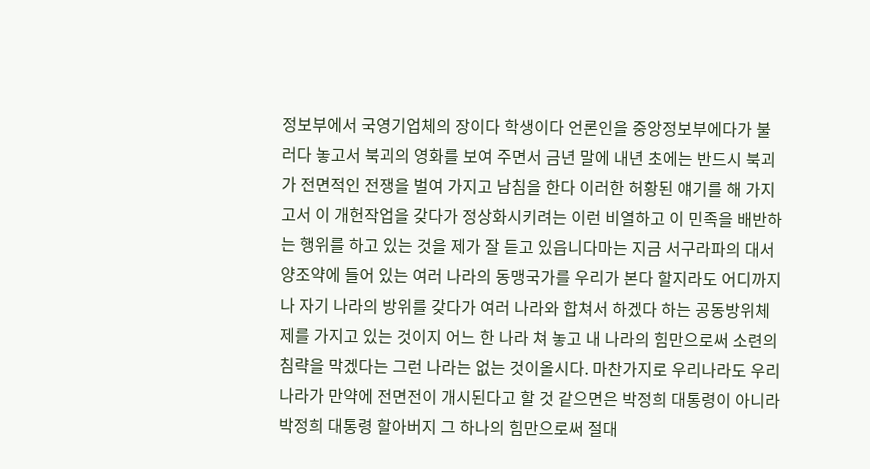정보부에서 국영기업체의 장이다 학생이다 언론인을 중앙정보부에다가 불러다 놓고서 북괴의 영화를 보여 주면서 금년 말에 내년 초에는 반드시 북괴가 전면적인 전쟁을 벌여 가지고 남침을 한다 이러한 허황된 얘기를 해 가지고서 이 개헌작업을 갖다가 정상화시키려는 이런 비열하고 이 민족을 배반하는 행위를 하고 있는 것을 제가 잘 듣고 있읍니다마는 지금 서구라파의 대서양조약에 들어 있는 여러 나라의 동맹국가를 우리가 본다 할지라도 어디까지나 자기 나라의 방위를 갖다가 여러 나라와 합쳐서 하겠다 하는 공동방위체제를 가지고 있는 것이지 어느 한 나라 쳐 놓고 내 나라의 힘만으로써 소련의 침략을 막겠다는 그런 나라는 없는 것이올시다. 마찬가지로 우리나라도 우리나라가 만약에 전면전이 개시된다고 할 것 같으면은 박정희 대통령이 아니라 박정희 대통령 할아버지 그 하나의 힘만으로써 절대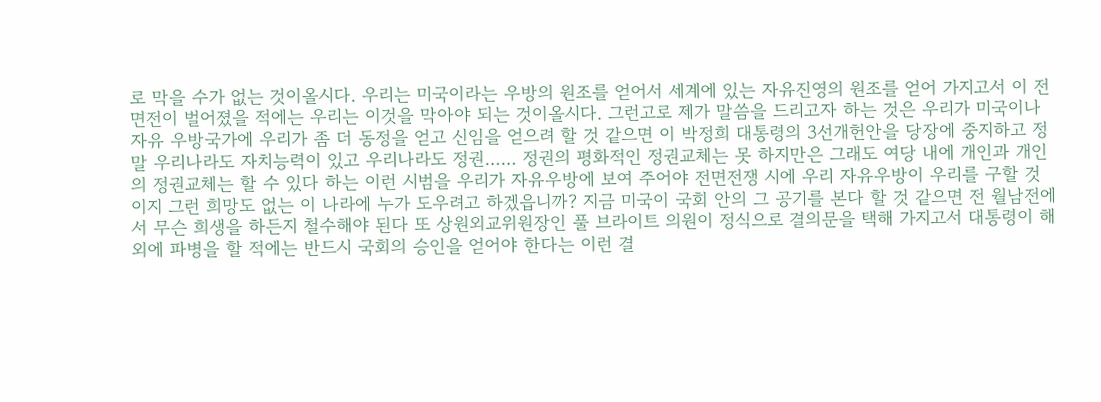로 막을 수가 없는 것이올시다. 우리는 미국이라는 우방의 원조를 얻어서 세계에 있는 자유진영의 원조를 얻어 가지고서 이 전면전이 벌어졌을 적에는 우리는 이것을 막아야 되는 것이올시다. 그런고로 제가 말씀을 드리고자 하는 것은 우리가 미국이나 자유 우방국가에 우리가 좀 더 동정을 얻고 신임을 얻으려 할 것 같으면 이 박정희 대통령의 3선개헌안을 당장에 중지하고 정말 우리나라도 자치능력이 있고 우리나라도 정권…… 정권의 평화적인 정권교체는 못 하지만은 그래도 여당 내에 개인과 개인의 정권교체는 할 수 있다 하는 이런 시범을 우리가 자유우방에 보여 주어야 전면전쟁 시에 우리 자유우방이 우리를 구할 것이지 그런 희망도 없는 이 나라에 누가 도우려고 하겠읍니까? 지금 미국이 국회 안의 그 공기를 본다 할 것 같으면 전 월남전에서 무슨 희생을 하든지 철수해야 된다 또 상원외교위원장인 풀 브라이트 의원이 정식으로 결의문을 택해 가지고서 대통령이 해외에 파병을 할 적에는 반드시 국회의 승인을 얻어야 한다는 이런 결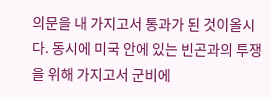의문을 내 가지고서 통과가 된 것이올시다. 동시에 미국 안에 있는 빈곤과의 투쟁을 위해 가지고서 군비에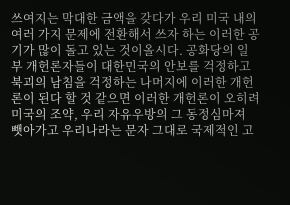쓰여지는 막대한 금액을 갖다가 우리 미국 내의 여러 가지 문제에 전환해서 쓰자 하는 이러한 공기가 많이 돌고 있는 것이올시다. 공화당의 일부 개헌론자들이 대한민국의 안보를 걱정하고 북괴의 남침을 걱정하는 나머지에 이러한 개헌론이 된다 할 것 같으면 이러한 개헌론이 오히려 미국의 조약, 우리 자유우방의 그 동정심마져 뺏아가고 우리나라는 문자 그대로 국제적인 고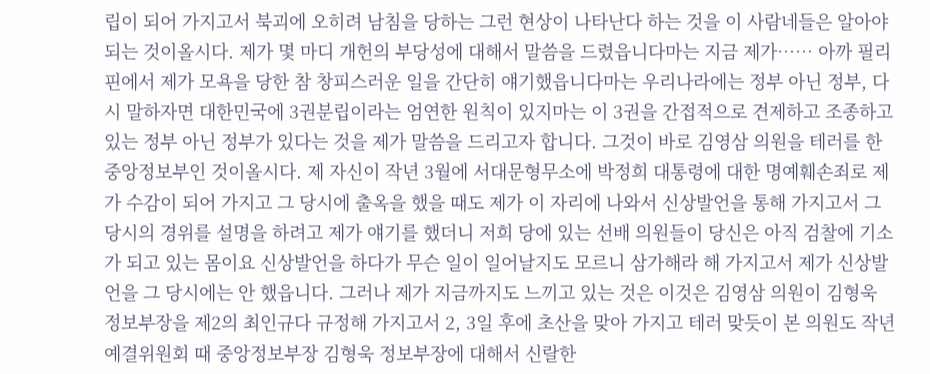립이 되어 가지고서 북괴에 오히려 남침을 당하는 그런 현상이 나타난다 하는 것을 이 사람네들은 알아야 되는 것이올시다. 제가 몇 마디 개헌의 부당성에 대해서 말씀을 드렸읍니다마는 지금 제가…… 아까 필리핀에서 제가 모욕을 당한 참 창피스러운 일을 간단히 얘기했읍니다마는 우리나라에는 정부 아닌 정부, 다시 말하자면 대한민국에 3권분립이라는 엄연한 원칙이 있지마는 이 3권을 간접적으로 견제하고 조종하고 있는 정부 아닌 정부가 있다는 것을 제가 말씀을 드리고자 합니다. 그것이 바로 김영삼 의원을 테러를 한 중앙정보부인 것이올시다. 제 자신이 작년 3월에 서대문형무소에 박정희 대통령에 대한 명예훼손죄로 제가 수감이 되어 가지고 그 당시에 출옥을 했을 때도 제가 이 자리에 나와서 신상발언을 통해 가지고서 그 당시의 경위를 설명을 하려고 제가 얘기를 했더니 저희 당에 있는 선배 의원들이 당신은 아직 검찰에 기소가 되고 있는 몸이요 신상발언을 하다가 무슨 일이 일어날지도 모르니 삼가해라 해 가지고서 제가 신상발언을 그 당시에는 안 했읍니다. 그러나 제가 지금까지도 느끼고 있는 것은 이것은 김영삼 의원이 김형욱 정보부장을 제2의 최인규다 규정해 가지고서 2, 3일 후에 초산을 맞아 가지고 테러 맞듯이 본 의원도 작년 예결위원회 때 중앙정보부장 김형욱 정보부장에 대해서 신랄한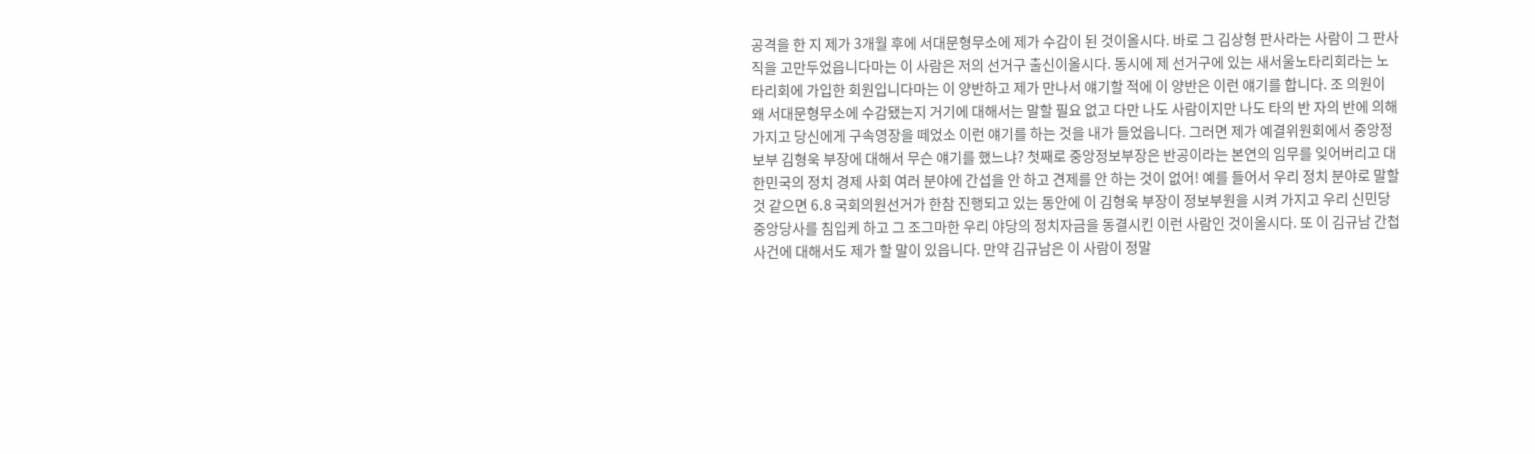공격을 한 지 제가 3개월 후에 서대문형무소에 제가 수감이 된 것이올시다. 바로 그 김상형 판사라는 사람이 그 판사직을 고만두었읍니다마는 이 사람은 저의 선거구 출신이올시다. 동시에 제 선거구에 있는 새서울노타리회라는 노타리회에 가입한 회원입니다마는 이 양반하고 제가 만나서 얘기할 적에 이 양반은 이런 얘기를 합니다. 조 의원이 왜 서대문형무소에 수감됐는지 거기에 대해서는 말할 필요 없고 다만 나도 사람이지만 나도 타의 반 자의 반에 의해 가지고 당신에게 구속영장을 떼었소 이런 얘기를 하는 것을 내가 들었읍니다. 그러면 제가 예결위원회에서 중앙정보부 김형욱 부장에 대해서 무슨 얘기를 했느냐? 첫째로 중앙정보부장은 반공이라는 본연의 임무를 잊어버리고 대한민국의 정치 경제 사회 여러 분야에 간섭을 안 하고 견제를 안 하는 것이 없어! 예를 들어서 우리 정치 분야로 말할 것 같으면 6․8 국회의원선거가 한참 진행되고 있는 동안에 이 김형욱 부장이 정보부원을 시켜 가지고 우리 신민당 중앙당사를 침입케 하고 그 조그마한 우리 야당의 정치자금을 동결시킨 이런 사람인 것이올시다. 또 이 김규남 간첩사건에 대해서도 제가 할 말이 있읍니다. 만약 김규남은 이 사람이 정말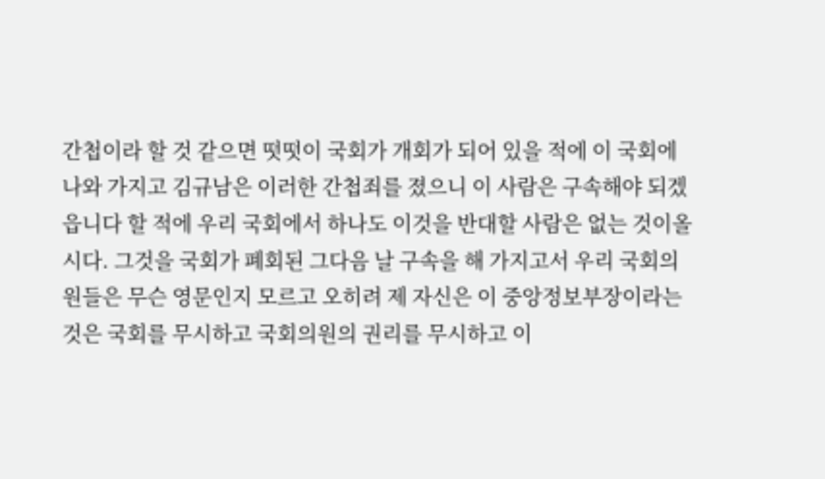간첩이라 할 것 같으면 떳떳이 국회가 개회가 되어 있을 적에 이 국회에 나와 가지고 김규남은 이러한 간첩죄를 졌으니 이 사람은 구속해야 되겠읍니다 할 적에 우리 국회에서 하나도 이것을 반대할 사람은 없는 것이올시다. 그것을 국회가 폐회된 그다음 날 구속을 해 가지고서 우리 국회의원들은 무슨 영문인지 모르고 오히려 제 자신은 이 중앙정보부장이라는 것은 국회를 무시하고 국회의원의 권리를 무시하고 이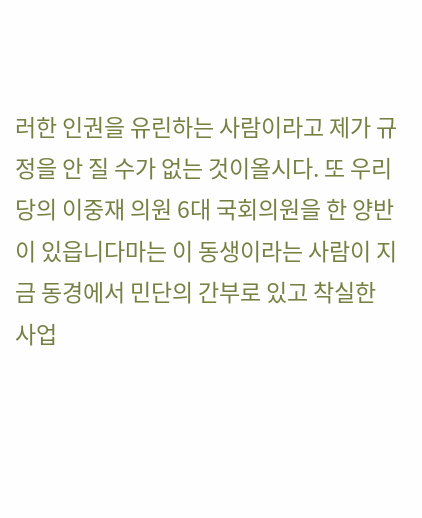러한 인권을 유린하는 사람이라고 제가 규정을 안 질 수가 없는 것이올시다. 또 우리 당의 이중재 의원 6대 국회의원을 한 양반이 있읍니다마는 이 동생이라는 사람이 지금 동경에서 민단의 간부로 있고 착실한 사업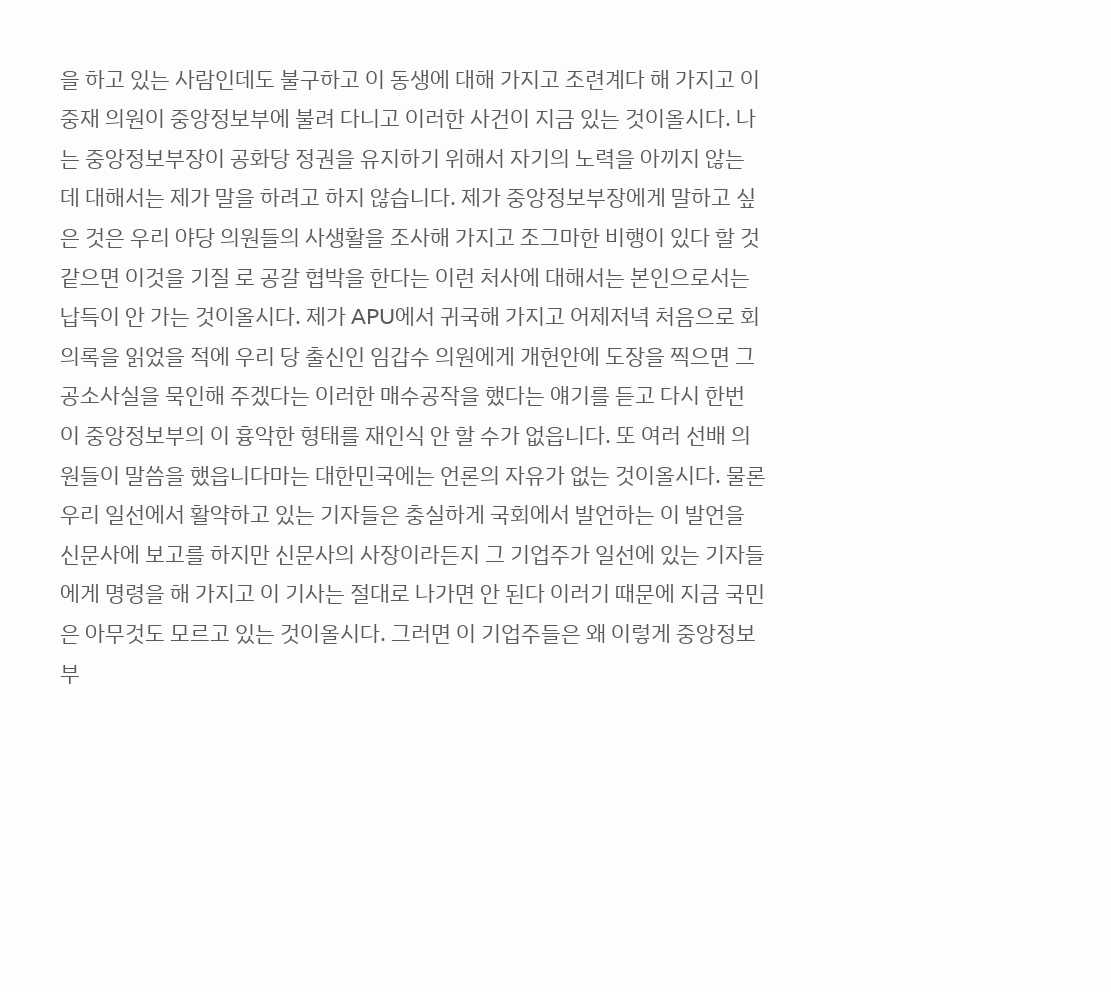을 하고 있는 사람인데도 불구하고 이 동생에 대해 가지고 조련계다 해 가지고 이중재 의원이 중앙정보부에 불려 다니고 이러한 사건이 지금 있는 것이올시다. 나는 중앙정보부장이 공화당 정권을 유지하기 위해서 자기의 노력을 아끼지 않는 데 대해서는 제가 말을 하려고 하지 않습니다. 제가 중앙정보부장에게 말하고 싶은 것은 우리 야당 의원들의 사생활을 조사해 가지고 조그마한 비행이 있다 할 것 같으면 이것을 기질 로 공갈 협박을 한다는 이런 처사에 대해서는 본인으로서는 납득이 안 가는 것이올시다. 제가 APU에서 귀국해 가지고 어제저녁 처음으로 회의록을 읽었을 적에 우리 당 출신인 임갑수 의원에게 개헌안에 도장을 찍으면 그 공소사실을 묵인해 주겠다는 이러한 매수공작을 했다는 얘기를 듣고 다시 한번 이 중앙정보부의 이 흉악한 형태를 재인식 안 할 수가 없읍니다. 또 여러 선배 의원들이 말씀을 했읍니다마는 대한민국에는 언론의 자유가 없는 것이올시다. 물론 우리 일선에서 활약하고 있는 기자들은 충실하게 국회에서 발언하는 이 발언을 신문사에 보고를 하지만 신문사의 사장이라든지 그 기업주가 일선에 있는 기자들에게 명령을 해 가지고 이 기사는 절대로 나가면 안 된다 이러기 때문에 지금 국민은 아무것도 모르고 있는 것이올시다. 그러면 이 기업주들은 왜 이렇게 중앙정보부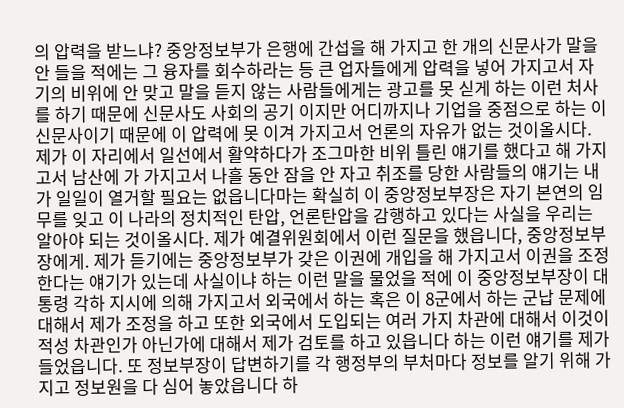의 압력을 받느냐? 중앙정보부가 은행에 간섭을 해 가지고 한 개의 신문사가 말을 안 들을 적에는 그 융자를 회수하라는 등 큰 업자들에게 압력을 넣어 가지고서 자기의 비위에 안 맞고 말을 듣지 않는 사람들에게는 광고를 못 싣게 하는 이런 처사를 하기 때문에 신문사도 사회의 공기 이지만 어디까지나 기업을 중점으로 하는 이 신문사이기 때문에 이 압력에 못 이겨 가지고서 언론의 자유가 없는 것이올시다. 제가 이 자리에서 일선에서 활약하다가 조그마한 비위 틀린 얘기를 했다고 해 가지고서 남산에 가 가지고서 나흘 동안 잠을 안 자고 취조를 당한 사람들의 얘기는 내가 일일이 열거할 필요는 없읍니다마는 확실히 이 중앙정보부장은 자기 본연의 임무를 잊고 이 나라의 정치적인 탄압, 언론탄압을 감행하고 있다는 사실을 우리는 알아야 되는 것이올시다. 제가 예결위원회에서 이런 질문을 했읍니다, 중앙정보부장에게. 제가 듣기에는 중앙정보부가 갖은 이권에 개입을 해 가지고서 이권을 조정한다는 얘기가 있는데 사실이냐 하는 이런 말을 물었을 적에 이 중앙정보부장이 대통령 각하 지시에 의해 가지고서 외국에서 하는 혹은 이 8군에서 하는 군납 문제에 대해서 제가 조정을 하고 또한 외국에서 도입되는 여러 가지 차관에 대해서 이것이 적성 차관인가 아닌가에 대해서 제가 검토를 하고 있읍니다 하는 이런 얘기를 제가 들었읍니다. 또 정보부장이 답변하기를 각 행정부의 부처마다 정보를 알기 위해 가지고 정보원을 다 심어 놓았읍니다 하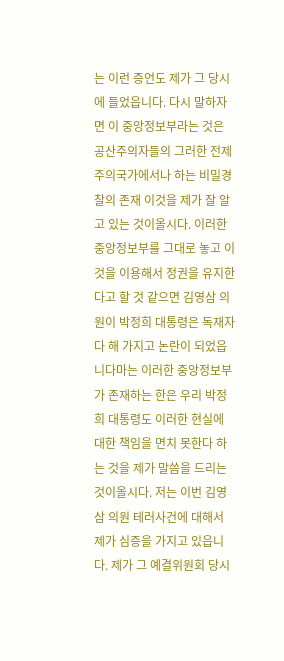는 이런 증언도 제가 그 당시에 들었읍니다. 다시 말하자면 이 중앙정보부라는 것은 공산주의자들의 그러한 전제주의국가에서나 하는 비밀경찰의 존재 이것을 제가 잘 알고 있는 것이올시다. 이러한 중앙정보부를 그대로 놓고 이것을 이용해서 정권을 유지한다고 할 것 같으면 김영삼 의원이 박정희 대통령은 독재자다 해 가지고 논란이 되었읍니다마는 이러한 중앙정보부가 존재하는 한은 우리 박정희 대통령도 이러한 현실에 대한 책임을 면치 못한다 하는 것을 제가 말씀을 드리는 것이올시다. 저는 이번 김영삼 의원 테러사건에 대해서 제가 심증을 가지고 있읍니다. 제가 그 예결위원회 당시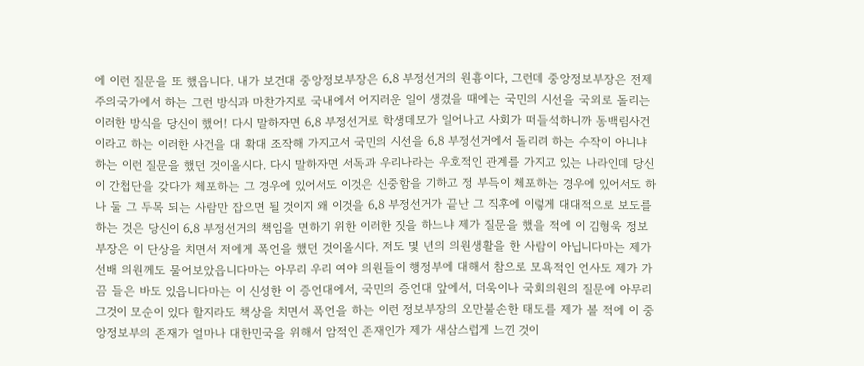에 이런 질문을 또 했읍니다. 내가 보건대 중앙정보부장은 6․8 부정선거의 원흉이다, 그런데 중앙정보부장은 전제주의국가에서 하는 그런 방식과 마찬가지로 국내에서 어지러운 일이 생겼을 때에는 국민의 시선을 국외로 돌리는 이러한 방식을 당신이 했어! 다시 말하자면 6․8 부정선거로 학생데모가 일어나고 사회가 떠들석하니까 동백림사건이라고 하는 이러한 사건을 대 확대 조작해 가지고서 국민의 시선을 6․8 부정선거에서 돌리려 하는 수작이 아니냐 하는 이런 질문을 했던 것이올시다. 다시 말하자면 서독과 우리나라는 우호적인 관계를 가지고 있는 나라인데 당신이 간첩단을 갖다가 체포하는 그 경우에 있어서도 이것은 신중함을 기하고 정 부득이 체포하는 경우에 있어서도 하나 둘 그 두목 되는 사람만 잡으면 될 것이지 왜 이것을 6․8 부정선거가 끝난 그 직후에 이렇게 대대적으로 보도를 하는 것은 당신이 6․8 부정선거의 책임을 면하기 위한 이러한 짓을 하느냐 제가 질문을 했을 적에 이 김형욱 정보부장은 이 단상을 치면서 저에게 폭언을 했던 것이올시다. 저도 몇 년의 의원생활을 한 사람이 아닙니다마는 제가 선배 의원께도 물어보았읍니다마는 아무리 우리 여야 의원들이 행정부에 대해서 참으로 모욕적인 언사도 제가 가끔 들은 바도 있읍니다마는 이 신성한 이 증언대에서, 국민의 증언대 앞에서, 더욱이나 국회의원의 질문에 아무리 그것이 모순이 있다 할지라도 책상을 치면서 폭언을 하는 이런 정보부장의 오만불손한 태도를 제가 볼 적에 이 중앙정보부의 존재가 얼마나 대한민국을 위해서 암적인 존재인가 제가 새삼스럽게 느낀 것이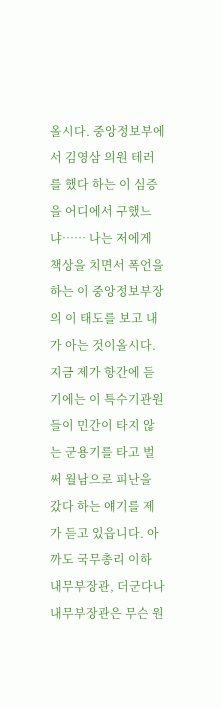올시다. 중앙정보부에서 김영삼 의원 테러를 했다 하는 이 심증을 어디에서 구했느냐…… 나는 저에게 책상을 치면서 폭언을 하는 이 중앙정보부장의 이 태도를 보고 내가 아는 것이올시다. 지금 제가 항간에 듣기에는 이 특수기관원들이 민간이 타지 않는 군용기를 타고 벌써 월남으로 피난을 갔다 하는 얘기를 제가 듣고 있읍니다. 아까도 국무총리 이하 내무부장관, 더군다나 내무부장관은 무슨 원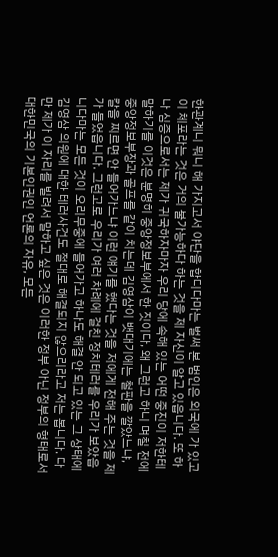한관계니 뭐니 해 가지고서 야단을 합디다마는 벌써 본 범인은 외국에 가 있고 이 체포라는 것은 거의 불가능하다 하는 것을 제 자신이 알고 있읍니다. 또 하나 심증으로서는 제가 귀국하자마자 우리 당에 속해 있는 어떤 중진이 저한테 말하기를 이것은 분명히 중앙정보부에서 한 짓이다, 왜 그런고 하니 며칠 전에 중앙정보부장과 골프를 같이 치는데 김영삼이 뱃대기에는 철판을 깔았느냐, 칼을 찌르면 안 들어가느냐 이런 얘기를 했다는 것을 저에게 전해 주는 것을 제가 들었읍니다. 그런고로 우리가 여러 차례에 걸친 정치테러를 우리가 보았읍니다마는 모든 것이 오리무중에 들어가고 하나도 해결 안 되고 있는 그 상태에 김영삼 의원에 대한 테러사건도 절대로 해결되지 않으리라고 저는 봅니다. 다만 제가 이 자리를 빌려서 말하고 싶은 것은 이러한 정부 아닌 정부의 형태로서 대한민국의 기본인권인 언론의 자유, 모든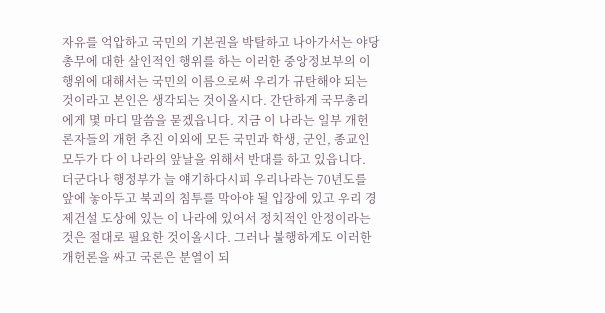자유를 억압하고 국민의 기본권을 박탈하고 나아가서는 야당 총무에 대한 살인적인 행위를 하는 이러한 중앙정보부의 이 행위에 대해서는 국민의 이름으로써 우리가 규탄해야 되는 것이라고 본인은 생각되는 것이올시다. 간단하게 국무총리에게 몇 마디 말씀을 묻겠읍니다. 지금 이 나라는 일부 개헌론자들의 개헌 추진 이외에 모든 국민과 학생, 군인, 종교인 모두가 다 이 나라의 앞날을 위해서 반대를 하고 있읍니다. 더군다나 행정부가 늘 얘기하다시피 우리나라는 70년도를 앞에 놓아두고 북괴의 침투를 막아야 될 입장에 있고 우리 경제건설 도상에 있는 이 나라에 있어서 정치적인 안정이라는 것은 절대로 필요한 것이올시다. 그러나 불행하게도 이러한 개헌론을 싸고 국론은 분열이 되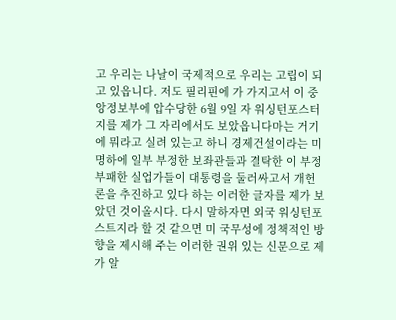고 우리는 나날이 국제적으로 우리는 고립이 되고 있읍니다. 저도 필리핀에 가 가지고서 이 중앙정보부에 압수당한 6월 9일 자 워싱턴포스터지를 제가 그 자리에서도 보았읍니다마는 거기에 뭐라고 실려 있는고 하니 경제건설이라는 미명하에 일부 부정한 보좌관들과 결탁한 이 부정부패한 실업가들이 대통령을 둘러싸고서 개헌론을 추진하고 있다 하는 이러한 글자를 제가 보았던 것이올시다. 다시 말하자면 외국 워싱턴포스트지라 할 것 같으면 미 국무성에 정책적인 방향을 제시해 주는 이러한 권위 있는 신문으로 제가 알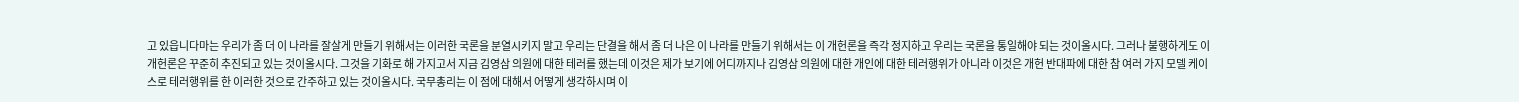고 있읍니다마는 우리가 좀 더 이 나라를 잘살게 만들기 위해서는 이러한 국론을 분열시키지 말고 우리는 단결을 해서 좀 더 나은 이 나라를 만들기 위해서는 이 개헌론을 즉각 정지하고 우리는 국론을 통일해야 되는 것이올시다. 그러나 불행하게도 이 개헌론은 꾸준히 추진되고 있는 것이올시다. 그것을 기화로 해 가지고서 지금 김영삼 의원에 대한 테러를 했는데 이것은 제가 보기에 어디까지나 김영삼 의원에 대한 개인에 대한 테러행위가 아니라 이것은 개헌 반대파에 대한 참 여러 가지 모델 케이스로 테러행위를 한 이러한 것으로 간주하고 있는 것이올시다. 국무총리는 이 점에 대해서 어떻게 생각하시며 이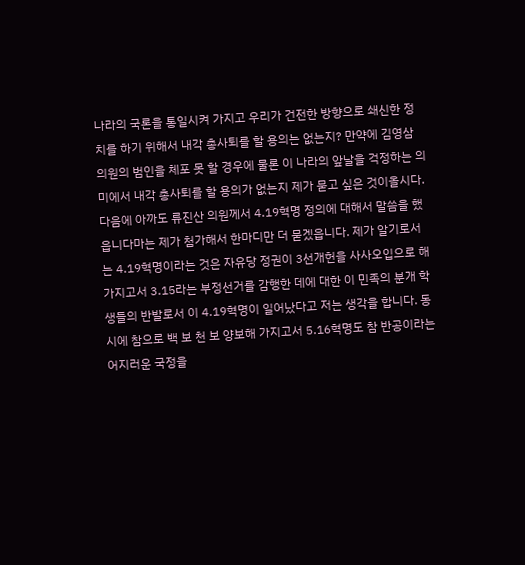나라의 국론을 통일시켜 가지고 우리가 건전한 방향으로 쇄신한 정치를 하기 위해서 내각 총사퇴를 할 용의는 없는지? 만약에 김영삼 의원의 범인을 체포 못 할 경우에 물론 이 나라의 앞날을 걱정하는 의미에서 내각 총사퇴를 할 용의가 없는지 제가 묻고 싶은 것이올시다. 다음에 아까도 류진산 의원께서 4․19혁명 정의에 대해서 말씀을 했읍니다마는 제가 첨가해서 한마디만 더 묻겠읍니다. 제가 알기로서는 4․19혁명이라는 것은 자유당 정권이 3선개헌을 사사오입으로 해 가지고서 3․15라는 부정선거를 감행한 데에 대한 이 민족의 분개 학생들의 반발로서 이 4․19혁명이 일어났다고 저는 생각을 합니다. 동시에 참으로 백 보 천 보 양보해 가지고서 5․16혁명도 참 반공이라는 어지러운 국정을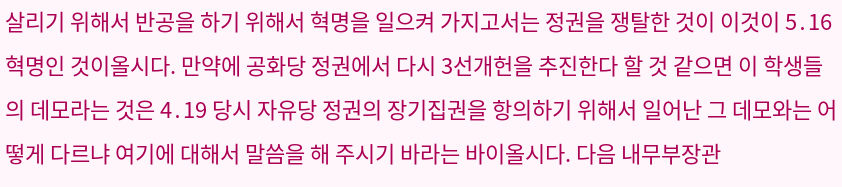살리기 위해서 반공을 하기 위해서 혁명을 일으켜 가지고서는 정권을 쟁탈한 것이 이것이 5․16혁명인 것이올시다. 만약에 공화당 정권에서 다시 3선개헌을 추진한다 할 것 같으면 이 학생들의 데모라는 것은 4․19 당시 자유당 정권의 장기집권을 항의하기 위해서 일어난 그 데모와는 어떻게 다르냐 여기에 대해서 말씀을 해 주시기 바라는 바이올시다. 다음 내무부장관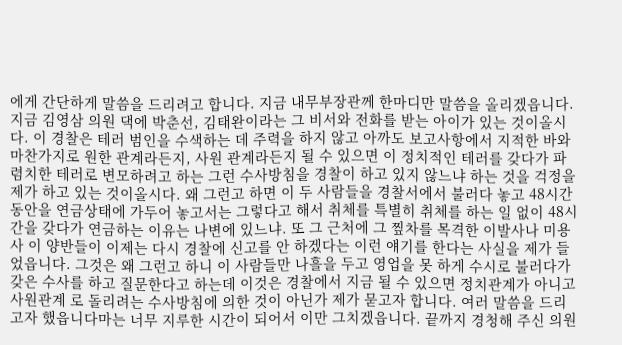에게 간단하게 말씀을 드리려고 합니다. 지금 내무부장관께 한마디만 말씀을 올리겠읍니다. 지금 김영삼 의원 댁에 박춘선, 김태완이라는 그 비서와 전화를 받는 아이가 있는 것이올시다. 이 경찰은 테러 범인을 수색하는 데 주력을 하지 않고 아까도 보고사항에서 지적한 바와 마찬가지로 원한 관계라든지, 사원 관계라든지 될 수 있으면 이 정치적인 테러를 갖다가 파렴치한 테러로 변모하려고 하는 그런 수사방침을 경찰이 하고 있지 않느냐 하는 것을 걱정을 제가 하고 있는 것이올시다. 왜 그런고 하면 이 두 사람들을 경찰서에서 불러다 놓고 48시간 동안을 연금상태에 가두어 놓고서는 그렇다고 해서 취체를 특별히 취체를 하는 일 없이 48시간을 갖다가 연금하는 이유는 나변에 있느냐. 또 그 근처에 그 찦차를 목격한 이발사나 미용사 이 양반들이 이제는 다시 경찰에 신고를 안 하겠다는 이런 얘기를 한다는 사실을 제가 들었읍니다. 그것은 왜 그런고 하니 이 사람들만 나흘을 두고 영업을 못 하게 수시로 불러다가 갖은 수사를 하고 질문한다고 하는데 이것은 경찰에서 지금 될 수 있으면 정치관계가 아니고 사원관계 로 돌리려는 수사방침에 의한 것이 아닌가 제가 묻고자 합니다. 여러 말씀을 드리고자 했읍니다마는 너무 지루한 시간이 되어서 이만 그치겠읍니다. 끝까지 경청해 주신 의원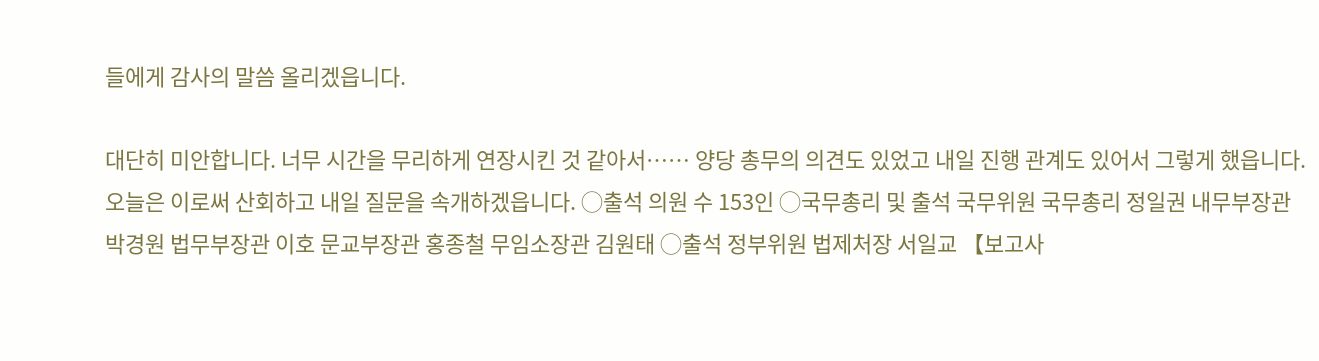들에게 감사의 말씀 올리겠읍니다.

대단히 미안합니다. 너무 시간을 무리하게 연장시킨 것 같아서…… 양당 총무의 의견도 있었고 내일 진행 관계도 있어서 그렇게 했읍니다. 오늘은 이로써 산회하고 내일 질문을 속개하겠읍니다. ◯출석 의원 수 153인 ◯국무총리 및 출석 국무위원 국무총리 정일권 내무부장관 박경원 법무부장관 이호 문교부장관 홍종철 무임소장관 김원태 ◯출석 정부위원 법제처장 서일교 【보고사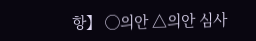항】 ◯의안 △의안 심사